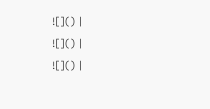![]() |
![]() |
![]() |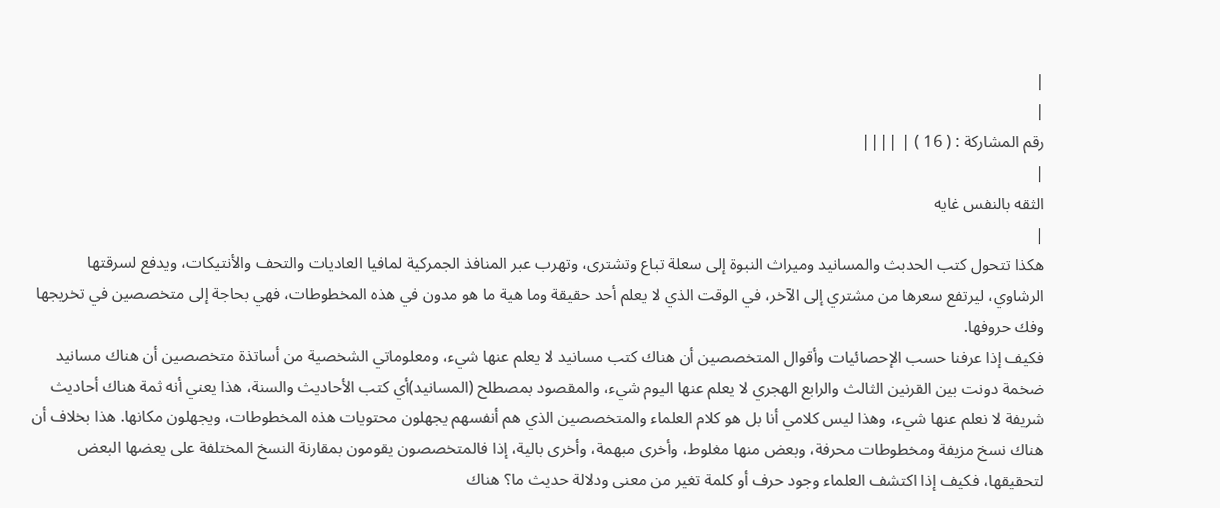|
|
رقم المشاركة : ( 16 ) | ||||
|
الثقه بالنفس غايه
|
هكذا تتحول كتب الحدبث والمسانيد وميراث النبوة إلى سعلة تباع وتشترى، وتهرب عبر المنافذ الجمركية لمافيا العاديات والتحف والأنتيكات، ويدفع لسرقتها الرشاوي، ليرتفع سعرها من مشتري إلى الآخر، في الوقت الذي لا يعلم أحد حقيقة وما هية ما هو مدون في هذه المخطوطات، فهي بحاجة إلى متخصصين في تخريجها وفك حروفها.
فكيف إذا عرفنا حسب الإحصائيات وأقوال المتخصصين أن هناك كتب مسانيد لا يعلم عنها شيء، ومعلوماتي الشخصية من أساتذة متخصصين أن هناك مسانيد ضخمة دونت بين القرنين الثالث والرابع الهجري لا يعلم عنها اليوم شيء، والمقصود بمصطلح (المسانيد)أي كتب الأحاديث والسنة، هذا يعني أنه ثمة هناك أحاديث شريفة لا نعلم عنها شيء، وهذا ليس كلامي أنا بل هو كلام العلماء والمتخصصين الذي هم أنفسهم يجهلون محتويات هذه المخطوطات، ويجهلون مكانها. هذا بخلاف أن هناك نسخ مزيفة ومخطوطات محرفة، وبعض منها مغلوط، وأخرى مبهمة، وأخرى بالية، إذا فالمتخصصون يقومون بمقارنة النسخ المختلفة على يعضها البعض لتحقيقها، فكيف إذا اكتشف العلماء وجود حرف أو كلمة تغير من معنى ودلالة حديث ما؟ هناك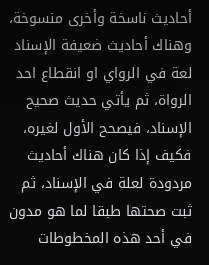أحاديث ناسخة وأخرى منسوخة، وهناك أحاديث ضعيفة الإسناد لعة في الرواي او انقطاع احد الرواة، ثم يأتي حديث صحيح الإسناد، فيصحح الأول لغيره، فكيف إذا كان هناك أحاديث مردودة لعلة في الإسناد، ثم ثبت صحتها طبقا لما هو مدون في أحد هذه المخطوطات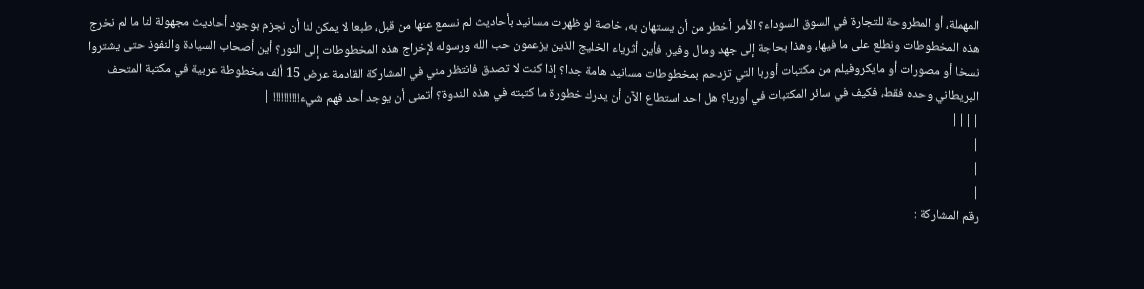المهملة، أو المطروحة للتجارة في السوق السوداء؟ الأمر أخطر من أن يستهان به، خاصة لو ظهرت مسانيد بأحاديث لم نسمع عنها من قبل، طبعا لا يمكن لنا أن نجزم بوجود أحاديث مجهولة لنا ما لم نخرج هذه المخطوطات ونطلع على ما فيها، وهذا بحاجة إلى جهد ومال وفير. فأين أثرياء الخليج الذين يزعمون حب الله ورسوله لإخراج هذه المخطوطات إلى النور؟ أين أصحاب السيادة والنفوذ حتى يشتروا نسخا أو مصورات أو مايكروفيلم من مكتبات أوربا التي تزدحم بمخطوطات مسانيد هامة جدا؟ إذا كنت لا تصدق فانتظر مني في المشاركة القادمة عرض 15 ألف مخطوطة عربية في مكتبة المتحف البريطاني وحده فقط، فكيف في سائر المكتبات في أوريا؟ هل احد استطاع الآن أن يدرك خطورة ما كتبته في هذه الندوة؟ أتمنى أن يوجد أحد فهم شيء!!!!!!!!!! |
||||
|
|
|
رقم المشاركة :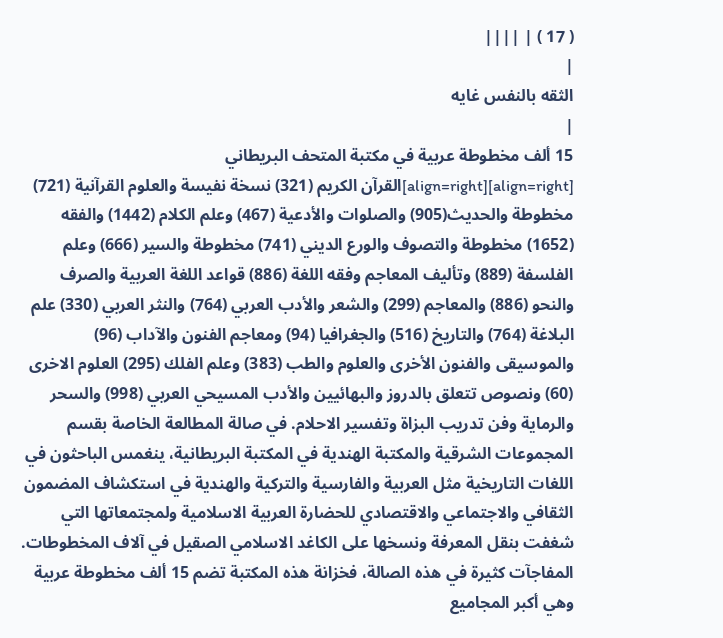( 17 ) | ||||
|
الثقه بالنفس غايه
|
15 ألف مخطوطة عربية في مكتبة المتحف البريطاني
[align=right][align=right]القرآن الكريم (321) نسخة نفيسة والعلوم القرآنية (721) مخطوطة والحديث(905) والصلوات والأدعية (467) وعلم الكلام (1442) والفقه (1652) مخطوطة والتصوف والورع الديني (741) مخطوطة والسير (666) وعلم الفلسفة (889) وتأليف المعاجم وفقه اللغة (886) قواعد اللغة العربية والصرف والنحو (886) والمعاجم (299) والشعر والأدب العربي (764) والنثر العربي (330) علم البلاغة (764) والتاريخ (516) والجغرافيا (94) ومعاجم الفنون والآداب (96) والموسيقى والفنون الأخرى والعلوم والطب (383) وعلم الفلك (295) العلوم الاخرى (60) ونصوص تتعلق بالدروز والبهائيين والأدب المسيحي العربي (998) والسحر والرماية وفن تدريب البزاة وتفسير الاحلام. في صالة المطالعة الخاصة بقسم المجموعات الشرقية والمكتبة الهندية في المكتبة البريطانية، ينغمس الباحثون في اللغات التاريخية مثل العربية والفارسية والتركية والهندية في استكشاف المضمون الثقافي والاجتماعي والاقتصادي للحضارة العربية الاسلامية ولمجتمعاتها التي شغفت بنقل المعرفة ونسخها على الكاغد الاسلامي الصقيل في آلاف المخطوطات. المفاجآت كثيرة في هذه الصالة، فخزانة هذه المكتبة تضم 15 ألف مخطوطة عربية وهي أكبر المجاميع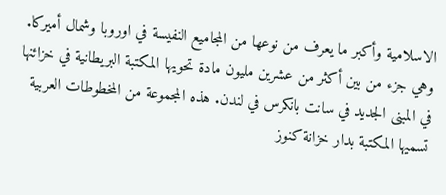الاسلامية وأكبر ما يعرف من نوعها من المجاميع النفيسة في اوروبا وشمال أميركا. وهي جزء من بين أكثر من عشرين مليون مادة تحويها المكتبة البريطانية في خزائنها في المبنى الجديد في سانت بانكرس في لندن. هذه المجموعة من المخطوطات العربية تسميها المكتبة بدار خزانة كنوز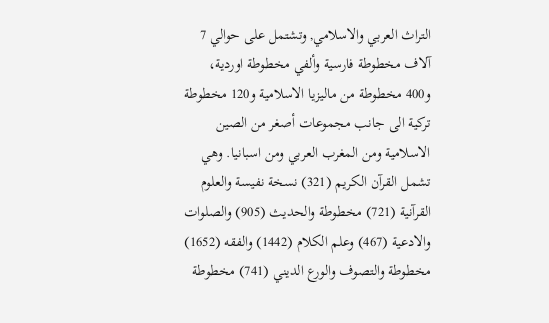التراث العربي والاسلامي, وتشتمل على حوالي 7 آلاف مخطوطة فارسية وألفي مخطوطة اوردية، و400 مخطوطة من ماليزيا الاسلامية و120 مخطوطة تركية الى جانب مجموعات أصغر من الصين الاسلامية ومن المغرب العربي ومن اسبانيا. وهي تشمل القرآن الكريم (321) نسخة نفيسة والعلوم القرآنية (721) مخطوطة والحديث (905) والصلوات والادعية (467) وعلم الكلام (1442) والفقه (1652) مخطوطة والتصوف والورع الديني (741) مخطوطة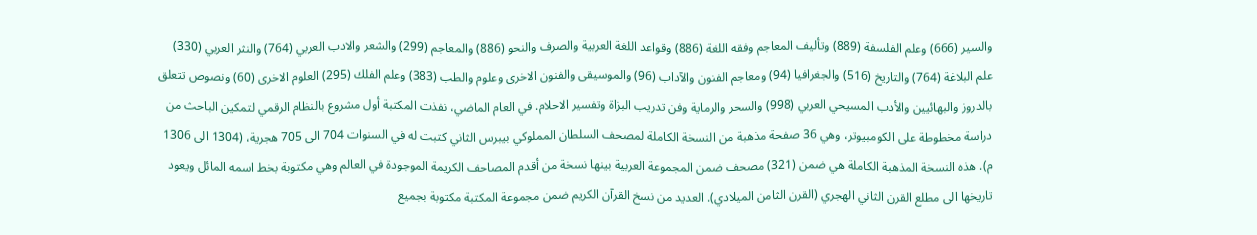والسير (666) وعلم الفلسفة (889) وتأليف المعاجم وفقه اللغة (886) وقواعد اللغة العربية والصرف والنحو (886) والمعاجم (299) والشعر والادب العربي (764) والنثر العربي (330) علم البلاغة (764) والتاريخ (516) والجغرافيا (94) ومعاجم الفنون والآداب (96) والموسيقى والفنون الاخرى وعلوم والطب (383) وعلم الفلك (295) العلوم الاخرى (60) ونصوص تتعلق بالدروز والبهائيين والأدب المسيحي العربي (998) والسحر والرماية وفن تدريب البزاة وتفسير الاحلام. في العام الماضي، نفذت المكتبة أول مشروع بالنظام الرقمي لتمكين الباحث من دراسة مخطوطة على الكومبيوتر، وهي 36 صفحة مذهبة من النسخة الكاملة لمصحف السلطان المملوكي بيبرس الثاني كتبت له في السنوات 704 الى 705 هجرية، (1304 الى 1306 م). هذه النسخة المذهبة الكاملة هي ضمن (321) مصحف ضمن المجموعة العربية بينها نسخة من أقدم المصاحف الكريمة الموجودة في العالم وهي مكتوبة بخط اسمه المائل ويعود تاريخها الى مطلع القرن الثاني الهجري (القرن الثامن الميلادي). العديد من نسخ القرآن الكريم ضمن مجموعة المكتبة مكتوبة بجميع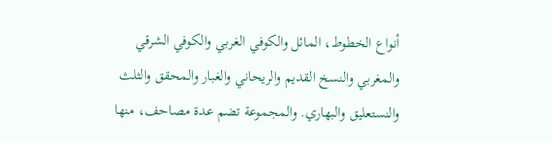أنواع الخطوط، المائل والكوفي الغربي والكوفي الشرقي والمغربي والنسخ القديم والريحاني والغبار والمحقق والثلث والنستعليق والبهاري. والمجموعة تضم عدة مصاحف، منها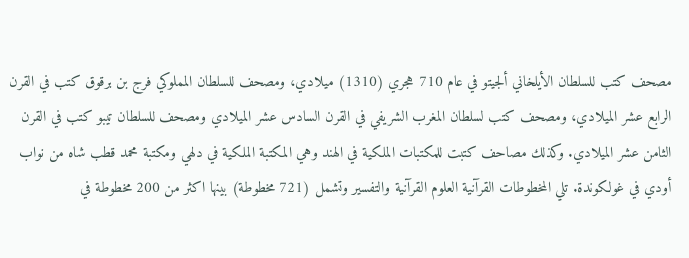مصحف كتب للسلطان الأيلخاني ألجيتو في عام 710 هجري (1310) ميلادي، ومصحف للسلطان المملوكي فرج بن برقوق كتب في القرن الرابع عشر الميلادي، ومصحف كتب لسلطان المغرب الشريفي في القرن السادس عشر الميلادي ومصحف للسلطان تيبو كتب في القرن الثامن عشر الميلادي. وكذلك مصاحف كتبت للمكتبات الملكية في الهند وهي المكتبة الملكية في دلهي ومكتبة محمد قطب شاه من نواب أودي في غولكوندة. تلي المخطوطات القرآنية العلوم القرآنية والتفسير وتشمل (721 مخطوطة) بينها اكثر من 200 مخطوطة في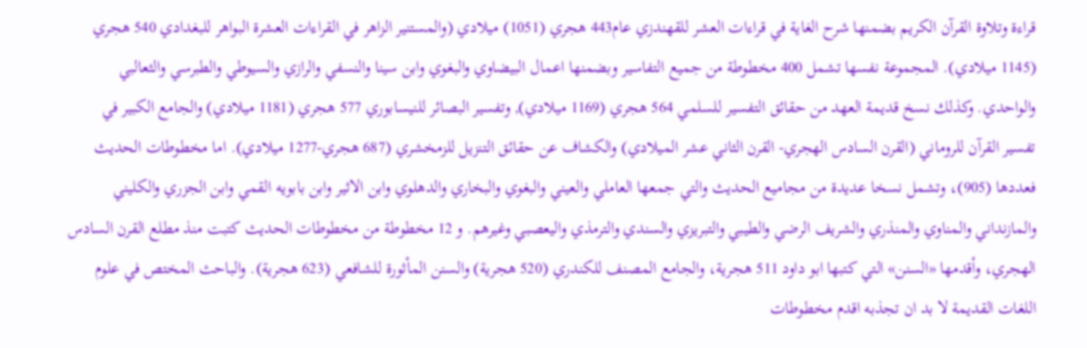قراءة وتلاوة القرآن الكريم بضمنها شرح الغاية في قراءات العشر للقهندزي عام443 هجري (1051) ميلادي (والمستنير الزاهر في القراءات العشرة البواهر للبغدادي 540 هجري (1145 ميلادي). المجموعة نفسها تشمل 400 مخطوطة من جميع التفاسير وبضمنها اعمال البيضاوي والبغوي وابن سينا والنسفي والرازي والسيوطي والطبرسي والثعالبي والواحدي. وكذلك نسخ قديمة العهد من حقائق التفسير للسلمي 564 هجري (1169 ميلادي), وتفسير البصائر للنيسابوري 577 هجري (1181 ميلادي) والجامع الكبير في تفسير القرآن للروماني (القرن السادس الهجري- القرن الثاني عشر الميلادي) والكشاف عن حقائق التنزيل للزمخشري (687 هجري-1277 ميلادي). اما مخطوطات الحديث فعددها (905)، وتشمل نسخا عديدة من مجاميع الحديث والتي جمعها العاملي والعيني والبغوي والبخاري والدهلوي وابن الاثير وابن بابويه القمي وابن الجزري والكليني والمازنداني والمناوي والمنذري والشريف الرضي والطيبي والتبريزي والسندي والترمذي واليعصبي وغيرهم. و 12 مخطوطة من مخطوطات الحديث كتبت منذ مطلع القرن السادس الهجري، وأقدمها «السنن» التي كتبها ابو داود 511 هجرية، والجامع المصنف للكندري (520 هجرية) والسنن المأثورة للشافعي (623 هجرية). والباحث المختص في علوم اللغات القديمة لا بد ان تجذبه اقدم مخطوطات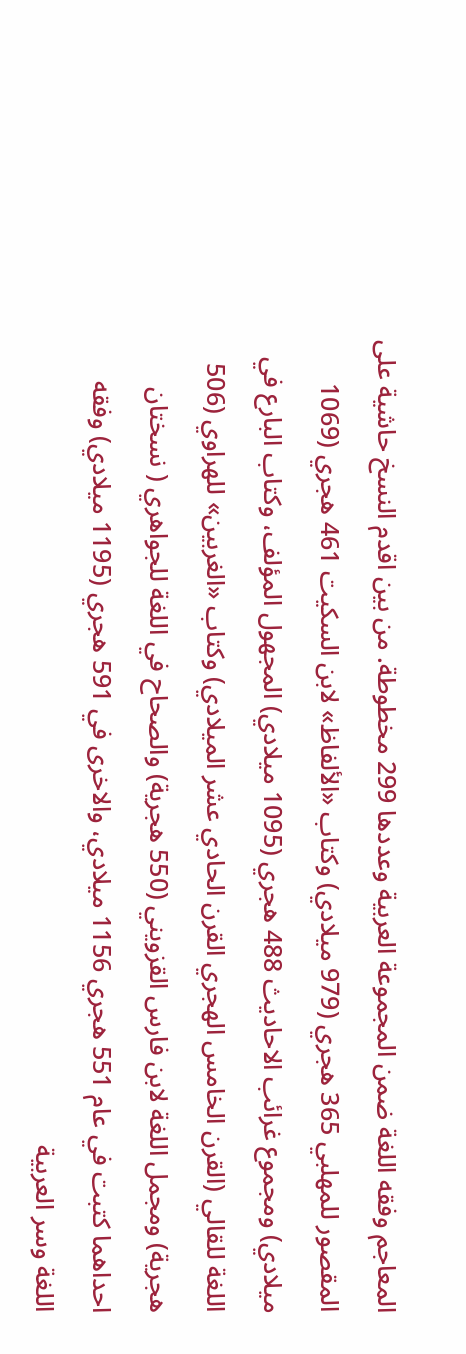المعاجم وفقه اللغة ضمن المجموعة العربية وعددها 299 مخطوطة. من بين اقدم النسخ حاشية على المقصور للمهلبي 365 هجري (979 ميلادي) وكتاب «الألفاظ» لابن السكيت 461 هجري (1069 ميلادي) ومجموع غرائب الاحاديث 488 هجري (1095 ميلادي) المجهول المؤلف، وكتاب البارع في اللغة للقالي (القرن الخامس الهجري القرن الحادي عشر الميلادي) وكتاب «الغربين» للهراوي (506 هجرية) ومجمل اللغة لابن فارس القزويني (550 هجرية) والصحاح في اللغة للجواهري ( نسختان احداهما كتبت في عام 551 هجري 1156 ميلادي، والاخرى في 591 هجري (1195 ميلادي) وفقه اللغة وسر العربية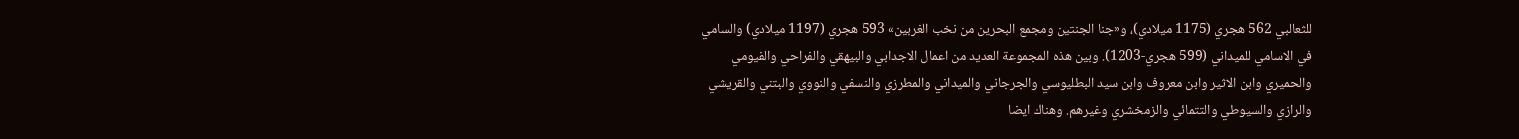للثعالبي 562 هجري (1175 ميلادي)، و«جنا الجنتين ومجمع البحرين من نخب الغربين» 593 هجري (1197 ميلادي) والسامي في الاسامي للميداني (599 هجري-1203). وبين هذه المجموعة العديد من اعمال الاجدابي والبيهقي والفراحي والفيومي والحميري وابن الاثير وابن معروف وابن سيد البطليوسي والجرجاني والميداني والمطرزي والنسفي والنووي والبتني والقريشي والرازي والسيوطي والتتمائي والزمخشري وغيرهم. وهناك ايضا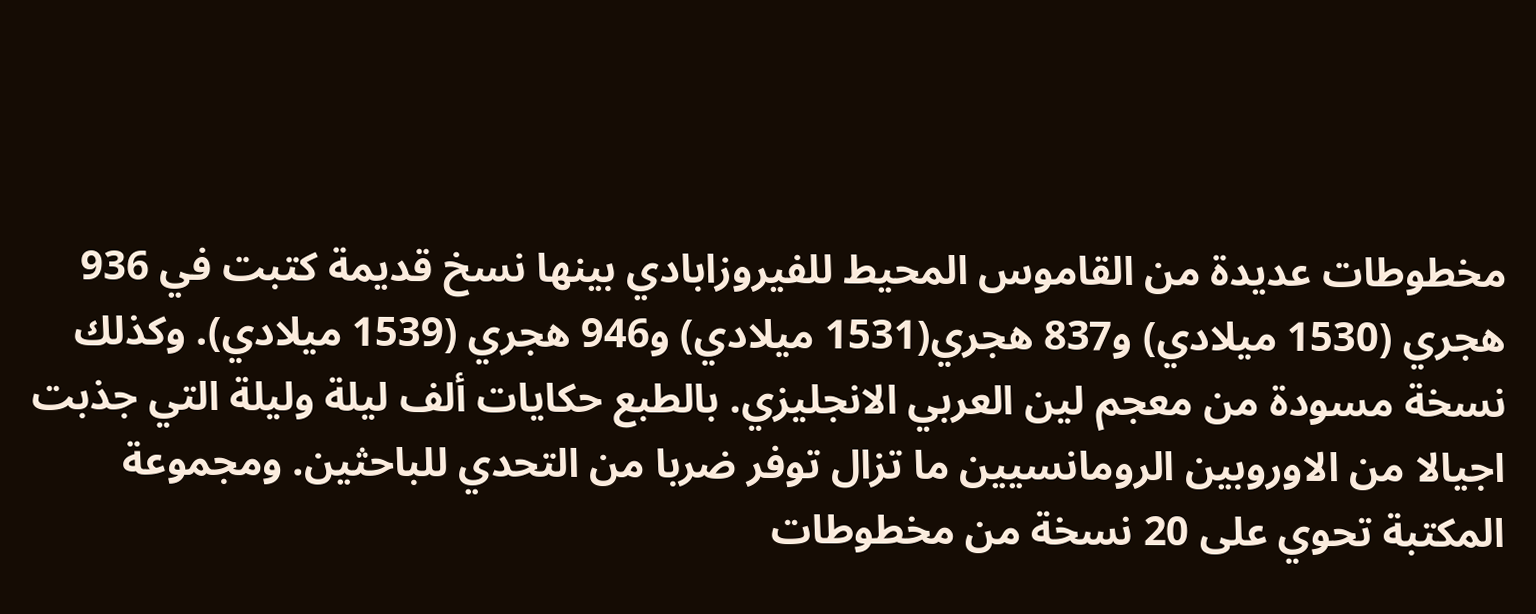مخطوطات عديدة من القاموس المحيط للفيروزابادي بينها نسخ قديمة كتبت في 936 هجري (1530 ميلادي) و837 هجري(1531 ميلادي) و946 هجري (1539 ميلادي). وكذلك نسخة مسودة من معجم لين العربي الانجليزي. بالطبع حكايات ألف ليلة وليلة التي جذبت اجيالا من الاوروبين الرومانسيين ما تزال توفر ضربا من التحدي للباحثين. ومجموعة المكتبة تحوي على 20 نسخة من مخطوطات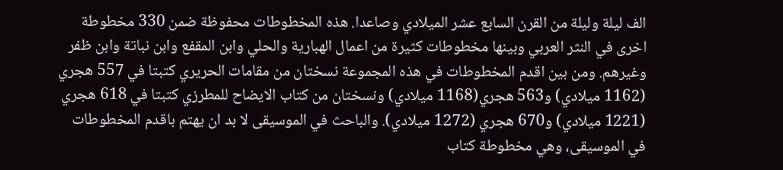الف ليلة وليلة من القرن السابع عشر الميلادي وصاعدا. هذه المخطوطات محفوظة ضمن 330 مخطوطة اخرى في النثر العربي وبينها مخطوطات كثيرة من اعمال الهبارية والحلي وابن المقفع وابن نباتة وابن ظفر وغيرهم. ومن بين اقدم المخطوطات في هذه المجموعة نسختان من مقامات الحريري كتبتا في 557 هجري (1162 ميلادي) و563 هجري(1168 ميلادي) ونسختان من كتاب الايضاح للمطرزي كتبتا في 618 هجري (1221 ميلادي) و670 هجري (1272 ميلادي). والباحث في الموسيقى لا بد ان يهتم باقدم المخطوطات في الموسيقى، وهي مخطوطة كتاب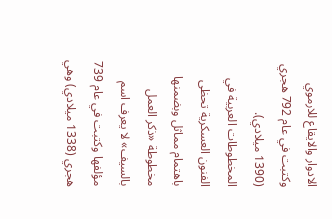الادوار والايقاع للارموي وكتبت في عام 792 هجري (1390 ميلادي). المخطوطات العربية في الفنون العسكرية تحظى باهتمام مماثل وبضمنها مخطوطة «ذكر العمل بالسيف» لا يعرف اسم مؤلفها وكتبت في عام 739 هجري (1338 ميلادي) وهي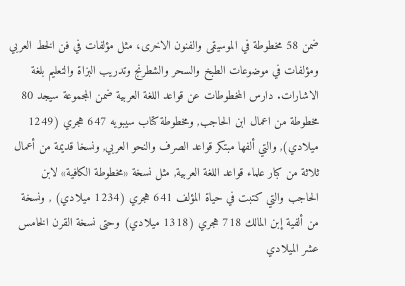ضمن 58 مخطوطة في الموسيقى والفنون الاخرى، مثل مؤلفات في فن الخط العربي ومؤلفات في موضوعات الطبخ والسحر والشطرنج وتدريب البزاة والتعليم بلغة الاشارات. دارس المخطوطات عن قواعد اللغة العربية ضمن المجموعة سيجد 80 مخطوطة من اعمال ابن الحاجب, ومخطوطة كتاب سيبويه 647 هجري (1249 ميلادي), والتي ألفها مبتكر قواعد الصرف والنحو العربي, ونسخا قديمة من أعمال ثلاثة من كبار علماء قواعد اللغة العربية, مثل نسخة «مخطوطة الكافية» لابن الحاجب والتي كتبت في حياة المؤلف 641 هجري (1234 ميلادي) , ونسخة من ألفية إبن المالك 718 هجري (1318 ميلادي) وحتى نسخة القرن الخامس عشر الميلادي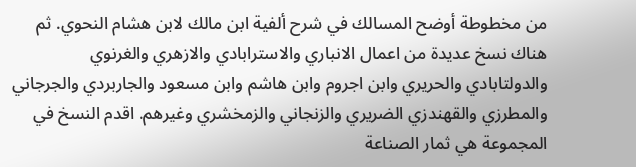من مخطوطة أوضح المسالك في شرح ألفية ابن مالك لابن هشام النحوي. ثم هناك نسخ عديدة من اعمال الانباري والاسترابادي والازهري والغرنوي والدولتابادي والحريري وابن اجروم وابن هاشم وابن مسعود والجاربردي والجرجاني والمطرزي والقهندزي الضريري والزنجاني والزمخشري وغيرهم. اقدم النسخ في المجموعة هي ثمار الصناعة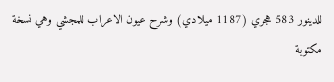للدينور 583 هجري (1187 ميلادي) وشرح عيون الاعراب للمجشي وهي نسخة مكتوبة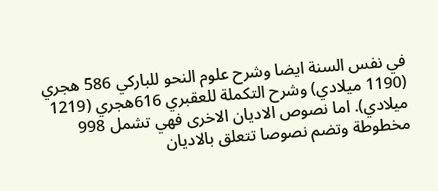في نفس السنة ايضا وشرح علوم النحو للباركي 586 هجري (1190 ميلادي) وشرح التكملة للعقبري 616هجري (1219 ميلادي). اما نصوص الاديان الاخرى فهي تشمل 998 مخطوطة وتضم نصوصا تتعلق بالاديان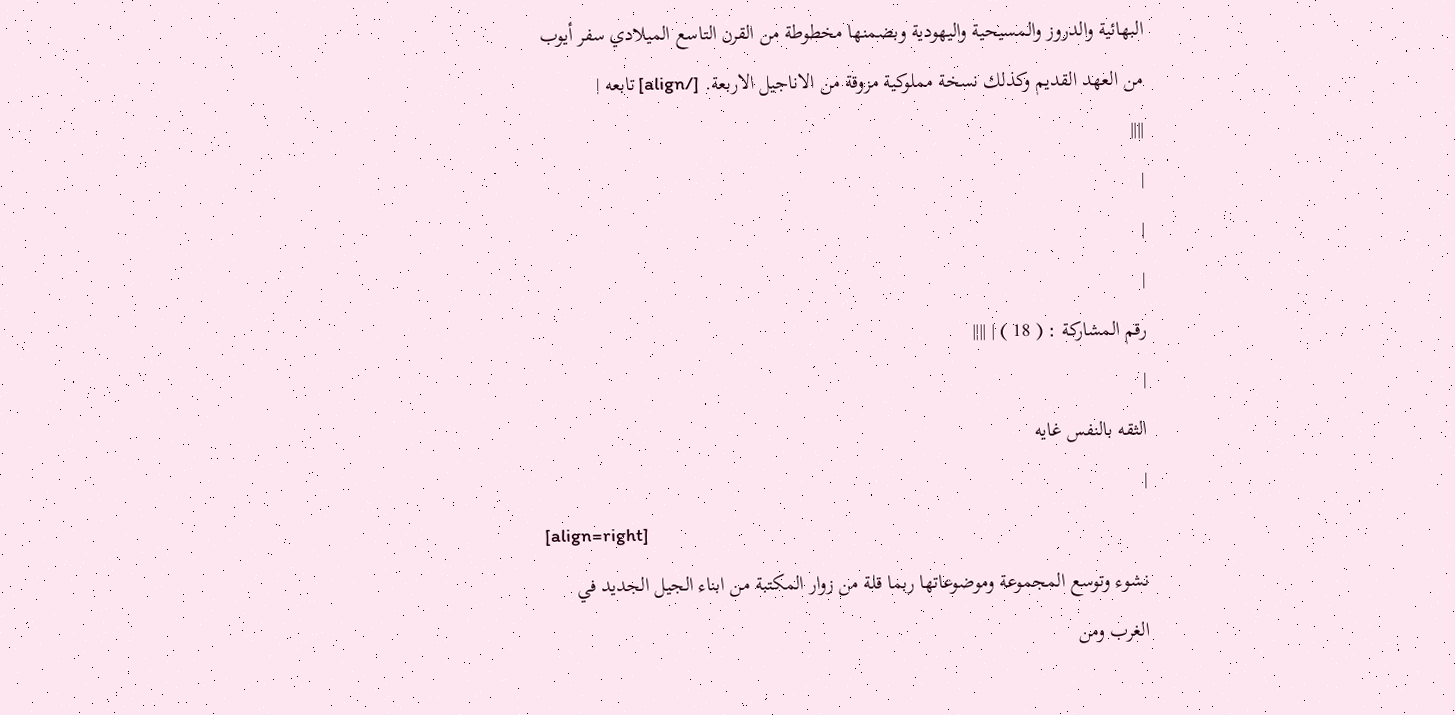البهائية والدروز والمسيحية واليهودية وبضمنها مخطوطة من القرن التاسع الميلادي سفر أيوب من العهد القديم وكذلك نسخة مملوكية مزوقة من الاناجيل الاربعة. [/align] تابعه |
||||
|
|
|
رقم المشاركة : ( 18 ) | ||||
|
الثقه بالنفس غايه
|
[align=right]
نشوء وتوسع المجموعة وموضوعاتها ربما قلة من زوار المكتبة من ابناء الجيل الجديد في الغرب ومن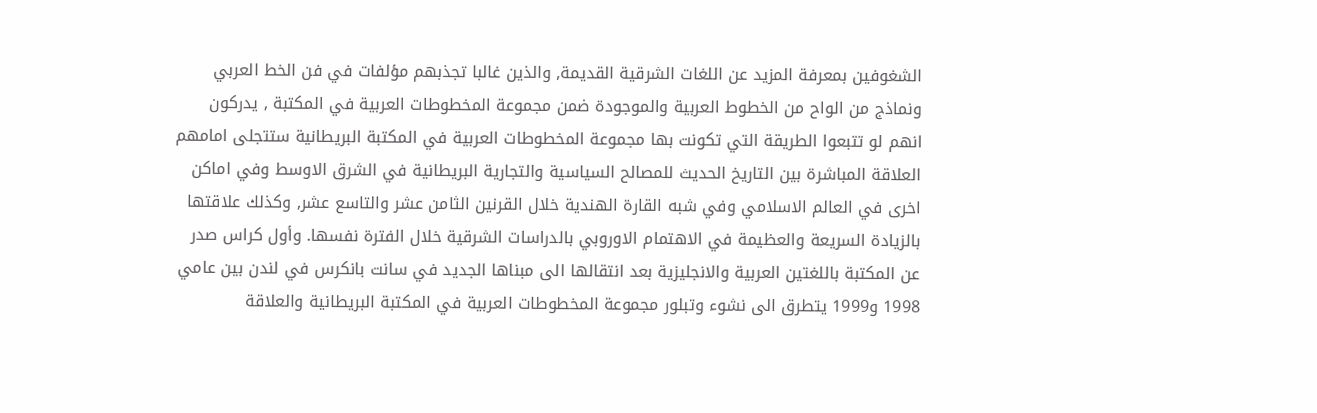الشغوفين بمعرفة المزيد عن اللغات الشرقية القديمة, والذين غالبا تجذبهم مؤلفات في فن الخط العربي ونماذج من الواح من الخطوط العربية والموجودة ضمن مجموعة المخطوطات العربية في المكتبة , يدركون انهم لو تتبعوا الطريقة التي تكونت بها مجموعة المخطوطات العربية في المكتبة البريطانية ستتجلى امامهم العلاقة المباشرة بين التاريخ الحديث للمصالح السياسية والتجارية البريطانية في الشرق الاوسط وفي اماكن اخرى في العالم الاسلامي وفي شبه القارة الهندية خلال القرنين الثامن عشر والتاسع عشر, وكذلك علاقتها بالزيادة السريعة والعظيمة في الاهتمام الاوروبي بالدراسات الشرقية خلال الفترة نفسها. وأول كراس صدر عن المكتبة باللغتين العربية والانجليزية بعد انتقالها الى مبناها الجديد في سانت بانكرس في لندن بين عامي 1998 و1999 يتطرق الى نشوء وتبلور مجموعة المخطوطات العربية في المكتبة البريطانية والعلاقة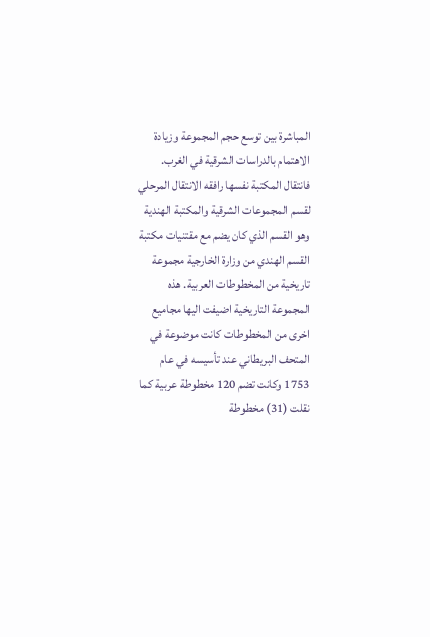المباشرة بين توسع حجم المجموعة وزيادة الاهتمام بالدراسات الشرقية في الغرب. فانتقال المكتبة نفسها رافقه الانتقال المرحلي لقسم المجموعات الشرقية والمكتبة الهندية وهو القسم الذي كان يضم مع مقتنيات مكتبة القسم الهندي من وزارة الخارجية مجموعة تاريخية من المخطوطات العربية. هذه المجموعة التاريخية اضيفت اليها مجاميع اخرى من المخطوطات كانت موضوعة في المتحف البريطاني عند تأسيسه في عام 1753 وكانت تضم 120 مخطوطة عربية كما نقلت (31) مخطوطة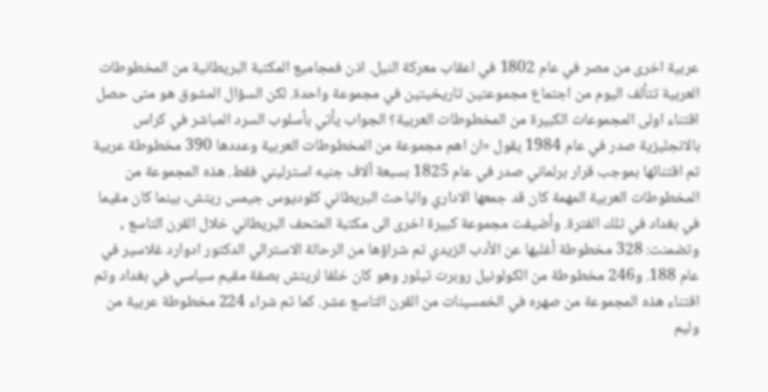عربية اخرى من مصر في عام 1802 في اعقاب معركة النيل. اذن فمجاميع المكتبة البريطانية من المخطوطات العربية تتألف اليوم من اجتماع مجموعتين تاريخيتين في مجموعة واحدة. لكن السؤال المشوق هو متى حصل اقتناء اولى المجموعات الكبيرة من المخطوطات العربية؟ الجواب يأتي بأسلوب السرد المباشر في كراس بالانجليزية صدر في عام 1984 يقول «ان اهم مجموعة من المخطوطات العربية وعددها 390 مخطوطة عربية تم اقتنائها بموجب قرار برلماني صدر في عام 1825 بسبعة آلاف جنيه استرليني فقط. هذه المجموعة من المخطوطات العربية المهمة كان قد جمعها الاداري والباحث البريطاني كلوديوس جيمس ريتش، بينما كان مقيما في بغداد في تلك الفترة. وأضيفت مجموعة كبيرة اخرى الى مكتبة المتحف البريطاني خلال القرن التاسع , وتضمنت: 328 مخطوطة أغلبها عن الأدب الزيدي تم شراؤها من الرحالة الاسترالي الدكتور ادوارد غلاسير في عام 188. و246 مخطوطة من الكولونيل روبرت تيلور وهو كان خلفا لريتش بصفة مقيم سياسي في بغداد وتم اقتناء هذه المجموعة من صهره في الخمسينات من القرن التاسع عشر. كما تم شراء 224 مخطوطة عربية من وليم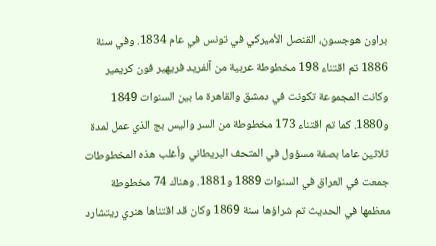براون هوجسون، القنصل الأميركي في تونس في عام 1834. وفي سنة 1886 تم اقتناء 198 مخطوطة عربية من آلفريد فريهير فون كريمير وكانت المجموعة تكونت في دمشق والقاهرة ما بين السنوات 1849 و1880. كما تم اقتناء 173 مخطوطة من السر واليس بج الذي عمل لمدة ثلاثين عاما بصفة مسؤول في المتحف البريطاني وأغلب هذه المخطوطات جمعت في العراق في السنوات 1889 و1881. وهناك 74 مخطوطة معظمها في الحديث تم شراؤها سنة 1869 وكان قد اقتناها هنري ريتشارد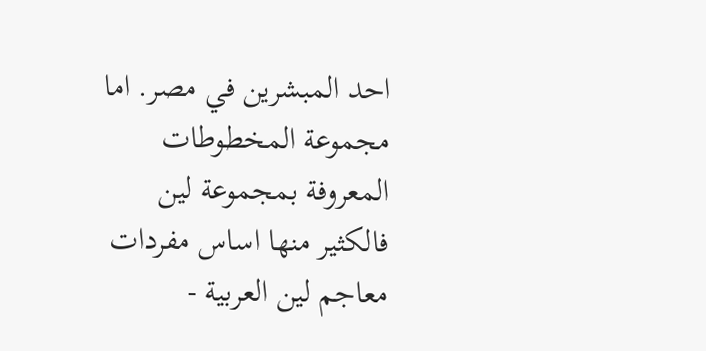احد المبشرين في مصر. اما مجموعة المخطوطات المعروفة بمجموعة لين فالكثير منها اساس مفردات معاجم لين العربية -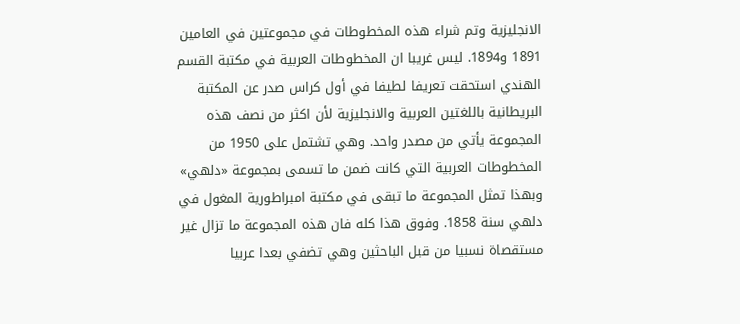الانجليزية وتم شراء هذه المخطوطات في مجموعتين في العامين 1891 و1894. ليس غريبا ان المخطوطات العربية في مكتبة القسم الهندي استحقت تعريفا لطيفا في أول كراس صدر عن المكتبة البريطانية باللغتين العربية والانجليزية لأن اكثر من نصف هذه المجموعة يأتي من مصدر واحد. وهي تشتمل على 1950 من المخطوطات العربية التي كانت ضمن ما تسمى بمجموعة «دلهي» وبهذا تمثل المجموعة ما تبقى في مكتبة امبراطورية المغول في دلهي سنة 1858. وفوق هذا كله فان هذه المجموعة ما تزال غير مستقصاة نسبيا من قبل الباحثين وهي تضفي بعدا عربيا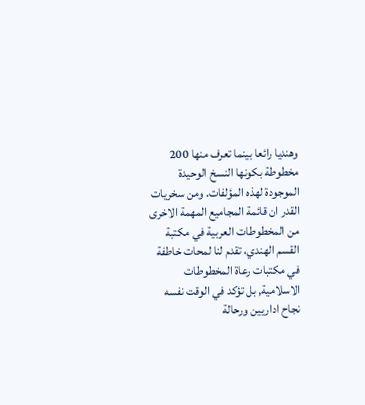وهنديا رائعا بينما تعرف منها 200 مخطوطة بكونها النسخ الوحيدة الموجودة لهذه المؤلفات. ومن سخريات القدر ان قائمة المجاميع المهمة الاخرى من المخطوطات العربية في مكتبة القسم الهندي، تقدم لنا لمحات خاطفة في مكتبات رعاة المخطوطات الاسلامية, بل تؤكد في الوقت نفسه نجاح اداريين ورحالة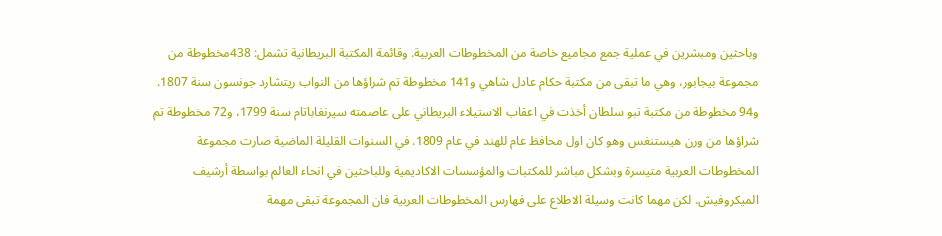وباحثين ومبشرين في عملية جمع مجاميع خاصة من المخطوطات العربية. وقائمة المكتبة البريطانية تشمل: 438مخطوطة من مجموعة بيجابور، وهي ما تبقى من مكتبة حكام عادل شاهي و141 مخطوطة تم شراؤها من النواب ريتشارد جونسون سنة 1807. و94 مخطوطة من مكتبة تبو سلطان أخذت في اعقاب الاستيلاء البريطاني على عاصمته سيرنغاباتام سنة 1799، و72 مخطوطة تم شراؤها من ورن هيستنغس وهو كان اول محافظ عام للهند في عام 1809. في السنوات القليلة الماضية صارت مجموعة المخطوطات العربية متيسرة وبشكل مباشر للمكتبات والمؤسسات الاكاديمية وللباحثين في انحاء العالم بواسطة أرشيف الميكروفيش. لكن مهما كانت وسيلة الاطلاع على فهارس المخطوطات العربية فان المجموعة تبقى مهمة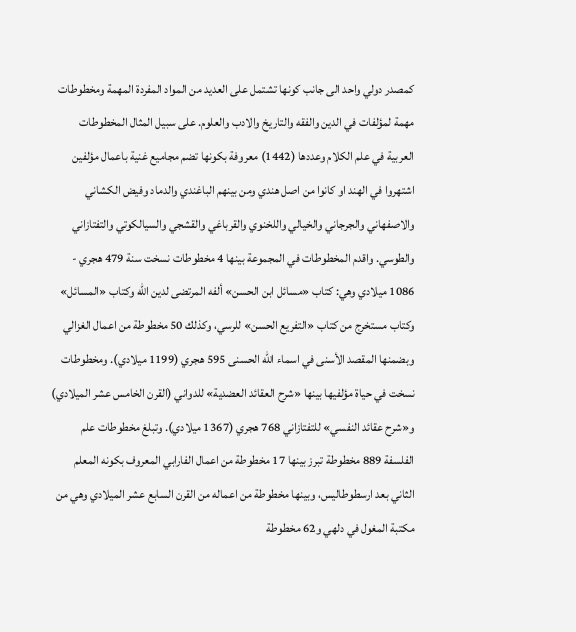كمصدر دولي واحد الى جانب كونها تشتمل على العديد من المواد المفردة المهمة ومخطوطات مهمة لمؤلفات في الدين والفقه والتاريخ والادب والعلوم. على سبيل المثال المخطوطات العربية في علم الكلام وعددها (1442) معروفة بكونها تضم مجاميع غنية باعمال مؤلفين اشتهروا في الهند او كانوا من اصل هندي ومن بينهم الباغندي والدماد وفيض الكشاني والاصفهاني والجرجاني والخيالي واللخنوي والقرباغي والقشجي والسيالكوتي والتفتازاني والطوسي. واقدم المخطوطات في المجموعة بينها 4 مخطوطات نسخت سنة 479 هجري - 1086 ميلادي وهي: كتاب «مسائل ابن الحسن» ألفه المرتضى لدين الله وكتاب «المسائل» وكتاب مستخرج من كتاب «التفريع الحسن» للرسي، وكذلك 50 مخطوطة من اعمال الغزالي وبضمنها المقصد الأسنى في اسماء الله الحسنى 595 هجري (1199 ميلادي). ومخطوطات نسخت في حياة مؤلفيها بينها «شرح العقائد العضدية» للدواني (القرن الخامس عشر الميلادي) و«شرح عقائد النفسي» للتفتازاني 768 هجري (1367 ميلادي). وتبلغ مخطوطات علم الفلسفة 889 مخطوطة تبرز بينها 17 مخطوطة من اعمال الفارابي المعروف بكونه المعلم الثاني بعد ارسطوطاليس، وبينها مخطوطة من اعماله من القرن السابع عشر الميلادي وهي من مكتبة المغول في دلهي و62 مخطوطة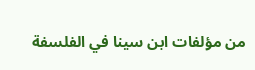من مؤلفات ابن سينا في الفلسفة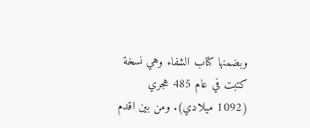وبضمنها كتاب الشفاء وهي نسخة كتبت في عام 485 هجري (1092 ميلادي). ومن بين اقدم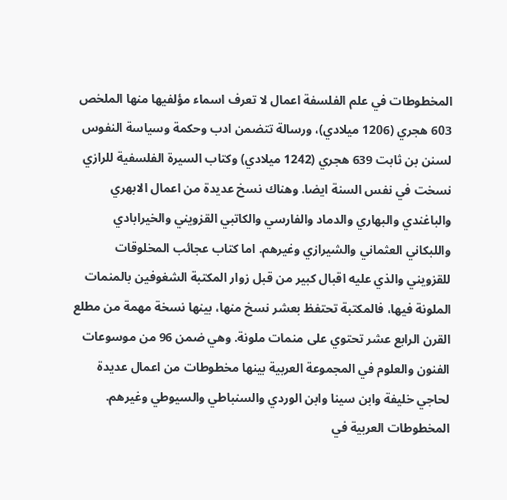المخطوطات في علم الفلسفة اعمال لا تعرف اسماء مؤلفيها منها الملخص 603 هجري (1206 ميلادي)، ورسالة تتضمن ادب وحكمة وسياسة النفوس لسنن بن ثابت 639 هجري (1242 ميلادي) وكتاب السيرة الفلسفية للرازي نسخت في نفس السنة ايضا. وهناك نسخ عديدة من اعمال الابهري والباغندي والبهاري والدماد والفارسي والكاتبي القزويني والخيرابادي واللبكاني العثماني والشيرازي وغيرهم. اما كتاب عجائب المخلوقات للقزويني والذي عليه اقبال كبير من قبل زوار المكتبة الشغوفين بالمنمات الملونة فيها، فالمكتبة تحتفظ بعشر نسخ منها، بينها نسخة مهمة من مطلع القرن الرابع عشر تحتوي على منمات ملونة. وهي ضمن 96 من موسوعات الفنون والعلوم في المجموعة العربية بينها مخطوطات من اعمال عديدة لحاجي خليفة وابن سينا وابن الوردي والسنباطي والسيوطي وغيرهم. المخطوطات العربية في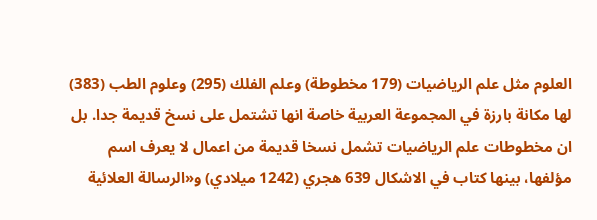العلوم مثل علم الرياضيات (179 مخطوطة) وعلم الفلك (295) وعلوم الطب (383) لها مكانة بارزة في المجموعة العربية خاصة انها تشتمل على نسخ قديمة جدا. بل ان مخطوطات علم الرياضيات تشمل نسخا قديمة من اعمال لا يعرف اسم مؤلفها، بينها كتاب في الاشكال 639 هجري (1242 ميلادي) و«الرسالة العلائية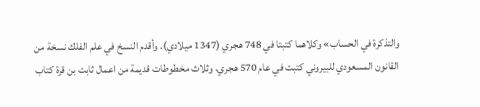والتذكرة في الحساب» وكلاهما كتبتا في 748 هجري (1347 ميلادي). وأقدم النسخ في علم الفلك نسخة من القانون المسعودي للبيروني كتبت في عام 570 هجري، وثلاث مخطوطات قديمة من اعمال ثابت بن قرة كتاب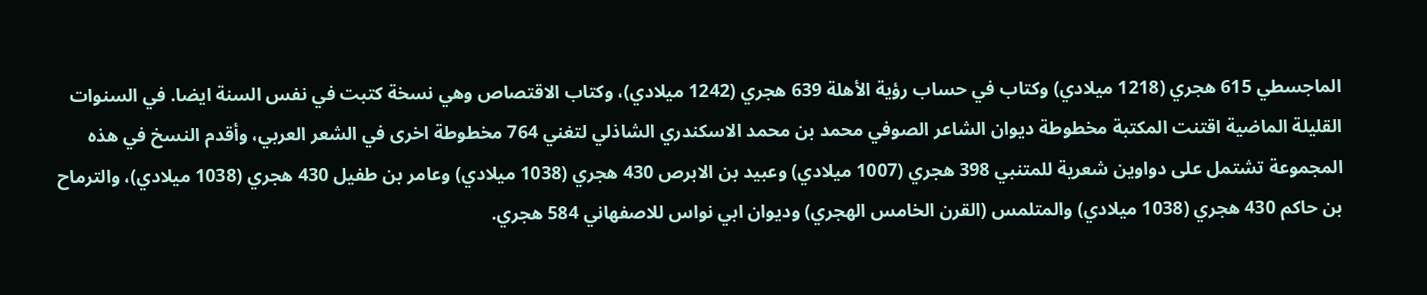الماجسطي 615 هجري (1218 ميلادي) وكتاب في حساب رؤية الأهلة 639 هجري (1242 ميلادي)، وكتاب الاقتصاص وهي نسخة كتبت في نفس السنة ايضا. في السنوات القليلة الماضية اقتنت المكتبة مخطوطة ديوان الشاعر الصوفي محمد بن محمد الاسكندري الشاذلي لتغني 764 مخطوطة اخرى في الشعر العربي، وأقدم النسخ في هذه المجموعة تشتمل على دواوين شعرية للمتنبي 398 هجري (1007 ميلادي) وعبيد بن الابرص 430 هجري (1038 ميلادي) وعامر بن طفيل 430 هجري (1038 ميلادي)، والترماح بن حاكم 430 هجري (1038 ميلادي) والمتلمس (القرن الخامس الهجري) وديوان ابي نواس للاصفهاني 584 هجري.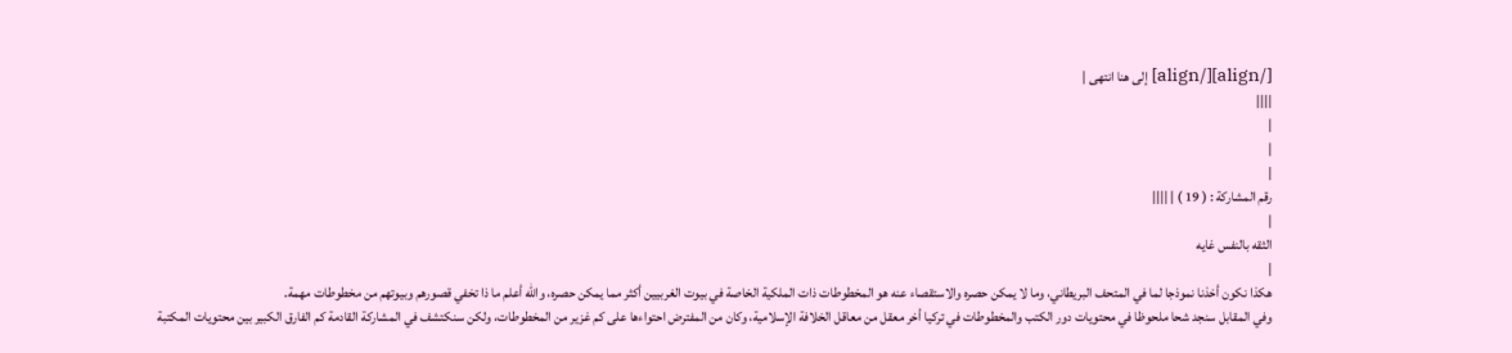[/align][/align] إلى هنا انتهى |
||||
|
|
|
رقم المشاركة : ( 19 ) | ||||
|
الثقه بالنفس غايه
|
هكذا نكون أخذنا نموذجا لما في المتحف البريطاني، وما لا يمكن حصره والاستقصاء عنه هو المخطوطات ذات الملكية الخاصة في بيوت الغربيين أكثر مما يمكن حصره، والله أعلم ما ذا تخفي قصورهم وبيوتهم من مخطوطات مهمة.
وفي المقابل سنجد شحا ملحوظا في محتويات دور الكتب والمخطوطات في تركيا أخر معقل من معاقل الخلافة الإسلامية، وكان من المفترض احتواءها على كم غزير من المخطوطات، ولكن سنكتشف في المشاركة القادمة كم الفارق الكبير بين محتويات المكتبة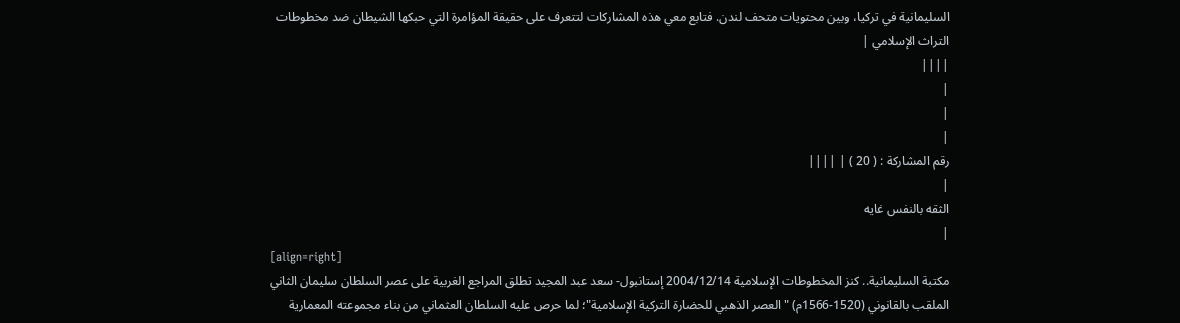السليمانية في تركيا، وبين محتويات متحف لندن. فتابع معي هذه المشاركات لتتعرف على حقيقة المؤامرة التي حبكها الشيطان ضد مخطوطات التراث الإسلامي |
||||
|
|
|
رقم المشاركة : ( 20 ) | ||||
|
الثقه بالنفس غايه
|
[align=right]
مكتبة السليمانية.. كنز المخطوطات الإسلامية 2004/12/14 إستانبول- سعد عبد المجيد تطلق المراجع الغربية على عصر السلطان سليمان الثاني الملقب بالقانوني (1520-1566م) "العصر الذهبي للحضارة التركية الإسلامية"؛ لما حرص عليه السلطان العثماني من بناء مجموعته المعمارية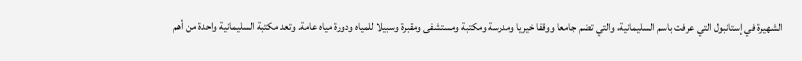الشهيرة في إستانبول التي عرفت باسم السليمانية، والتي تضم جامعا ووقفا خيريا ومدرسة ومكتبة ومستشفى ومقبرة وسبيلا للمياه ودورة مياه عامة. وتعد مكتبة السليمانية واحدة من أهم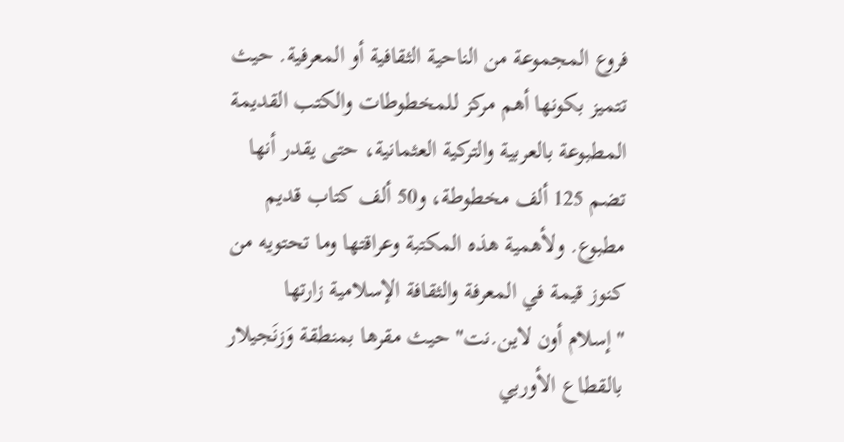فروع المجموعة من الناحية الثقافية أو المعرفية. حيث تتميز بكونها أهم مركز للمخطوطات والكتب القديمة المطبوعة بالعربية والتركية العثمانية، حتى يقدر أنها تضم 125 ألف مخطوطة، و50 ألف كتاب قديم مطبوع. ولأهمية هذه المكتبة وعراقتها وما تحتويه من كنوز قيمة في المعرفة والثقافة الإسلامية زارتها "إسلام أون لاين.نت" حيث مقرها بمنطقة وَزنَجيلار بالقطاع الأوربي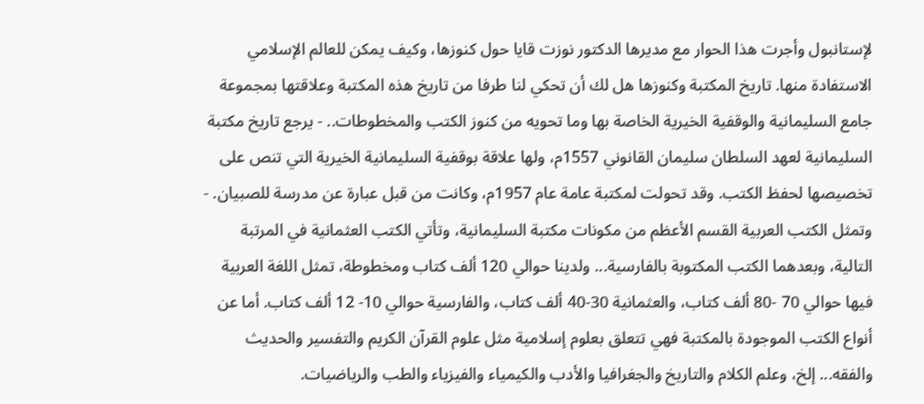لإستانبول وأجرت هذا الحوار مع مديرها الدكتور نوزت قايا حول كنوزها، وكيف يمكن للعالم الإسلامي الاستفادة منها. تاريخ المكتبة وكنوزها هل لك أن تحكي لنا طرفا من تاريخ هذه المكتبة وعلاقتها بمجموعة جامع السليمانية والوقفية الخيرية الخاصة بها وما تحويه من كنوز الكتب والمخطوطات.. - يرجع تاريخ مكتبة السليمانية لعهد السلطان سليمان القانوني 1557م، ولها علاقة بوقفية السليمانية الخيرية التي تنص على تخصيصها لحفظ الكتب. وقد تحولت لمكتبة عامة عام 1957م، وكانت من قبل عبارة عن مدرسة للصبيان. - وتمثل الكتب العربية القسم الأعظم من مكونات مكتبة السليمانية، وتأتي الكتب العثمانية في المرتبة التالية، وبعدهما الكتب المكتوبة بالفارسية... ولدينا حوالي 120 ألف كتاب ومخطوطة، تمثل اللغة العربية فيها حوالي 70 -80 ألف كتاب، والعثمانية 30-40 ألف كتاب، والفارسية حوالي 10- 12 ألف كتاب. أما عن أنواع الكتب الموجودة بالمكتبة فهي تتعلق بعلوم إسلامية مثل علوم القرآن الكريم والتفسير والحديث والفقه... إلخ، وعلم الكلام والتاريخ والجغرافيا والأدب والكيمياء والفيزياء والطب والرياضيات.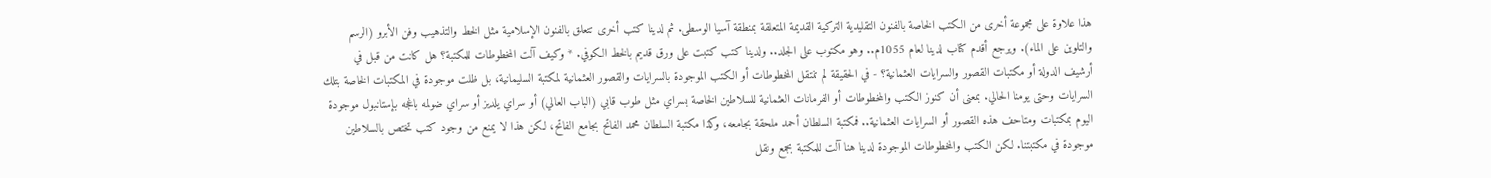هذا علاوة على مجموعة أخرى من الكتب الخاصة بالفنون التقليدية التركية القديمة المتعلقة بمنطقة آسيا الوسطى. ثم لدينا كتب أخرى تتعلق بالفنون الإسلامية مثل الخط والتذهيب وفن الأبرو (الرسم والتلوين على الماء). ويرجع أقدم كتاب لدينا لعام 1055م.. وهو مكتوب على الجلد.. ولدينا كتب كتبت على ورق قديم بالخط الكوفي. * وكيف آلت المخطوطات للمكتبة؟ هل كانت من قبل في أرشيف الدولة أو مكتبات القصور والسرايات العثمانية؟ - في الحقيقة لم تنتقل المخطوطات أو الكتب الموجودة بالسرايات والقصور العثمانية لمكتبة السليمانية، بل ظلت موجودة في المكتبات الخاصة بتلك السرايات وحتى يومنا الحالي. بمعنى أن كنوز الكتب والمخطوطات أو الفرمانات العثمانية للسلاطين الخاصة بسراي مثل طوب قابي (الباب العالي) أو سراي يلديز أو سراي ضولمه باغجه بإستانبول موجودة اليوم بمكتبات ومتاحف هذه القصور أو السرايات العثمانية.. فمكتبة السلطان أحمد ملحقة بجامعه، وكذا مكتبة السلطان محمد الفاتح بجامع الفاتح، لكن هذا لا يمنع من وجود كتب تختص بالسلاطين موجودة في مكتبتنا. لكن الكتب والمخطوطات الموجودة لدينا هنا آلت للمكتبة بجمع ونقل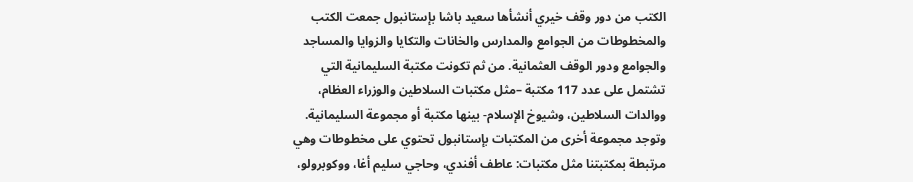الكتب من دور وقف خيري أنشأها سعيد باشا بإستانبول جمعت الكتب والمخطوطات من الجوامع والمدارس والخانات والتكايا والزوايا والمساجد والجوامع ودور الوقف العثمانية. من ثم تكونت مكتبة السليمانية التي تشتمل على عدد 117 مكتبة –مثل مكتبات السلاطين والوزراء العظام، ووالدات السلاطين، وشيوخ الإسلام- بينها مكتبة أو مجموعة السليمانية. وتوجد مجموعة أخرى من المكتبات بإستانبول تحتوي على مخطوطات وهي مرتبطة بمكتبتنا مثل مكتبات: عاطف أفندي، وحاجي سليم أغا، ووكوبرولو،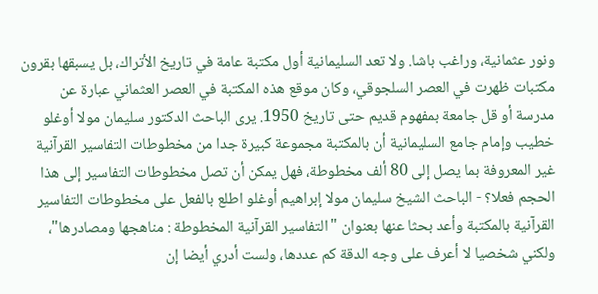ونور عثمانية، وراغب باشا. ولا تعد السليمانية أول مكتبة عامة في تاريخ الأتراك، بل يسبقها بقرون مكتبات ظهرت في العصر السلجوقي، وكان موقع هذه المكتبة في العصر العثماني عبارة عن مدرسة أو قل جامعة بمفهوم قديم حتى تاريخ 1950. يرى الباحث الدكتور سليمان مولا أوغلو خطيب وإمام جامع السليمانية أن بالمكتبة مجموعة كبيرة جدا من مخطوطات التفاسير القرآنية غير المعروفة بما يصل إلى 80 ألف مخطوطة، فهل يمكن أن تصل مخطوطات التفاسير إلى هذا الحجم فعلا؟ - الباحث الشيخ سليمان مولا إبراهيم أوغلو اطلع بالفعل على مخطوطات التفاسير القرآنية بالمكتبة وأعد بحثا عنها بعنوان "التفاسير القرآنية المخطوطة : مناهجها ومصادرها"، ولكني شخصيا لا أعرف على وجه الدقة كم عددها، ولست أدري أيضا إن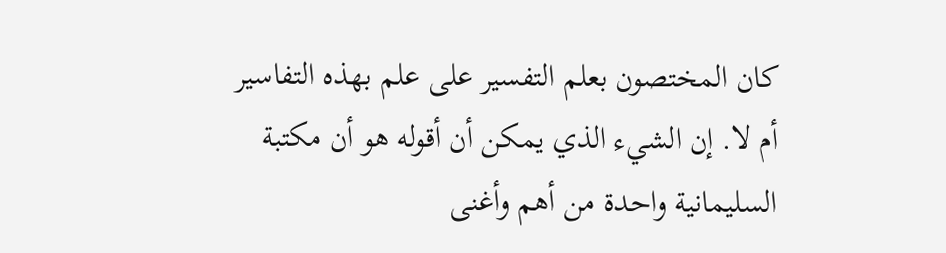كان المختصون بعلم التفسير على علم بهذه التفاسير أم لا. إن الشيء الذي يمكن أن أقوله هو أن مكتبة السليمانية واحدة من أهم وأغنى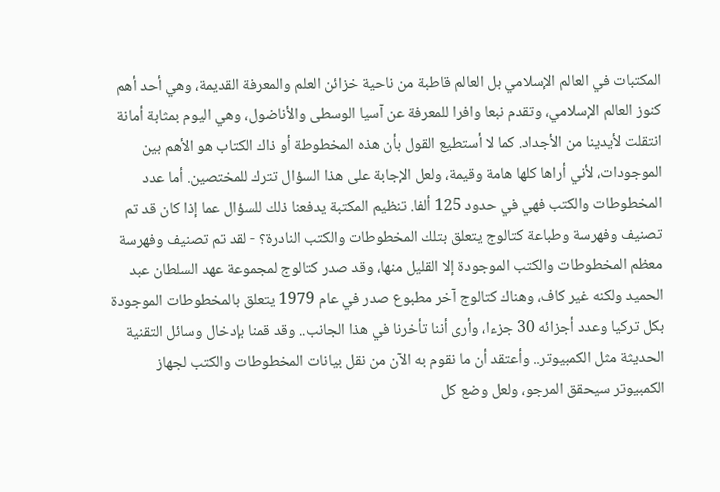المكتبات في العالم الإسلامي بل العالم قاطبة من ناحية خزائن العلم والمعرفة القديمة، وهي أحد أهم كنوز العالم الإسلامي، وتقدم نبعا وافرا للمعرفة عن آسيا الوسطى والأناضول، وهي اليوم بمثابة أمانة انتقلت لأيدينا من الأجداد. كما لا أستطيع القول بأن هذه المخطوطة أو ذاك الكتاب هو الأهم بين الموجودات، لأني أراها كلها هامة وقيمة، ولعل الإجابة على هذا السؤال تترك للمختصين. أما عدد المخطوطات والكتب فهي في حدود 125 ألفا. تنظيم المكتبة يدفعنا ذلك للسؤال عما إذا كان قد تم تصنيف وفهرسة وطباعة كتالوج يتعلق بتلك المخطوطات والكتب النادرة؟ - لقد تم تصنيف وفهرسة معظم المخطوطات والكتب الموجودة إلا القليل منها، وقد صدر كتالوج لمجموعة عهد السلطان عبد الحميد ولكنه غير كاف، وهناك كتالوج آخر مطبوع صدر في عام 1979 يتعلق بالمخطوطات الموجودة بكل تركيا وعدد أجزائه 30 جزءا، وأرى أننا تأخرنا في هذا الجانب.. وقد قمنا بإدخال وسائل التقنية الحديثة مثل الكمبيوتر.. وأعتقد أن ما نقوم به الآن من نقل بيانات المخطوطات والكتب لجهاز الكمبيوتر سيحقق المرجو، ولعل وضع كل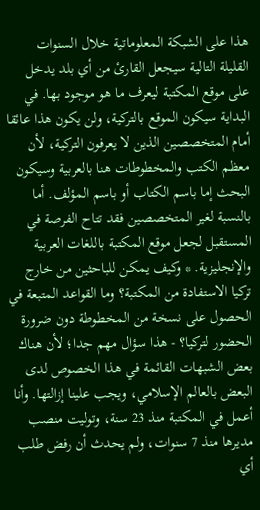هذا على الشبكة المعلوماتية خلال السنوات القليلة التالية سيجعل القارئ من أي بلد يدخل على موقع المكتبة ليعرف ما هو موجود بها. في البداية سيكون الموقع بالتركية، ولن يكون هذا عائقا أمام المتخصصين الذين لا يعرفون التركية، لأن معظم الكتب والمخطوطات هنا بالعربية وسيكون البحث إما باسم الكتاب أو باسم المؤلف. أما بالنسبة لغير المتخصصين فقد تتاح الفرصة في المستقبل لجعل موقع المكتبة باللغات العربية والإنجليزية. * وكيف يمكن للباحثين من خارج تركيا الاستفادة من المكتبة؟ وما القواعد المتبعة في الحصول على نسخة من المخطوطة دون ضرورة الحضور لتركيا؟ - هذا سؤال مهم جدا؛ لأن هناك بعض الشبهات القائمة في هذا الخصوص لدى البعض بالعالم الإسلامي، ويجب علينا إزالتها. وأنا أعمل في المكتبة منذ 23 سنة، وتوليت منصب مديرها منذ 7 سنوات، ولم يحدث أن رفض طلب أي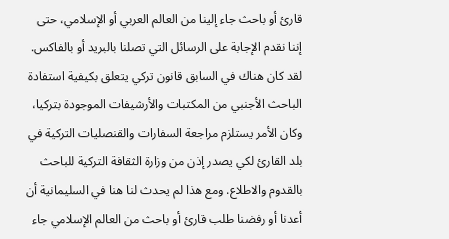قارئ أو باحث جاء إلينا من العالم العربي أو الإسلامي، حتى إننا نقدم الإجابة على الرسائل التي تصلنا بالبريد أو بالفاكس. لقد كان هناك في السابق قانون تركي يتعلق بكيفية استفادة الباحث الأجنبي من المكتبات والأرشيفات الموجودة بتركيا، وكان الأمر يستلزم مراجعة السفارات والقنصليات التركية في بلد القارئ لكي يصدر إذن من وزارة الثقافة التركية للباحث بالقدوم والاطلاع. ومع هذا لم يحدث لنا هنا في السليمانية أن أعدنا أو رفضنا طلب قارئ أو باحث من العالم الإسلامي جاء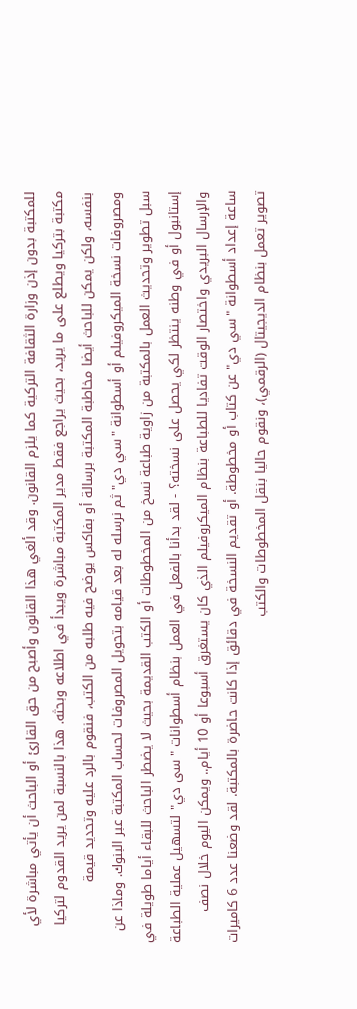للمكتبة بدون إذن وزارة الثقافة التركية كما يلزم القانون. وقد ألغي هذا القانون وأصبح من حق القارئ أو الباحث أن يأتي مباشرة لأي مكتبة بتركيا ويطلع على ما يريد، بحيث يراجع فقط مدير المكتبة مباشرة ويبدأ في اطلاعه وبحثه. هذا بالنسبة لمن يريد القدوم لتركيا بنفسه، ولكن يمكن للباحث أيضا مخاطبة المكتبة برسالة أو بفاكس يوضح فيه طلبه من الكتب، فنقوم بالرد عليه وتحديد قيمة ومصروفات نسخة الميكروفيلم أو أسطوانة "سي دي" ثم نرسله له بعد قيامه بتحويل المصروفات لحساب المكتبة عبر البنوك. وماذا عن سبل تطوير وتحديث العمل بالمكتبة من زاوية طباعة نسخ من المخطوطات أو الكتب القديمة بحيث لا يضطر الباحث للبقاء أياما طويلة في إستانبول أو في وطنه ينتظر لكي يحصل على نسخته؟ - لقد بدأنا بالفعل في العمل بنظام أسطوانات "سى دي" لتسهيل عملية الطباعة والإرسال البريدي واختصار الوقت تفاديا للطباعة بنظام الميكروفيلم الذي كان يستغرق أسبوعا أو 10 أيام.. ويمكن اليوم خلال نصف ساعة إعداد أسطوانة "سي دي" عن كتاب أو مخطوطة. أو تقديم النسخة في دقائق إذا كانت حاضرة بالمكتبة. لقد وضعنا عدد 6 كاميرات تصوير تعمل بنظام الديجيتال (الرقمي)، ونقوم حاليا بنقل المخطوطات والكتب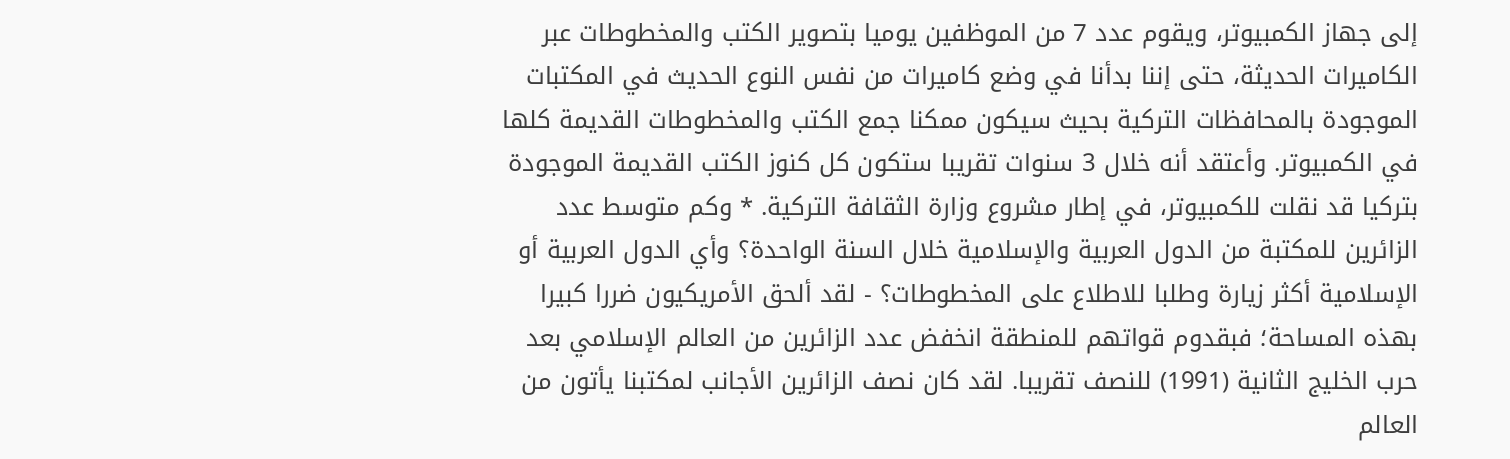إلى جهاز الكمبيوتر، ويقوم عدد 7 من الموظفين يوميا بتصوير الكتب والمخطوطات عبر الكاميرات الحديثة، حتى إننا بدأنا في وضع كاميرات من نفس النوع الحديث في المكتبات الموجودة بالمحافظات التركية بحيث سيكون ممكنا جمع الكتب والمخطوطات القديمة كلها في الكمبيوتر. وأعتقد أنه خلال 3 سنوات تقريبا ستكون كل كنوز الكتب القديمة الموجودة بتركيا قد نقلت للكمبيوتر، في إطار مشروع وزارة الثقافة التركية. * وكم متوسط عدد الزائرين للمكتبة من الدول العربية والإسلامية خلال السنة الواحدة؟ وأي الدول العربية أو الإسلامية أكثر زيارة وطلبا للاطلاع على المخطوطات؟ - لقد ألحق الأمريكيون ضررا كبيرا بهذه المساحة؛ فبقدوم قواتهم للمنطقة انخفض عدد الزائرين من العالم الإسلامي بعد حرب الخليج الثانية (1991) للنصف تقريبا. لقد كان نصف الزائرين الأجانب لمكتبنا يأتون من العالم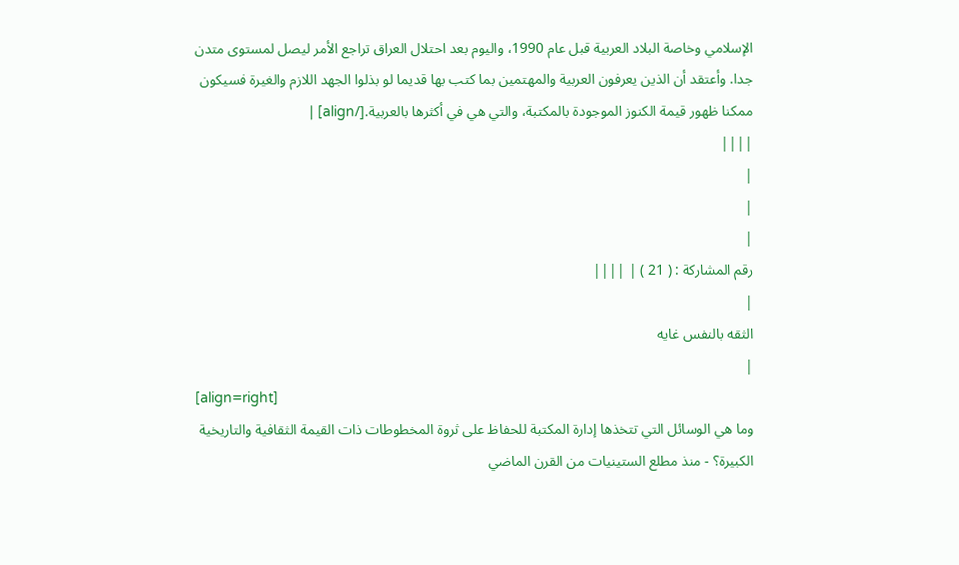الإسلامي وخاصة البلاد العربية قبل عام 1990، واليوم بعد احتلال العراق تراجع الأمر ليصل لمستوى متدن جدا. وأعتقد أن الذين يعرفون العربية والمهتمين بما كتب بها قديما لو بذلوا الجهد اللازم والغيرة فسيكون ممكنا ظهور قيمة الكنوز الموجودة بالمكتبة، والتي هي في أكثرها بالعربية.[/align] |
||||
|
|
|
رقم المشاركة : ( 21 ) | ||||
|
الثقه بالنفس غايه
|
[align=right]
وما هي الوسائل التي تتخذها إدارة المكتبة للحفاظ على ثروة المخطوطات ذات القيمة الثقافية والتاريخية الكبيرة؟ - منذ مطلع الستينيات من القرن الماضي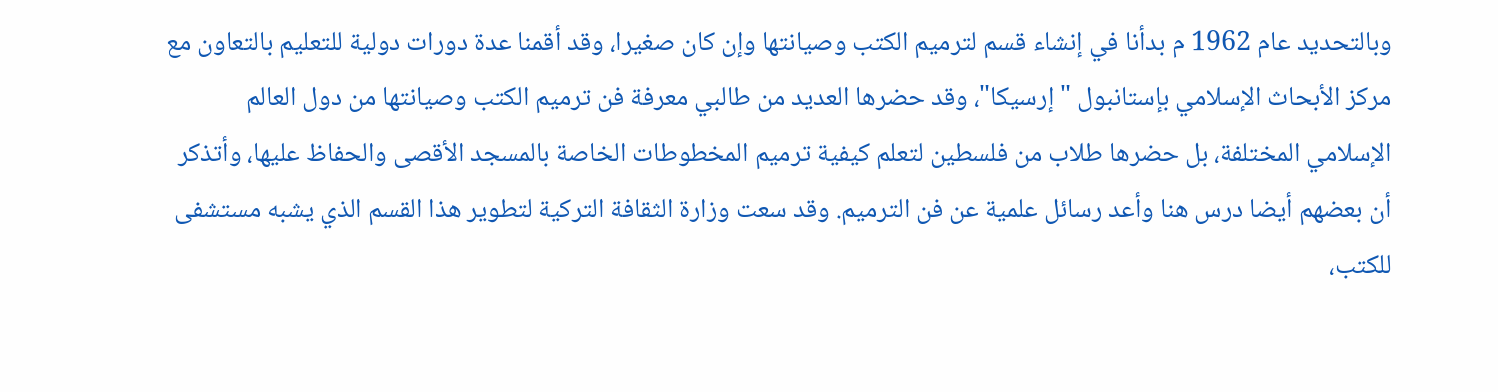وبالتحديد عام 1962 م بدأنا في إنشاء قسم لترميم الكتب وصيانتها وإن كان صغيرا، وقد أقمنا عدة دورات دولية للتعليم بالتعاون مع مركز الأبحاث الإسلامي بإستانبول "إرسيكا"، وقد حضرها العديد من طالبي معرفة فن ترميم الكتب وصيانتها من دول العالم الإسلامي المختلفة، بل حضرها طلاب من فلسطين لتعلم كيفية ترميم المخطوطات الخاصة بالمسجد الأقصى والحفاظ عليها، وأتذكر أن بعضهم أيضا درس هنا وأعد رسائل علمية عن فن الترميم. وقد سعت وزارة الثقافة التركية لتطوير هذا القسم الذي يشبه مستشفى للكتب،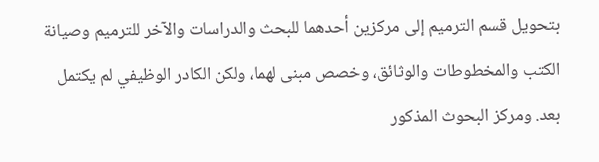بتحويل قسم الترميم إلى مركزين أحدهما للبحث والدراسات والآخر للترميم وصيانة الكتب والمخطوطات والوثائق، وخصص مبنى لهما، ولكن الكادر الوظيفي لم يكتمل بعد. ومركز البحوث المذكور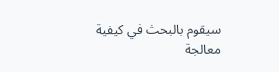سيقوم بالبحث في كيفية معالجة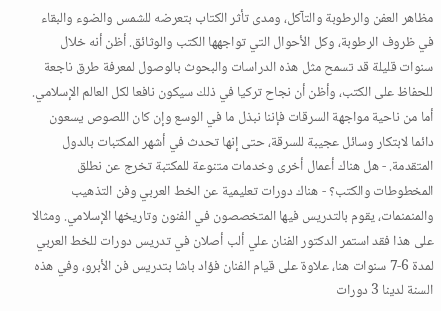مظاهر العفن والرطوبة والتآكل، ومدى تأثر الكتاب بتعرضه للشمس والضوء والبقاء في ظروف الرطوبة، وكل الأحوال التي تواجهها الكتب والوثائق. أظن أنه خلال سنوات قليلة قد تسمح مثل هذه الدراسات والبحوث بالوصول لمعرفة طرق ناجعة للحفاظ على الكتب، وأظن أن نجاح تركيا في ذلك سيكون نافعا لكل العالم الإسلامي. أما من ناحية مواجهة السرقات فإننا نبذل ما في الوسع وإن كان اللصوص يسعون دائما لابتكار وسائل عجيبة للسرقة، حتى إنها تحدث في أشهر المكتبات بالدول المتقدمة. - هل هناك أعمال أخرى وخدمات متنوعة للمكتبة تخرج عن نطلق المخطوطات والكتب؟ - هناك دورات تعليمية عن الخط العربي وفن التذهيب والمنمنمات، يقوم بالتدريس فيها المتخصصون في الفنون وتاريخها الإسلامي. ومثالا على هذا فقد استمر الدكتور الفنان علي ألب أصلان في تدريس دورات للخط العربي لمدة 6-7 سنوات هنا، علاوة على قيام الفنان فؤاد باشا بتدريس فن الأبرو، وفي هذه السنة لدينا 3 دورات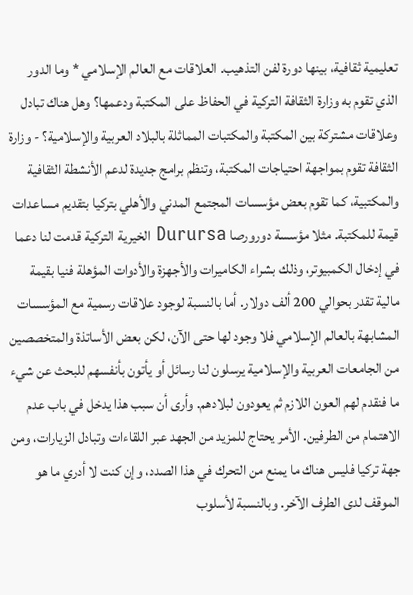تعليمية ثقافية، بينها دورة لفن التذهيب. العلاقات مع العالم الإسلامي * وما الدور الذي تقوم به وزارة الثقافة التركية في الحفاظ على المكتبة ودعمها؟ وهل هناك تبادل وعلاقات مشتركة بين المكتبة والمكتبات المماثلة بالبلاد العربية والإسلامية؟ - وزارة الثقافة تقوم بمواجهة احتياجات المكتبة، وتنظم برامج جديدة لدعم الأنشطة الثقافية والمكتبية، كما تقوم بعض مؤسسات المجتمع المدني والأهلي بتركيا بتقديم مساعدات قيمة للمكتبة. مثلا مؤسسة دورورصا Durursa الخيرية التركية قدمت لنا دعما في إدخال الكمبيوتر، وذلك بشراء الكاميرات والأجهزة والأدوات المؤهلة فنيا بقيمة مالية تقدر بحوالي 200 ألف دولار. أما بالنسبة لوجود علاقات رسمية مع المؤسسات المشابهة بالعالم الإسلامي فلا وجود لها حتى الآن، لكن بعض الأساتذة والمتخصصين من الجامعات العربية والإسلامية يرسلون لنا رسائل أو يأتون بأنفسهم للبحث عن شيء ما فنقدم لهم العون اللازم ثم يعودون لبلادهم. وأرى أن سبب هذا يدخل في باب عدم الاهتمام من الطرفين. الأمر يحتاج للمزيد من الجهد عبر اللقاءات وتبادل الزيارات، ومن جهة تركيا فليس هناك ما يمنع من التحرك في هذا الصدد، وإن كنت لا أدري ما هو الموقف لدى الطرف الآخر. وبالنسبة لأسلوب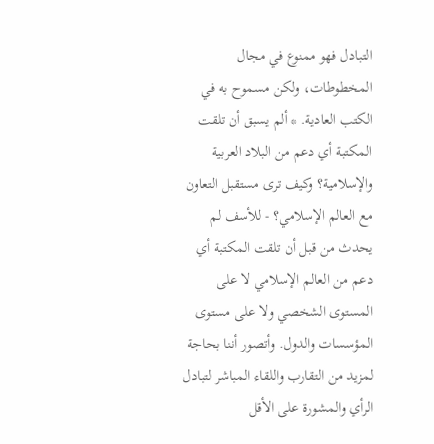التبادل فهو ممنوع في مجال المخطوطات، ولكن مسموح به في الكتب العادية. * ألم يسبق أن تلقت المكتبة أي دعم من البلاد العربية والإسلامية؟ وكيف ترى مستقبل التعاون مع العالم الإسلامي؟ - للأسف لم يحدث من قبل أن تلقت المكتبة أي دعم من العالم الإسلامي لا على المستوى الشخصي ولا على مستوى المؤسسات والدول. وأتصور أننا بحاجة لمزيد من التقارب واللقاء المباشر لتبادل الرأي والمشورة على الأقل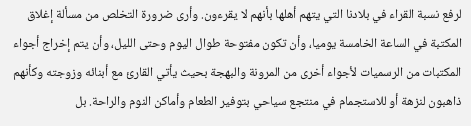لرفع نسبة القراء في بلادنا التي يتهم أهلها بأنهم لا يقرءون. وأرى ضرورة التخلص من مسألة إغلاق المكتبة في الساعة الخامسة يوميا، وأن تكون مفتوحة طوال اليوم وحتى الليل، وأن يتم إخراج أجواء المكتبات من الرسميات لأجواء أخرى من المرونة والبهجة بحيث يأتي القارئ مع أبنائه وزوجته وكأنهم ذاهبون لنزهة أو للاستجمام في منتجع سياحي بتوفير الطعام وأماكن النوم والراحة. بل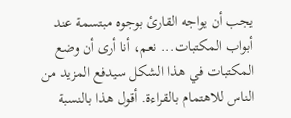يجب أن يواجه القارئ بوجوه مبتسمة عند أبواب المكتبات... نعم، أنا أرى أن وضع المكتبات في هذا الشكل سيدفع المزيد من الناس للاهتمام بالقراءة. أقول هذا بالنسبة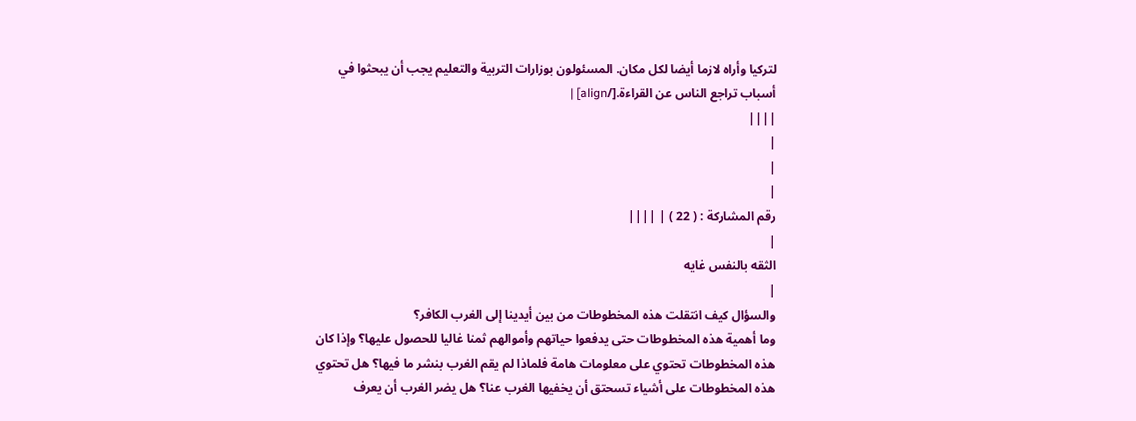لتركيا وأراه لازما أيضا لكل مكان. المسئولون بوزارات التربية والتعليم يجب أن يبحثوا في أسباب تراجع الناس عن القراءة.[/align] |
||||
|
|
|
رقم المشاركة : ( 22 ) | ||||
|
الثقه بالنفس غايه
|
والسؤال كيف انتقلت هذه المخطوطات من بين أيدينا إلى الغرب الكافر؟
وما أهمية هذه المخطوطات حتى يدفعوا حياتهم وأموالهم ثمنا غاليا للحصول عليها؟ وإذا كان هذه المخطوطات تحتوي على معلومات هامة فلماذا لم يقم الغرب بنشر ما فيها؟ هل تحتوي هذه المخطوطات على أشياء تسحتق أن يخفيها الغرب عنا؟ هل يضر الغرب أن يعرف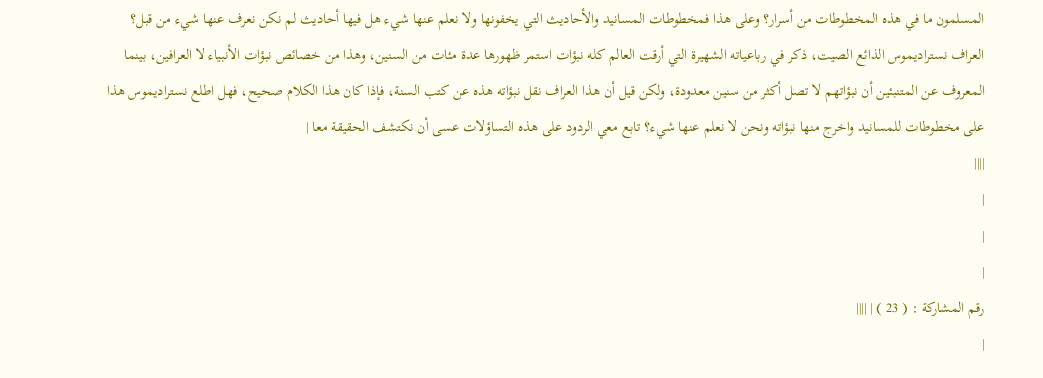المسلمون ما في هذه المخطوطات من أسرار؟ وعلى هذا فمخطوطات المسانيد والأحاديث التي يخفونها ولا نعلم عنها شيء هل فيها أحاديث لم نكن نعرف عنها شيء من قبل؟ العراف نستراديموس الذائع الصيت، ذكر في رباعياته الشهيرة التي أرقت العالم كله نبؤات استمر ظهورها عدة مئات من السنين، وهذا من خصائص نبؤات الأنبياء لا العرافين، بينما المعروف عن المتنبئين أن نبؤاتهم لا تصل أكثر من سنين معدودة، ولكن قيل أن هذا العراف نقل نبؤاته هذه عن كتب السنة، فإذا كان هذا الكلام صحيح، فهل اطلع نستراديموس هذا على مخطوطات للمسانيد واخرج منها نبؤاته ونحن لا نعلم عنها شيء؟ تابع معي الردود على هذه التساؤلات عسى أن نكتشف الحقيقة معا |
||||
|
|
|
رقم المشاركة : ( 23 ) | ||||
|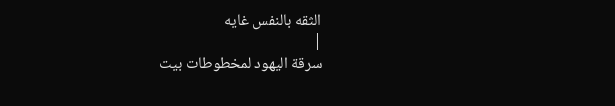الثقه بالنفس غايه
|
سرقة اليهود لمخطوطات بيت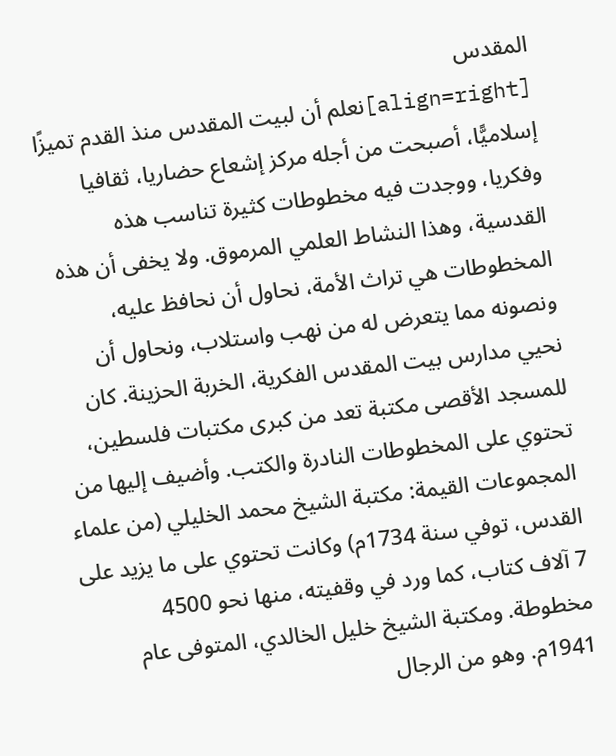المقدس
[align=right]نعلم أن لبيت المقدس منذ القدم تميزًا إسلاميًّا، أصبحت من أجله مركز إشعاع حضاريا، ثقافيا وفكريا، ووجدت فيه مخطوطات كثيرة تناسب هذه القدسية، وهذا النشاط العلمي المرموق. ولا يخفى أن هذه المخطوطات هي تراث الأمة، نحاول أن نحافظ عليه، ونصونه مما يتعرض له من نهب واستلاب، ونحاول أن نحيي مدارس بيت المقدس الفكرية، الخربة الحزينة. كان للمسجد الأقصى مكتبة تعد من كبرى مكتبات فلسطين، تحتوي على المخطوطات النادرة والكتب. وأضيف إليها من المجموعات القيمة: مكتبة الشيخ محمد الخليلي (من علماء القدس، توفي سنة 1734م) وكانت تحتوي على ما يزيد على 7 آلاف كتاب، كما ورد في وقفيته، منها نحو 4500 مخطوطة. ومكتبة الشيخ خليل الخالدي، المتوفى عام 1941م. وهو من الرجال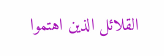القلائل الذين اهتموا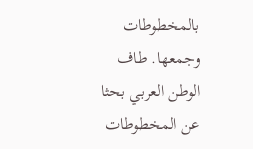بالمخطوطات وجمعها. طاف الوطن العربي بحثا عن المخطوطات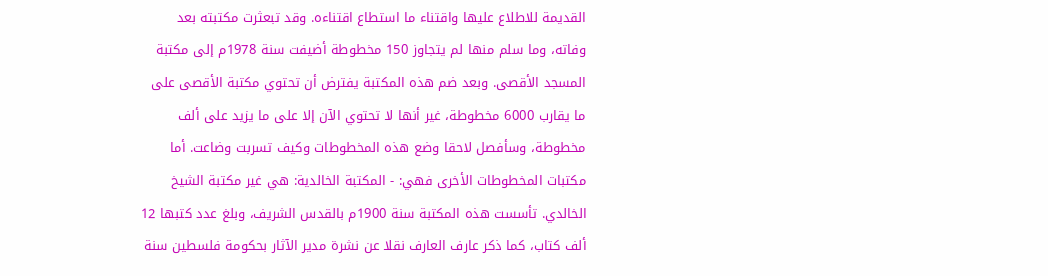القديمة للاطلاع عليها واقتناء ما استطاع اقتناءه. وقد تبعثرت مكتبته بعد وفاته، وما سلم منها لم يتجاوز 150 مخطوطة أضيفت سنة 1978م إلى مكتبة المسجد الأقصى. وبعد ضم هذه المكتبة يفترض أن تحتوي مكتبة الأقصى على ما يقارب 6000 مخطوطة، غير أنها لا تحتوي الآن إلا على ما يزيد على ألف مخطوطة، وسأفصل لاحقا وضع هذه المخطوطات وكيف تسربت وضاعت. أما مكتبات المخطوطات الأخرى فهي: - المكتبة الخالدية: هي غير مكتبة الشيخ الخالدي. تأسست هذه المكتبة سنة 1900م بالقدس الشريف، وبلغ عدد كتبها 12 ألف كتاب، كما ذكر عارف العارف نقلا عن نشرة مدير الآثار بحكومة فلسطين سنة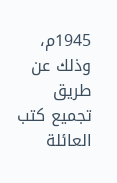1945م، وذلك عن طريق تجميع كتب العائلة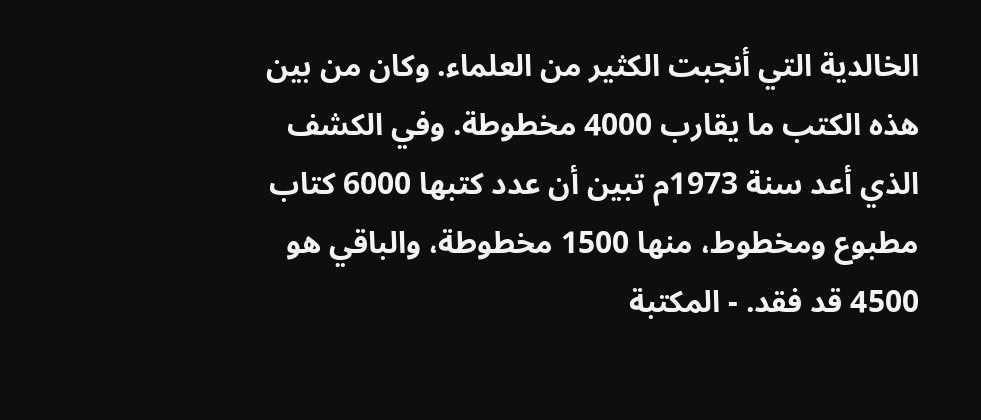الخالدية التي أنجبت الكثير من العلماء. وكان من بين هذه الكتب ما يقارب 4000 مخطوطة. وفي الكشف الذي أعد سنة 1973م تبين أن عدد كتبها 6000 كتاب مطبوع ومخطوط، منها 1500 مخطوطة، والباقي هو 4500 قد فقد. - المكتبة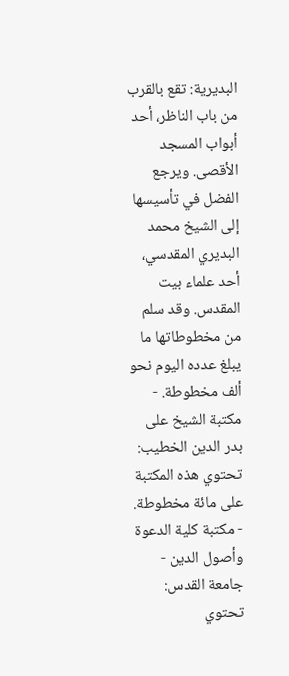البديرية: تقع بالقرب من باب الناظر، أحد أبواب المسجد الأقصى. ويرجع الفضل في تأسيسها إلى الشيخ محمد البديري المقدسي، أحد علماء بيت المقدس. وقد سلم من مخطوطاتها ما يبلغ عدده اليوم نحو ألف مخطوطة. - مكتبة الشيخ على بدر الدين الخطيب: تحتوي هذه المكتبة على مائة مخطوطة. - مكتبة كلية الدعوة وأصول الدين - جامعة القدس: تحتوي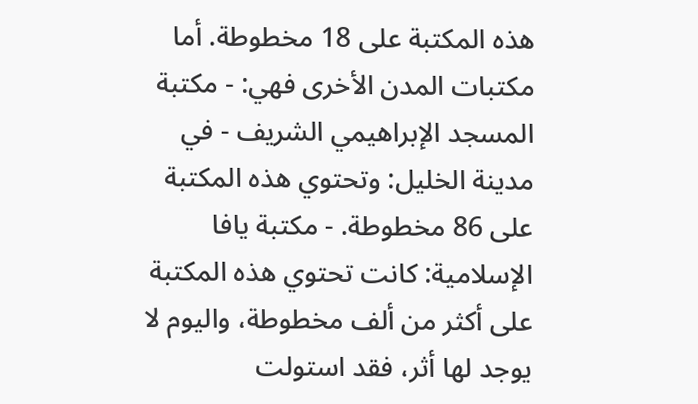هذه المكتبة على 18 مخطوطة. أما مكتبات المدن الأخرى فهي: - مكتبة المسجد الإبراهيمي الشريف - في مدينة الخليل: وتحتوي هذه المكتبة على 86 مخطوطة. - مكتبة يافا الإسلامية: كانت تحتوي هذه المكتبة على أكثر من ألف مخطوطة، واليوم لا يوجد لها أثر، فقد استولت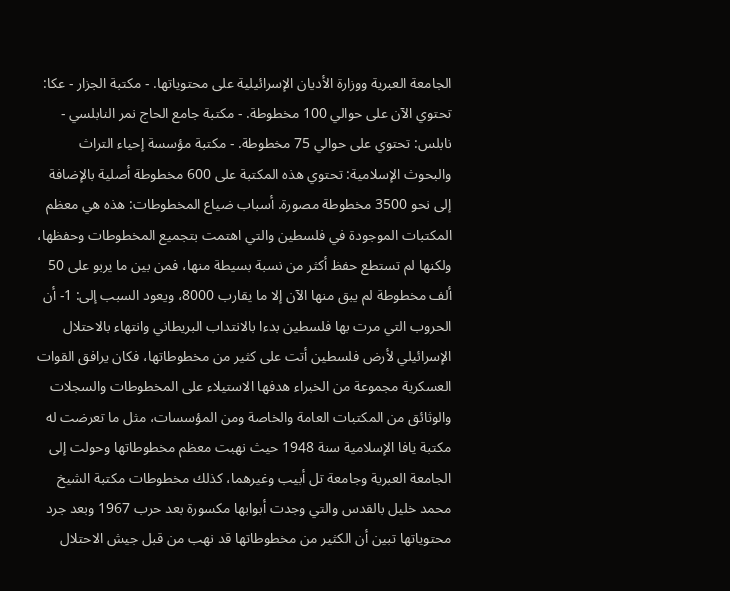الجامعة العبرية ووزارة الأديان الإسرائيلية على محتوياتها. - مكتبة الجزار - عكا: تحتوي الآن على حوالي 100 مخطوطة. - مكتبة جامع الحاج نمر النابلسي - نابلس: تحتوي على حوالي 75 مخطوطة. - مكتبة مؤسسة إحياء التراث والبحوث الإسلامية: تحتوي هذه المكتبة على 600 مخطوطة أصلية بالإضافة إلى نحو 3500 مخطوطة مصورة. أسباب ضياع المخطوطات: هذه هي معظم المكتبات الموجودة في فلسطين والتي اهتمت بتجميع المخطوطات وحفظها، ولكنها لم تستطع حفظ أكثر من نسبة بسيطة منها، فمن بين ما يربو على 50 ألف مخطوطة لم يبق منها الآن إلا ما يقارب 8000، ويعود السبب إلى: 1- أن الحروب التي مرت بها فلسطين بدءا بالانتداب البريطاني وانتهاء بالاحتلال الإسرائيلي لأرض فلسطين أتت على كثير من مخطوطاتها، فكان يرافق القوات العسكرية مجموعة من الخبراء هدفها الاستيلاء على المخطوطات والسجلات والوثائق من المكتبات العامة والخاصة ومن المؤسسات، مثل ما تعرضت له مكتبة يافا الإسلامية سنة 1948 حيث نهبت معظم مخطوطاتها وحولت إلى الجامعة العبرية وجامعة تل أبيب وغيرهما، كذلك مخطوطات مكتبة الشيخ محمد خليل بالقدس والتي وجدت أبوابها مكسورة بعد حرب 1967 وبعد جرد محتوياتها تبين أن الكثير من مخطوطاتها قد نهب من قبل جيش الاحتلال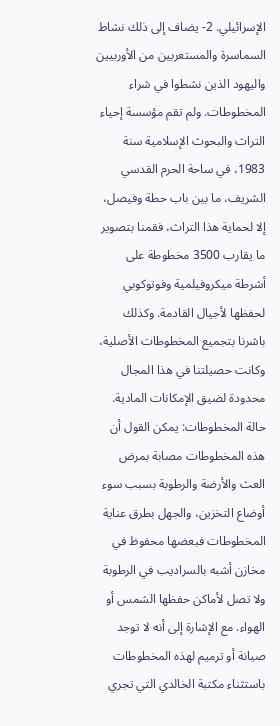الإسرائيلي. 2- يضاف إلى ذلك نشاط السماسرة والمستعربين من الأوربيين واليهود الذين نشطوا في شراء المخطوطات. ولم تقم مؤسسة إحياء التراث والبحوث الإسلامية سنة 1983، في ساحة الحرم القدسي الشريف، ما بين باب حطة وفيصل، إلا لحماية هذا التراث، فقمنا بتصوير ما يقارب 3500 مخطوطة على أشرطة ميكروفيلمية وفوتوكوبي لحفظها لأجيال القادمة. وكذلك باشرنا بتجميع المخطوطات الأصلية، وكانت حصيلتنا في هذا المجال محدودة لضيق الإمكانات المادية. حالة المخطوطات: يمكن القول أن هذه المخطوطات مصابة بمرض العث والأرضة والرطوبة بسبب سوء أوضاع التخزين، والجهل بطرق عناية المخطوطات فبعضها محفوظ في مخازن أشبه بالسراديب في الرطوبة ولا تصل لأماكن حفظها الشمس أو الهواء. مع الإشارة إلى أنه لا توجد صيانة أو ترميم لهذه المخطوطات باستثناء مكتبة الخالدي التي تجري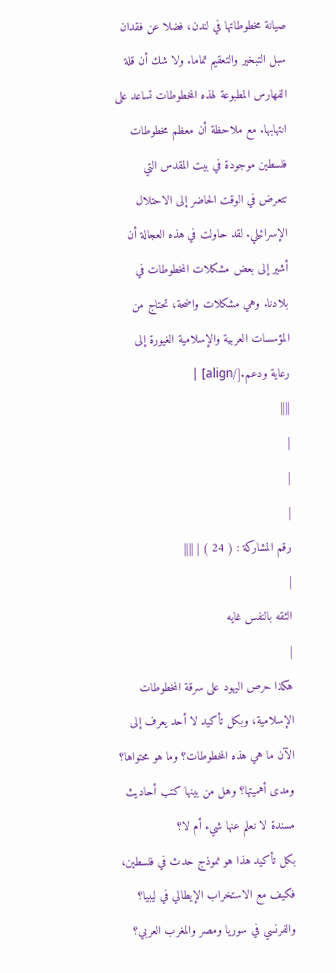صيانة مخطوطاتها في لندن، فضلا عن فقدان سبل التبخير والتعقيم تماما. ولا شك أن قلة الفهارس المطبوعة لهذه المخطوطات تساعد على انتهابها. مع ملاحظة أن معظم مخطوطات فلسطين موجودة في بيت المقدس التي تتعرض في الوقت الحاضر إلى الاحتلال الإسرائيلي. لقد حاولت في هذه العجالة أن أشير إلى بعض مشكلات المخطوطات في بلادنا. وهي مشكلات واضحة، تحتاج من المؤسسات العربية والإسلامية الغيورة إلى رعاية ودعم.[/align] |
||||
|
|
|
رقم المشاركة : ( 24 ) | ||||
|
الثقه بالنفس غايه
|
هكذا حرص اليهود على سرقة المخطوطات الإسلامية، وبكل تأكيد لا أحد يعرف إلى الآن ما هي هذه المخطوطات؟ وما هو محتواها؟ ومدى أهميتها؟ وهل من بينها كتب أحاديث مسندة لا نعلم عنها شيء أم لا؟
بكل تأكيد هذا هو نموذج حدث في فلسطين، فكيف مع الاستخراب الإيطالي في ليبيا؟ والفرنسي في سوريا ومصر والمغرب العربي؟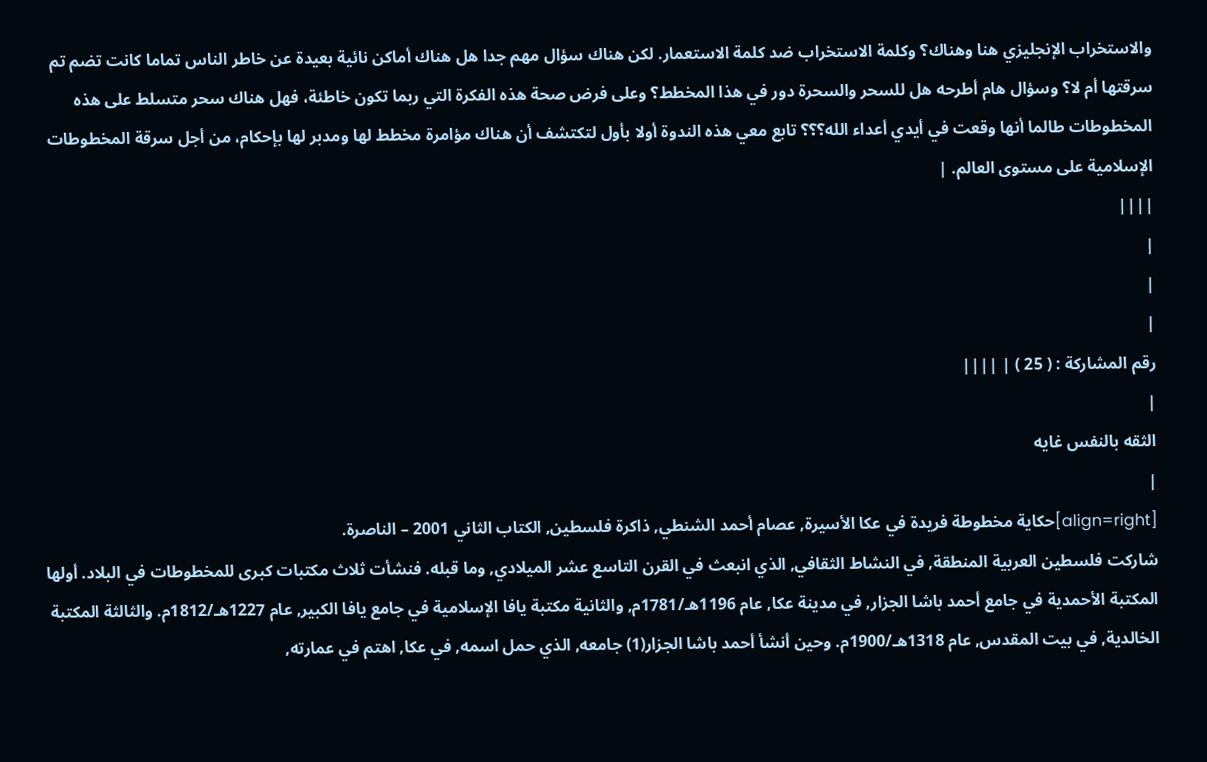والاستخراب الإنجليزي هنا وهناك؟ وكلمة الاستخراب ضد كلمة الاستعمار. لكن هناك سؤال مهم جدا هل هناك أماكن نائية بعيدة عن خاطر الناس تماما كانت تضم تم سرقتها أم لا؟ وسؤال هام أطرحه هل للسحر والسحرة دور في هذا المخطط؟ وعلى فرض صحة هذه الفكرة التي ربما تكون خاطئة، فهل هناك سحر متسلط على هذه المخطوطات طالما أنها وقعت في أيدي أعداء الله؟؟؟ تابع معي هذه الندوة أولا بأول لتكتشف أن هناك مؤامرة مخطط لها ومدبر لها بإحكام، من أجل سرقة المخطوطات الإسلامية على مستوى العالم. |
||||
|
|
|
رقم المشاركة : ( 25 ) | ||||
|
الثقه بالنفس غايه
|
[align=right]حكاية مخطوطة فريدة في عكا الأسيرة, عصام أحمد الشنطي, ذاكرة فلسطين, الكتاب الثاني 2001 – الناصرة.
شاركت فلسطين العربية المنطقة, في النشاط الثقافي, الذي انبعث في القرن التاسع عشر الميلادي, وما قبله. فنشأت ثلاث مكتبات كبرى للمخطوطات في البلاد. أولها المكتبة الأحمدية في جامع أحمد باشا الجزار, في مدينة عكا, عام 1196هـ/1781م, والثانية مكتبة يافا الإسلامية في جامع يافا الكبير, عام 1227هـ/1812م. والثالثة المكتبة الخالدية, في بيت المقدس, عام 1318هـ/1900م. وحين أنشأ أحمد باشا الجزار(1) جامعه, الذي حمل اسمه, في عكا, اهتم في عمارته,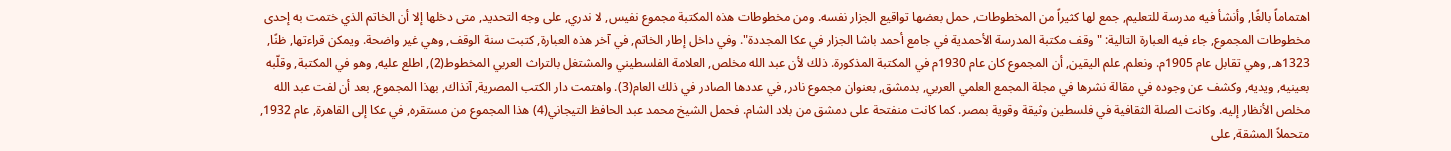اهتماماً بالغًا, وأنشأ فيه مدرسة للتعليم, جمع لها كثيراً من المخطوطات, حمل بعضها تواقيع الجزار نفسه. ومن مخطوطات هذه المكتبة مجموع نفيس, لا ندري, على وجه التحديد, متى دخلها إلا أن الخاتم الذي ختمت به إحدى مخطوطات المجموع, جاء فيه العبارة التالية: "وقف مكتبة المدرسة الأحمدية في جامع أحمد باشا الجزار في عكا المجددة". وفي داخل إطار الخاتم, في آخر هذه العبارة, كتبت سنة الوقف, وهي غير واضحة. ويمكن قراءتها, ظنًا, 1323هـ, وهي تقابل عام 1905م. ونعلم, علم اليقين, أن المجموع كان عام 1930م في المكتبة المذكورة. ذلك لأن عبد الله مخلص, العلامة الفلسطيني والمشتغل بالتراث العربي المخطوط(2), اطلع عليه, وهو في المكتبة, وقلّبه بعينيه, ويديه, وكشف عن وجوده في مقالة نشرها في مجلة المجمع العلمي العربي, بدمشق, بعنوان مجموع نادر, في عددها الصادر في ذلك العام(3). واهتمت دار الكتب المصرية, آنذاك, بهذا المجموع, بعد أن لفت عبد الله مخلص الأنظار إليه. وكانت الصلة الثقافية في فلسطين وثيقة وقوية بمصر. كما كانت منفتحة على دمشق من بلاد الشام. فحمل الشيخ محمد عبد الحافظ التيجاني(4) هذا المجموع من مستقره, في عكا إلى القاهرة, عام 1932, متحملاً المشقة, على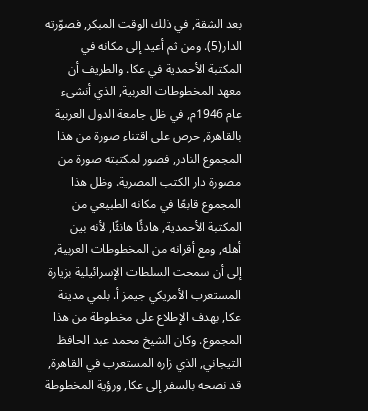بعد الشقة, في ذلك الوقت المبكر, فصوّرته الدار(5). ومن ثم أعيد إلى مكانه في المكتبة الأحمدية في عكا. والطريف أن معهد المخطوطات العربية, الذي أنشىء عام 1946م, في ظل جامعة الدول العربية بالقاهرة, حرص على اقتناء صورة من هذا المجموع النادر, فصور لمكتبته صورة من مصورة دار الكتب المصرية. وظل هذا المجموع قابعًا في مكانه الطبيعي من المكتبة الأحمدية, هادئًا هانئًا, لأنه بين أهله, ومع أقرانه من المخطوطات العربية, إلى أن سمحت السلطات الإسرائيلية بزيارة المستعرب الأمريكي جيمز أ. بلمي مدينة عكا, بهدف الإطلاع على مخطوطة من هذا المجموع. وكان الشيخ محمد عبد الحافظ التيجاني, الذي زاره المستعرب في القاهرة, قد نصحه بالسفر إلى عكا, ورؤية المخطوطة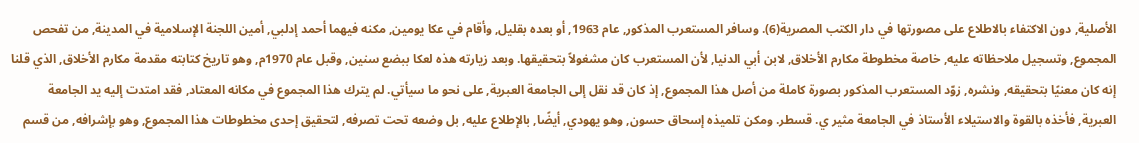الأصلية, دون الاكتفاء بالاطلاع على مصورتها في دار الكتب المصرية(6). وسافر المستعرب المذكور, عام 1963, أو بعده بقليل, وأقام في عكا يومين, مكنه فيهما أحمد إدلبي, أمين اللجنة الإسلامية في المدينة, من تفحص المجموع, وتسجيل ملاحظاته عليه, خاصة مخطوطة مكارم الأخلاق, لابن أبي الدنيا, لأن المستعرب كان مشغولاً بتحقيقها. وبعد زيارته هذه لعكا ببضع سنين, وقبل عام 1970م, وهو تاريخ كتابته مقدمة مكارم الأخلاق, الذي قلنا إنه كان معنيًا بتحقيقه, ونشره, زوّد المستعرب المذكور بصورة كاملة من أصل هذا المجموع, إذ كان قد نقل إلى الجامعة العبرية, على نحو ما سيأتي. لم يترك هذا المجموع في مكانه المعتاد, فقد امتدت إليه يد الجامعة العبرية, فأخذه بالقوة والاستيلاء الأستاذ في الجامعة مثير ي. قسطر. ومكن تلميذه إسحاق حسون, وهو يهودي, أيضًا, بالإطلاع عليه, بل وضعه تحت تصرفه, لتحقيق إحدى مخطوطات هذا المجموع, وهو بإشرافه, من قسم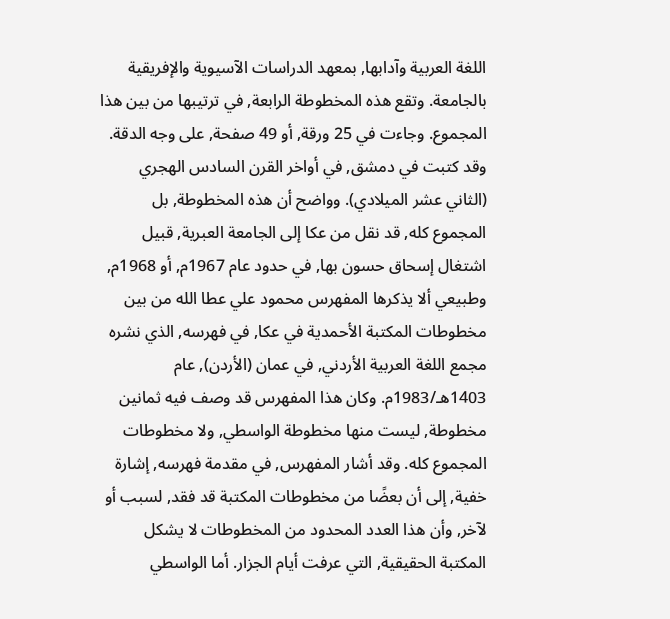اللغة العربية وآدابها, بمعهد الدراسات الآسيوية والإفريقية بالجامعة. وتقع هذه المخطوطة الرابعة, في ترتيبها من بين هذا المجموع. وجاءت في 25 ورقة, أو 49 صفحة, على وجه الدقة. وقد كتبت في دمشق, في أواخر القرن السادس الهجري (الثاني عشر الميلادي). وواضح أن هذه المخطوطة, بل المجموع كله, قد نقل من عكا إلى الجامعة العبرية, قبيل اشتغال إسحاق حسون بها, في حدود عام 1967م, أو 1968م, وطبيعي ألا يذكرها المفهرس محمود علي عطا الله من بين مخطوطات المكتبة الأحمدية في عكا, في فهرسه, الذي نشره مجمع اللغة العربية الأردني, في عمان (الأردن), عام 1403هـ/1983م. وكان هذا المفهرس قد وصف فيه ثمانين مخطوطة, ليست منها مخطوطة الواسطي, ولا مخطوطات المجموع كله. وقد أشار المفهرس, في مقدمة فهرسه, إشارة خفية, إلى أن بعضًا من مخطوطات المكتبة قد فقد, لسبب أو لآخر, وأن هذا العدد المحدود من المخطوطات لا يشكل المكتبة الحقيقية, التي عرفت أيام الجزار. أما الواسطي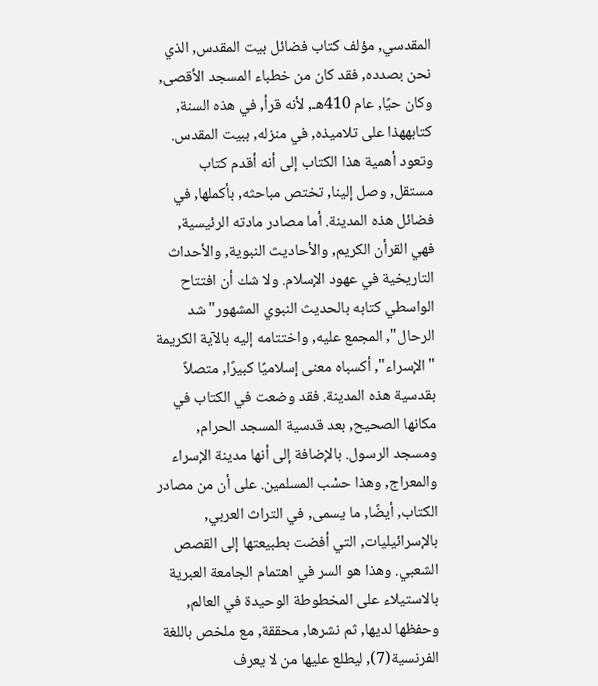المقدسي, مؤلف كتاب فضائل بيت المقدس, الذي نحن بصدده, فقد كان من خطباء المسجد الأقصى, وكان حيًا, عام 410هـ, لأنه قرأ, في هذه السنة, كتابههذا على تلاميذه, في منزله, ببيت المقدس. وتعود أهمية هذا الكتاب إلى أنه أقدم كتاب مستقل, وصل إلينا, تختص مباحثه, بأكملها, في فضائل هذه المدينة. أما مصادر مادته الرئيسية, فهي القرأن الكريم, والأحاديث النبوية, والأحداث التاريخية في عهود الإسلام. ولا شك أن افتتاح الواسطي كتابه بالحديث النبوي المشهور"شد الرحال", المجمع عليه, واختتامه إليه بالآية الكريمة "الإسراء", أكسباه معنى إسلاميًا كبيرًا, متصلاً بقدسية هذه المدينة. فقد وضعت في الكتاب في مكانها الصحيح, بعد قدسية المسجد الحرام, ومسجد الرسول. بالإضافة إلى أنها مدينة الإسراء والمعراج, وهذا حسْب المسلمين. على أن من مصادر الكتاب, أيضًا, ما يسمى, في التراث العربي, بالإسرائيليات, التي أفضت بطبيعتها إلى القصص الشعبي. وهذا هو السر في اهتمام الجامعة العبرية بالاستيلاء على المخطوطة الوحيدة في العالم, وحفظها لديها, ثم نشرها, محققة, مع ملخص باللغة الفرنسية(7), ليطلع عليها من لا يعرف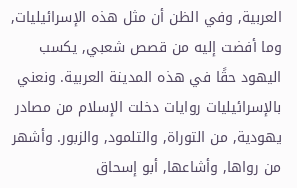العربية, وفي الظن أن مثل هذه الإسرائيليات, وما أفضت إليه من قصص شعبي, يكسب اليهود حقًا في هذه المدينة العربية. ونعني بالإسرائيليات روايات دخلت الإسلام من مصادر يهودية, من التوراة, والتلمود, والزبور. وأشهر من رواها, وأشاعها, أبو إسحاق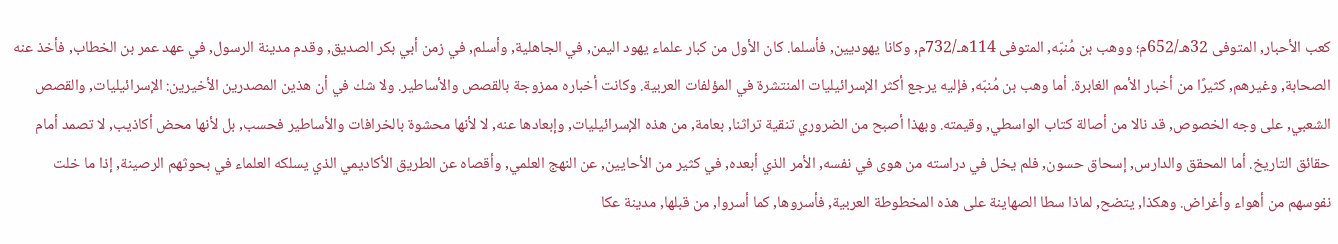كعب الأحبار, المتوفى 32هـ/652م؛ ووهب بن مُنبّه, المتوفى 114هـ/732م, وكانا يهوديين, فأسلما. كان الأول من كبار علماء يهود اليمن, في الجاهلية, وأسلم, في زمن أبي بكر الصديق, وقدم مدينة الرسول, في عهد عمر بن الخطاب, فأخذ عنه الصحابة, وغيرهم, كثيرًا من أخبار الأمم الغابرة. أما وهب بن مُنبّه, فإليه يرجع أكثر الإسرائيليات المنتشرة في المؤلفات العربية. وكانت أخباره ممزوجة بالقصص والأساطير. ولا شك في أن هذين المصدرين الأخيرين: الإسرائيليات, والقصص الشعبي, على وجه الخصوص, قد نالا من أصالة كتاب الواسطي, وقيمته. وبهذا أصبح من الضروري تنقية تراثنا, بعامة, من هذه الإسرائيليات, وإبعادها عنه, لا لأنها محشوة بالخرافات والأساطير فحسب, بل لأنها محض أكاذيب, لا تصمد أمام حقائق التاريخ. أما المحقق والدارس, إسحاق حسون, فلم يخل في دراسته من هوى في نفسه, الأمر الذي أبعده, في كثير من الأحايين, عن النهج العلمي, وأقصاه عن الطريق الأكاديمي الذي يسلكه العلماء في بحوثهم الرصينة, إذا ما خلت نفوسهم من أهواء وأغراض. وهكذا, يتضح, لماذا سطا الصهاينة على هذه المخطوطة العربية, فأسروها, كما أسروا, من قبلها, مدينة عكا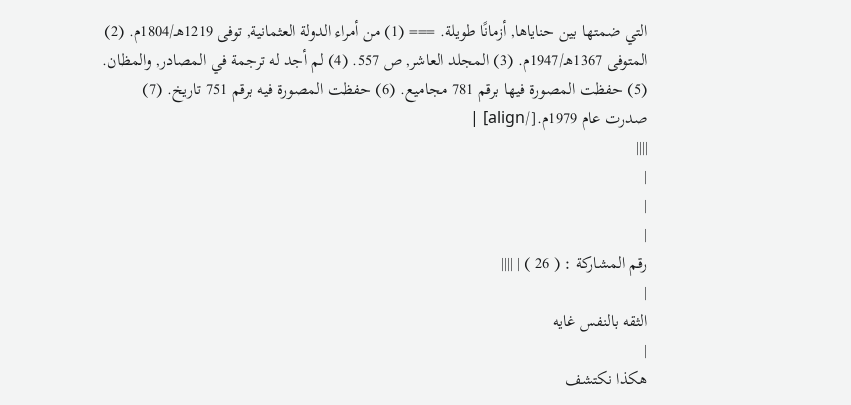التي ضمتها بين حناياها, أزمانًا طويلة. === (1) من أمراء الدولة العثمانية, توفى 1219هـ/1804م. (2) المتوفى 1367هـ/1947م. (3) المجلد العاشر, ص 557. (4) لم أجد له ترجمة في المصادر, والمظان. (5) حفظت المصورة فيها برقم 781 مجاميع. (6) حفظت المصورة فيه برقم 751 تاريخ. (7) صدرت عام 1979م.[/align] |
||||
|
|
|
رقم المشاركة : ( 26 ) | ||||
|
الثقه بالنفس غايه
|
هكذا نكتشف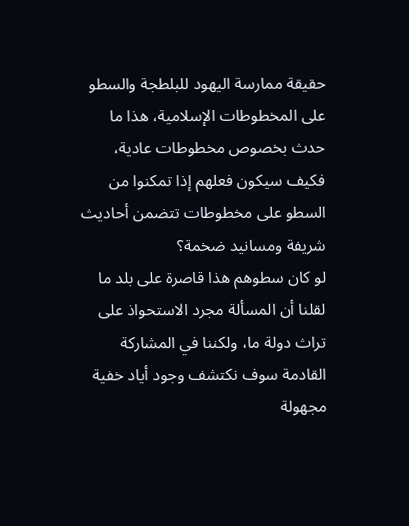حقيقة ممارسة اليهود للبلطجة والسطو على المخطوطات الإسلامية، هذا ما حدث بخصوص مخطوطات عادية، فكيف سيكون فعلهم إذا تمكنوا من السطو على مخطوطات تتضمن أحاديث شريفة ومسانيد ضخمة؟
لو كان سطوهم هذا قاصرة على بلد ما لقلنا أن المسألة مجرد الاستحواذ على تراث دولة ما، ولكننا في المشاركة القادمة سوف نكتشف وجود أياد خفية مجهولة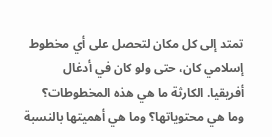تمتد إلى كل مكان لتحصل على أي مخطوط إسلامي كان، حتى ولو كان في أدغال أفريقيا. الكارثة ما هي هذه المخطوطات؟ وما هي محتوياتها؟ وما هي أهميتها بالنسبة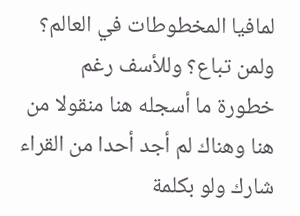لمافيا المخطوطات في العالم؟ ولمن تباع؟ وللأسف رغم خطورة ما أسجله هنا منقولا من هنا وهناك لم أجد أحدا من القراء شارك ولو بكلمة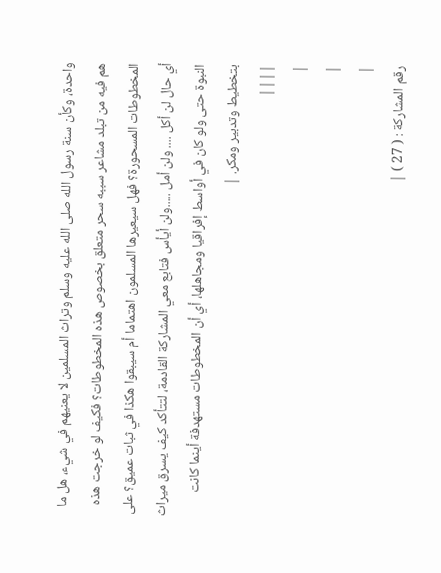واحدة، وكأن سنة رسول الله صلى الله عليه وسلم وتراث المسلمين لا يعنيهم في شيء، هل ما هم فيه من تبلد مشاعر سببه سحر متعلق بخصوص هذه المخطوطات؟ فكيف لو خرجت هذه المخطوطات المسحورة؟ فهل سيعيرها المسلمون اهتماما أم سيبقوا هكذا في ثبات عميق؟ على أي حال لن أكل .... ولن أمل .....ولن أيأس فتابع معي المشاركة القادمة، لتتأكد كيف يسرق ميراث النبوة حتى ولو كان في أواسط إفراقيا ومجاهلها، أي أن المخطوطات مستهدفة أينما كانت بتخطيط وتدبير ومكر. |
||||
|
|
|
رقم المشاركة : ( 27 ) |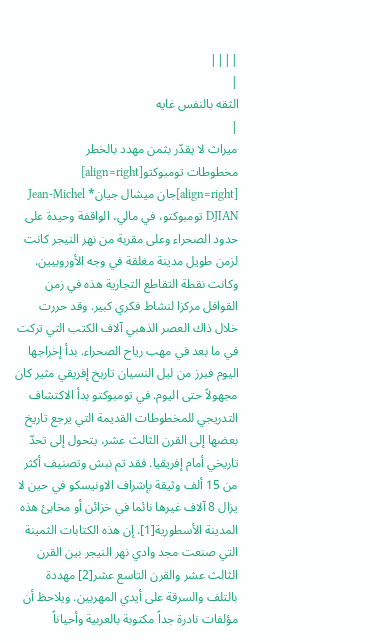||||
|
الثقه بالنفس غايه
|
ميراث لا يقدّر بثمن مهدد بالخطر
مخطوطات تومبوكتو[align=right] [align=right]جان ميشال جيان* Jean-Michel DJIAN تومبوكتو، في مالي، الواقفة وحيدة على حدود الصحراء وعلى مقربة من نهر النيجر كانت لزمن طويل مدينة مغلقة في وجه الأوروبيين. وكانت نقطة التقاطع التجارية هذه في زمن القوافل مركزا لنشاط فكري كبير. وقد حررت خلال ذاك العصر الذهبي آلاف الكتب التي تركت في ما بعد في مهب رياح الصحراء. بدأ إخراجها اليوم فبرز من ليل النسيان تاريخ إفريقي مثير كان مجهولاً حتى اليوم. في تومبوكتو بدأ الاكتشاف التدريجي للمخطوطات القديمة التي يرجع تاريخ بعضها إلى القرن الثالث عشر، يتحول إلى تحدّ تاريخي أمام إفريقيا. فقد تم نبش وتصنيف أكثر من 15 ألف وثيقة بإشراف الاونيسكو في حين لا يزال 8 آلاف غيرها نائما في خزائن أو مخابئ هذه المدينة الأسطورية[1]. إن هذه الكتابات الثمينة التي صنعت مجد وادي نهر النيجر بين القرن الثالث عشر والقرن التاسع عشر[2] مهددة بالتلف والسرقة على أيدي المهربين. ويلاحظ أن مؤلفات نادرة جداً مكتوبة بالعربية وأحياناً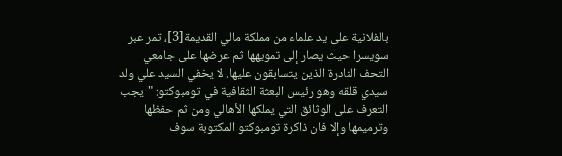بالفلانية على يد علماء من مملكة مالي القديمة[3]، تمر عبر سويسرا حيث يصار إلى تمويهها ثم عرضها على جامعي التحف النادرة الذين يتسابقون عليها. لا يخفي السيد علي ولد سيدي قلقه وهو رئيس البعثة الثقافية في تومبوكتو: "يجب التعرف على الوثائق التي يملكها الأهالي ومن ثم حفظها وترميمها وإلا فان ذاكرة تومبوكتو المكتوبة سوف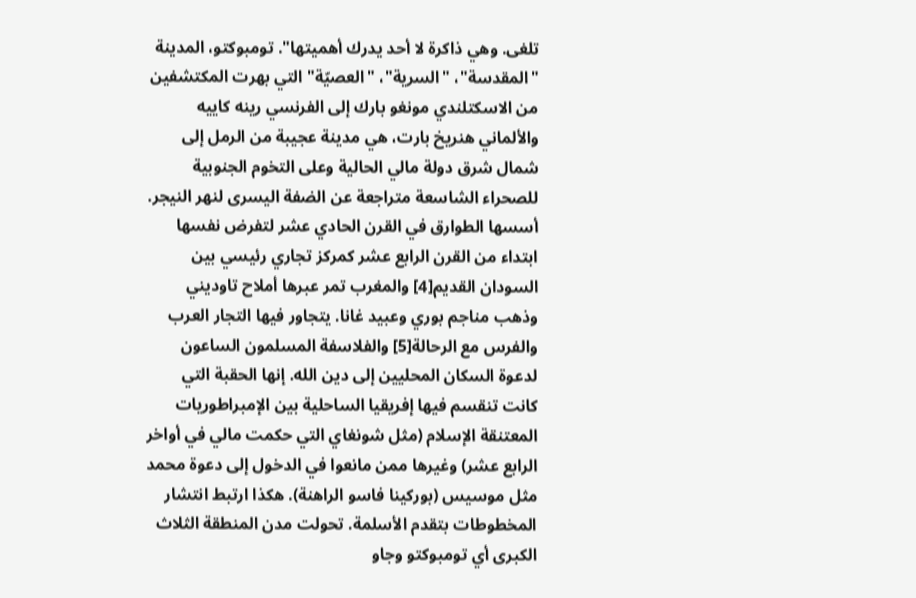تلغى. وهي ذاكرة لا أحد يدرك أهميتها". تومبوكتو، المدينة "المقدسة"، "السرية"، "العصيّة" التي بهرت المكتشفين من الاسكتلندي مونغو بارك إلى الفرنسي رينه كاييه والألماني هنريخ بارت، هي مدينة عجيبة من الرمل إلى شمال شرق دولة مالي الحالية وعلى التخوم الجنوبية للصحراء الشاسعة متراجعة عن الضفة اليسرى لنهر النيجر. أسسها الطوارق في القرن الحادي عشر لتفرض نفسها ابتداء من القرن الرابع عشر كمركز تجاري رئيسي بين السودان القديم[4] والمغرب تمر عبرها أملاح تاوديني وذهب مناجم بوري وعبيد غانا. يتجاور فيها التجار العرب والفرس مع الرحالة[5] والفلاسفة المسلمون الساعون لدعوة السكان المحليين إلى دين الله. إنها الحقبة التي كانت تنقسم فيها إفريقيا الساحلية بين الإمبراطوريات المعتنقة الإسلام (مثل شونغاي التي حكمت مالي في أواخر الرابع عشر) وغيرها ممن مانعوا في الدخول إلى دعوة محمد مثل موسيس (بوركينا فاسو الراهنة). هكذا ارتبط انتشار المخطوطات بتقدم الأسلمة. تحولت مدن المنطقة الثلاث الكبرى أي تومبوكتو وجاو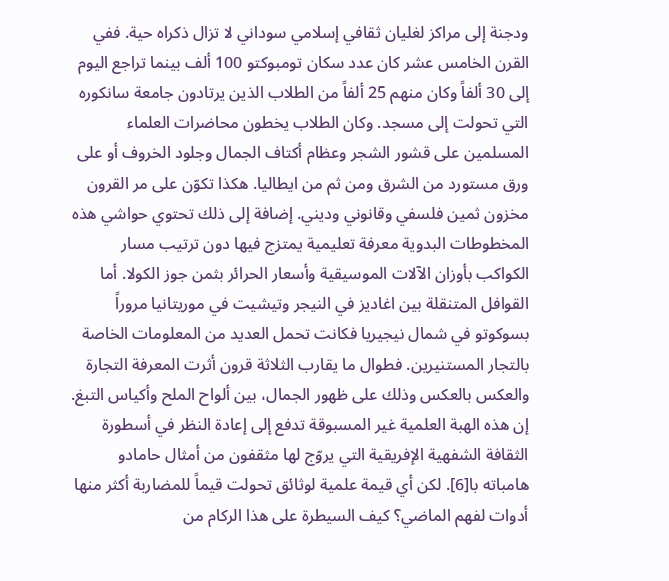ودجنة إلى مراكز لغليان ثقافي إسلامي سوداني لا تزال ذكراه حية. ففي القرن الخامس عشر كان عدد سكان تومبوكتو 100 ألف بينما تراجع اليوم إلى 30 ألفاً وكان منهم 25 ألفاً من الطلاب الذين يرتادون جامعة سانكوره التي تحولت إلى مسجد. وكان الطلاب يخطون محاضرات العلماء المسلمين على قشور الشجر وعظام أكتاف الجمال وجلود الخروف أو على ورق مستورد من الشرق ومن ثم من ايطاليا. هكذا تكوّن على مر القرون مخزون ثمين فلسفي وقانوني وديني. إضافة إلى ذلك تحتوي حواشي هذه المخطوطات البدوية معرفة تعليمية يمتزج فيها دون ترتيب مسار الكواكب بأوزان الآلات الموسيقية وأسعار الحرائر بثمن جوز الكولا. أما القوافل المتنقلة بين اغاديز في النيجر وتيشيت في موريتانيا مروراً بسوكوتو في شمال نيجيريا فكانت تحمل العديد من المعلومات الخاصة بالتجار المستنيرين. فطوال ما يقارب الثلاثة قرون أثرت المعرفة التجارة والعكس بالعكس وذلك على ظهور الجمال، بين ألواح الملح وأكياس التبغ. إن هذه الهبة العلمية غير المسبوقة تدفع إلى إعادة النظر في أسطورة الثقافة الشفهية الإفريقية التي يروّج لها مثقفون من أمثال حامادو هامباته با[6]. لكن أي قيمة علمية لوثائق تحولت قيماً للمضاربة أكثر منها أدوات لفهم الماضي؟ كيف السيطرة على هذا الركام من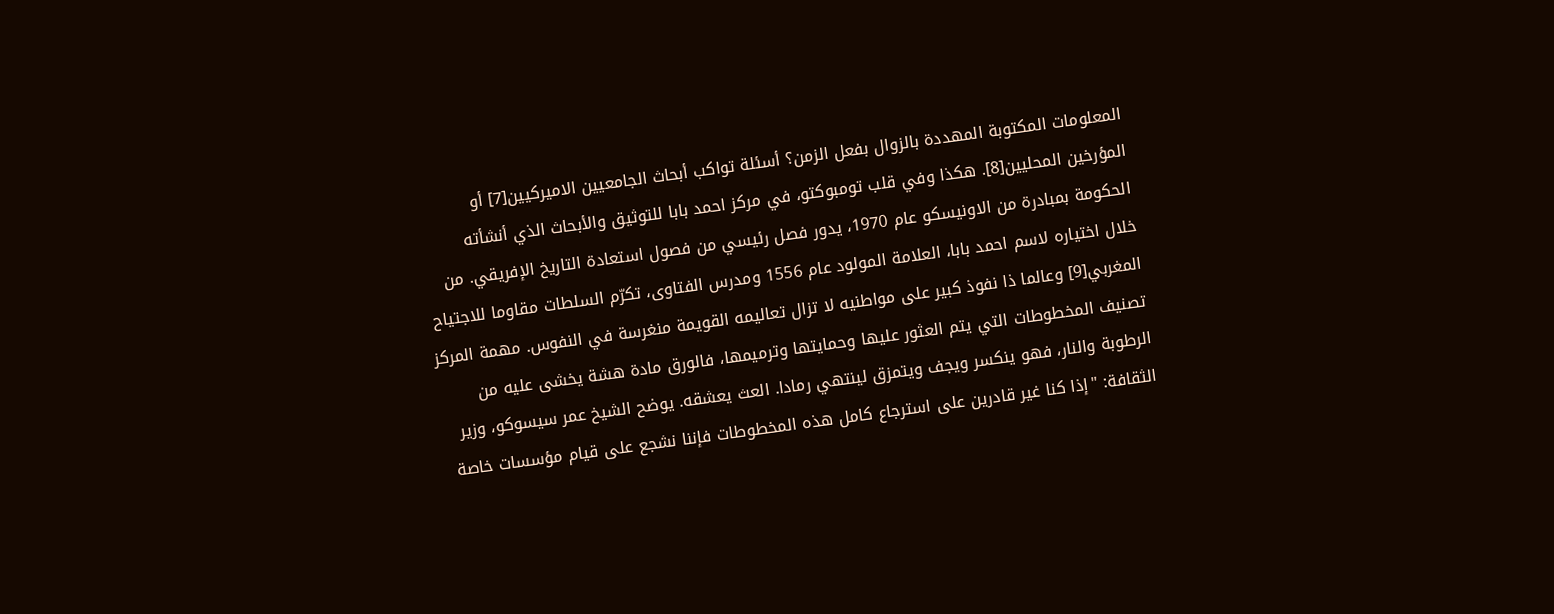المعلومات المكتوبة المهددة بالزوال بفعل الزمن؟ أسئلة تواكب أبحاث الجامعيين الاميركيين[7] أو المؤرخين المحليين[8]. هكذا وفي قلب تومبوكتو، في مركز احمد بابا للتوثيق والأبحاث الذي أنشأته الحكومة بمبادرة من الاونيسكو عام 1970، يدور فصل رئيسي من فصول استعادة التاريخ الإفريقي. من خلال اختياره لاسم احمد بابا، العلامة المولود عام 1556 ومدرس الفتاوى، تكرّم السلطات مقاوما للاجتياح المغربي[9] وعالما ذا نفوذ كبير على مواطنيه لا تزال تعاليمه القويمة منغرسة في النفوس. مهمة المركز تصنيف المخطوطات التي يتم العثور عليها وحمايتها وترميمها، فالورق مادة هشة يخشى عليه من الرطوبة والنار، فهو ينكسر ويجف ويتمزق لينتهي رمادا. العث يعشقه. يوضح الشيخ عمر سيسوكو، وزير الثقافة: "إذا كنا غير قادرين على استرجاع كامل هذه المخطوطات فإننا نشجع على قيام مؤسسات خاصة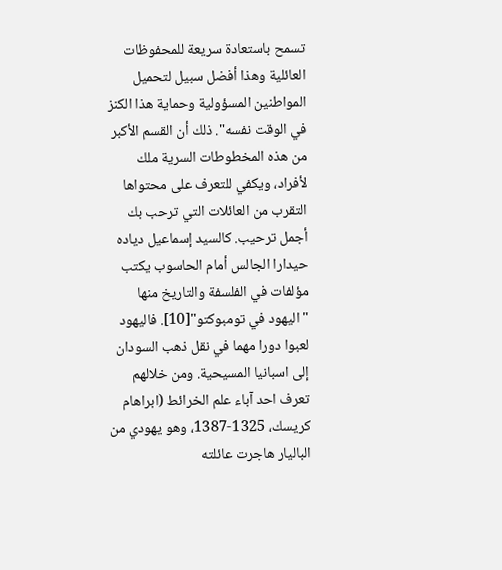تسمح باستعادة سريعة للمحفوظات العائلية وهذا أفضل سبيل لتحميل المواطنين المسؤولية وحماية هذا الكنز في الوقت نفسه". ذلك أن القسم الأكبر من هذه المخطوطات السرية ملك لأفراد، ويكفي للتعرف على محتواها التقرب من العائلات التي ترحب بك أجمل ترحيب. كالسيد إسماعيل دياده حيدارا الجالس أمام الحاسوب يكتب مؤلفات في الفلسفة والتاريخ منها "اليهود في تومبوكتو"[10]. فاليهود لعبوا دورا مهما في نقل ذهب السودان إلى اسبانيا المسيحية. ومن خلالهم تعرف احد آباء علم الخرائط (ابراهام كريسك، 1325-1387، وهو يهودي من الباليار هاجرت عائلته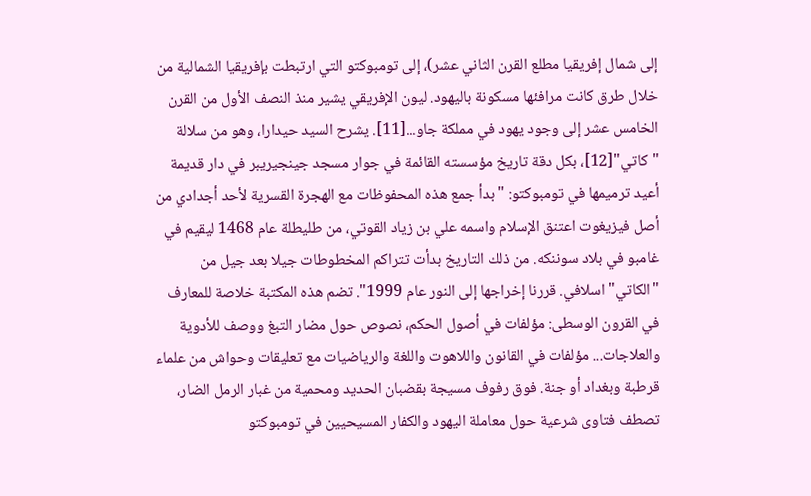إلى شمال إفريقيا مطلع القرن الثاني عشر)، إلى تومبوكتو التي ارتبطت بإفريقيا الشمالية من خلال طرق كانت مرافئها مسكونة باليهود. ليون الإفريقي يشير منذ النصف الأول من القرن الخامس عشر إلى وجود يهود في مملكة جاو...[11]. يشرح السيد حيدارا، وهو من سلالة "كاتي"[12]، بكل دقة تاريخ مؤسسته القائمة في جوار مسجد جينجيريبر في دار قديمة أعيد ترميمها في تومبوكتو: "بدأ جمع هذه المحفوظات مع الهجرة القسرية لأحد أجدادي من أصل فيزيغوت اعتنق الإسلام واسمه علي بن زياد القوتي، من طليطلة عام 1468 ليقيم في غامبو في بلاد سوننكه. من ذلك التاريخ بدأت تتراكم المخطوطات جيلا بعد جيل من "الكاتي" اسلافي. قررنا إخراجها إلى النور عام 1999". تضم هذه المكتبة خلاصة للمعارف في القرون الوسطى: مؤلفات في أصول الحكم، نصوص حول مضار التبغ ووصف للأدوية والعلاجات... مؤلفات في القانون واللاهوت واللغة والرياضيات مع تعليقات وحواش من علماء قرطبة وبغداد أو جنة. فوق رفوف مسيجة بقضبان الحديد ومحمية من غبار الرمل الضار، تصطف فتاوى شرعية حول معاملة اليهود والكفار المسيحيين في تومبوكتو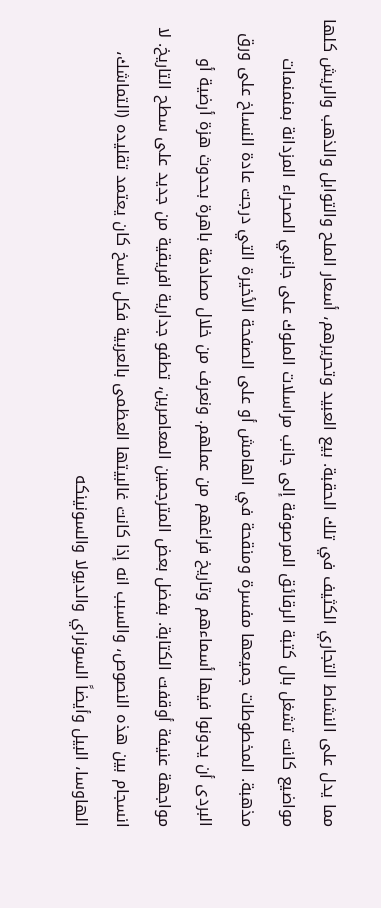مما يدل على النشاط التجاري الكثيف في تلك الحقبة. بيع العبيد وتحريرهم، أسعار الملح والتوابل والذهب والريش كلها مواضيع كانت تشغل بال كتبة الرقائق المرصوفة إلى جانب مراسلات الملوك على جانبي الصحراء المزدانة بمنمنمات مذهبة. المخطوطات جميعها مفسرة ومنقحة في الهامش أو على الصفحة الأخيرة التي درجت عادة النساخ على ورق البردى أن يدونوا فيها أسماءهم وتاريخ فراغهم من عملهم. ونعرف من خلال مصادفة باهرة بحدوث هزة أرضية أو مواجهة عنيفة أوقفت الكتابة. بفضل بعض المترجمين المعاصرين، تطفو جدارية افريقية من جديد على سطح التاريخ. لا انسجام بين هذه النصوص، والسبب انه إذا كانت غالبيتها العظمى بالعربية فكل ناسخ كان يعتمد تقليده (التماشك، الهاوسا، البيل وأيضاً السونراي والديولا والسونينكه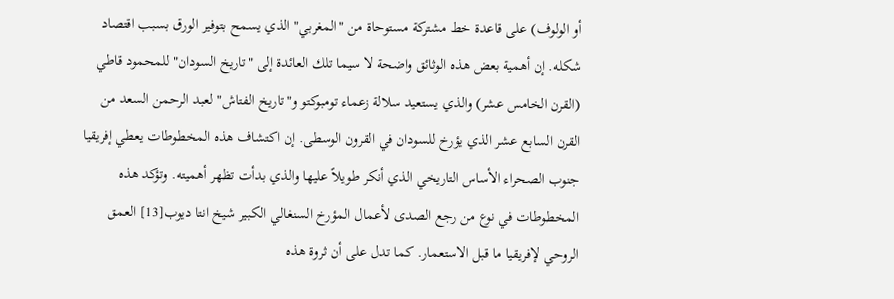أو الولوف) على قاعدة خط مشتركة مستوحاة من "المغربي" الذي يسمح بتوفير الورق بسبب اقتصاد شكله. إن أهمية بعض هذه الوثائق واضحة لا سيما تلك العائدة إلى "تاريخ السودان" للمحمود قاطي (القرن الخامس عشر) والذي يستعيد سلالة زعماء تومبوكتو و"تاريخ الفتاش" لعبد الرحمن السعد من القرن السابع عشر الذي يؤرخ للسودان في القرون الوسطى. إن اكتشاف هذه المخطوطات يعطي إفريقيا جنوب الصحراء الأساس التاريخي الذي أنكر طويلاً عليها والذي بدأت تظهر أهميته. وتؤكد هذه المخطوطات في نوع من رجع الصدى لأعمال المؤرخ السنغالي الكبير شيخ انتا ديوب[13] العمق الروحي لإفريقيا ما قبل الاستعمار. كما تدل على أن ثروة هذه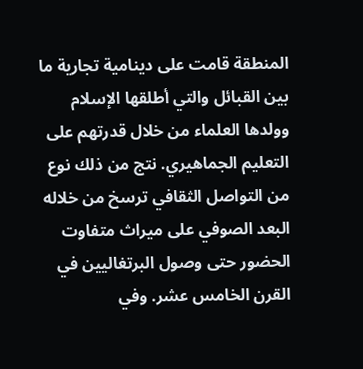المنطقة قامت على دينامية تجارية ما بين القبائل والتي أطلقها الإسلام وولدها العلماء من خلال قدرتهم على التعليم الجماهيري. نتج من ذلك نوع من التواصل الثقافي ترسخ من خلاله البعد الصوفي على ميراث متفاوت الحضور حتى وصول البرتغاليين في القرن الخامس عشر. وفي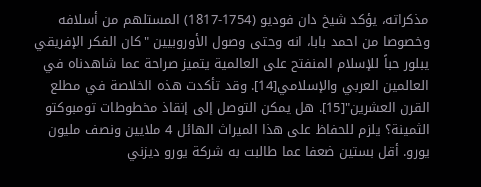مذكراته، يؤكد شيخ دان فوديو (1754-1817) المستلهم من أسلافه وخصوصا من احمد بابا، انه وحتى وصول الأوروبيين "كان الفكر الإفريقي يبلور حباً للإسلام المنفتح على العالمية يتميز صراحة عما شاهدناه في العالمين العربي والإسلامي[14]. وقد تأكدت هذه الخلاصة في مطلع القرن العشرين"[15]. هل يمكن التوصل إلى إنقاذ مخطوطات تومبوكتو الثمينة؟ يلزم للحفاظ على هذا الميراث الهائل 4 ملايين ونصف مليون يورو. أقل بستين ضعفا عما طالبت به شركة يورو ديزني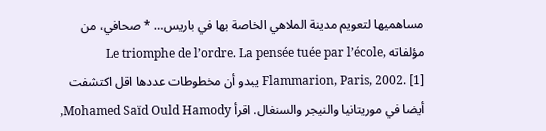مساهميها لتعويم مدينة الملاهي الخاصة بها في باريس… * صحافي، من مؤلفاته Le triomphe de l’ordre. La pensée tuée par l’école, Flammarion, Paris, 2002. [1] يبدو أن مخطوطات عددها اقل اكتشفت أيضا في موريتانيا والنيجر والسنغال. اقرأ Mohamed Saïd Ould Hamody,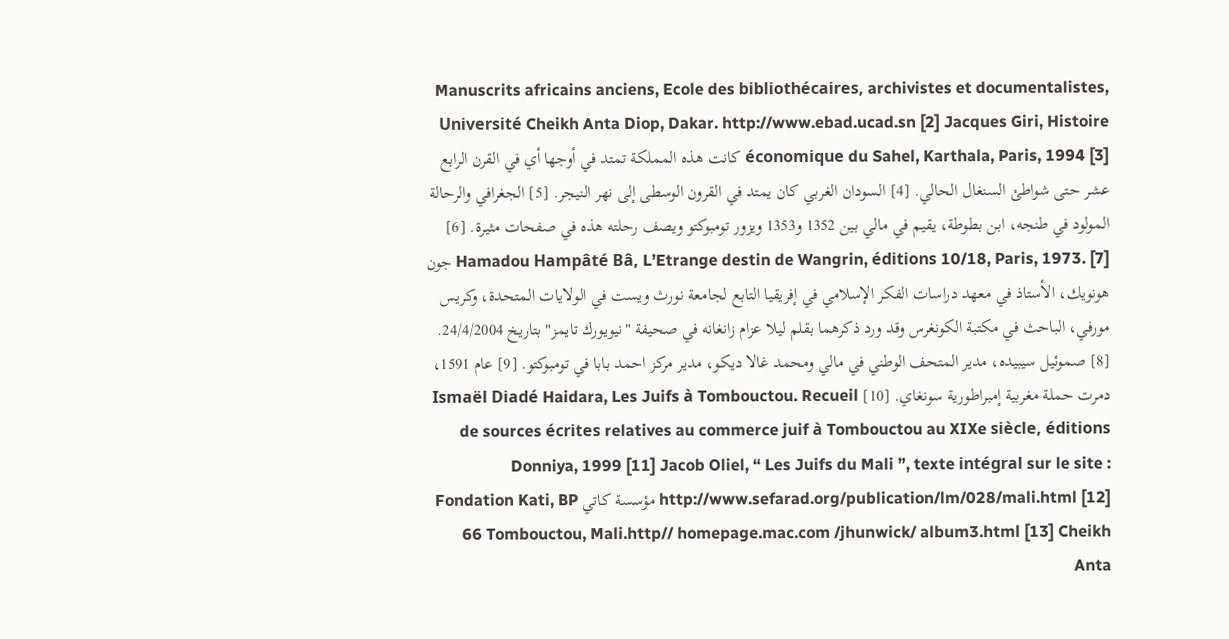Manuscrits africains anciens, Ecole des bibliothécaires, archivistes et documentalistes, Université Cheikh Anta Diop, Dakar. http://www.ebad.ucad.sn [2] Jacques Giri, Histoire économique du Sahel, Karthala, Paris, 1994 [3] كانت هذه المملكة تمتد في أوجها أي في القرن الرابع عشر حتى شواطئ السنغال الحالي. [4] السودان الغربي كان يمتد في القرون الوسطى إلى نهر النيجر. [5] الجغرافي والرحالة المولود في طنجه، ابن بطوطة، يقيم في مالي بين 1352 و1353 ويزور تومبوكتو ويصف رحلته هذه في صفحات مثيرة. [6] Hamadou Hampâté Bâ, L’Etrange destin de Wangrin, éditions 10/18, Paris, 1973. [7] جون هونويك، الأستاذ في معهد دراسات الفكر الإسلامي في إفريقيا التابع لجامعة نورث ويست في الولايات المتحدة، وكريس مورفي، الباحث في مكتبة الكونغرس وقد ورد ذكرهما بقلم ليلا عزام زانغانه في صحيفة "نيويورك تايمز" بتاريخ 24/4/2004. [8] صموئيل سيبيده، مدير المتحف الوطني في مالي ومحمد غالا ديكو، مدير مركز احمد بابا في تومبوكتو. [9] عام 1591، دمرت حملة مغربية إمبراطورية سونغاي. [10] Ismaël Diadé Haidara, Les Juifs à Tombouctou. Recueil de sources écrites relatives au commerce juif à Tombouctou au XIXe siècle, éditions Donniya, 1999 [11] Jacob Oliel, “ Les Juifs du Mali ”, texte intégral sur le site : http://www.sefarad.org/publication/lm/028/mali.html [12] مؤسسة كاتي Fondation Kati, BP 66 Tombouctou, Mali.http// homepage.mac.com /jhunwick/ album3.html [13] Cheikh Anta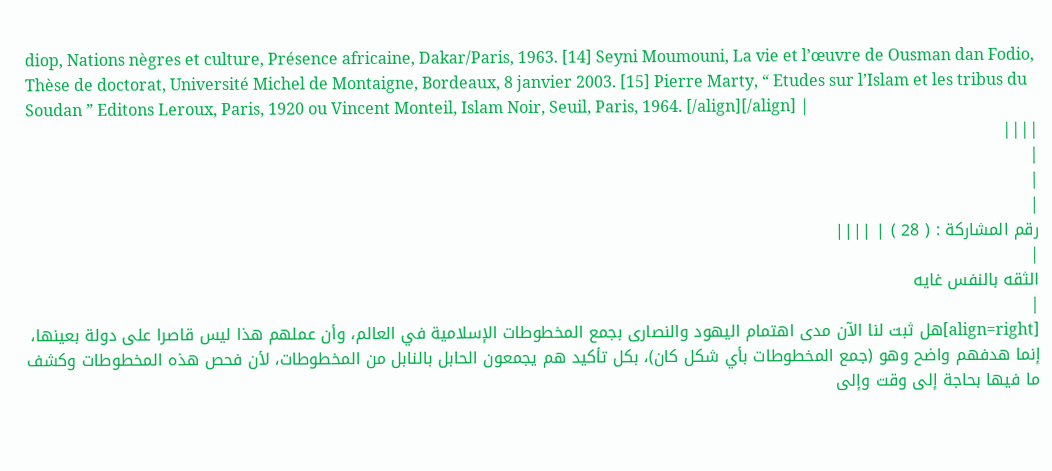diop, Nations nègres et culture, Présence africaine, Dakar/Paris, 1963. [14] Seyni Moumouni, La vie et l’œuvre de Ousman dan Fodio, Thèse de doctorat, Université Michel de Montaigne, Bordeaux, 8 janvier 2003. [15] Pierre Marty, “ Etudes sur l’Islam et les tribus du Soudan ” Editons Leroux, Paris, 1920 ou Vincent Monteil, Islam Noir, Seuil, Paris, 1964. [/align][/align] |
||||
|
|
|
رقم المشاركة : ( 28 ) | ||||
|
الثقه بالنفس غايه
|
[align=right]هل ثبت لنا الآن مدى اهتمام اليهود والنصارى بجمع المخطوطات الإسلامية في العالم، وأن عملهم هذا ليس قاصرا على دولة بعينها، إنما هدفهم واضح وهو (جمع المخطوطات بأي شكل كان)، بكل تأكيد هم يجمعون الحابل بالنابل من المخطوطات، لأن فحص هذه المخطوطات وكشف ما فيها بحاجة إلى وقت وإلى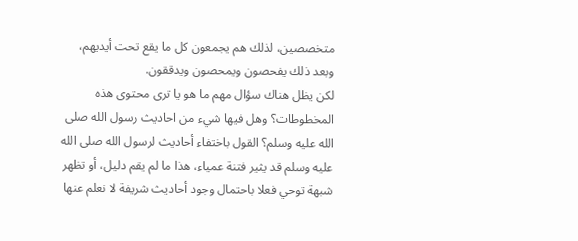متخصصين، لذلك هم يجمعون كل ما يقع تحت أيديهم، وبعد ذلك يفحصون ويمحصون ويدققون.
لكن يظل هناك سؤال مهم ما هو يا ترى محتوى هذه المخطوطات؟ وهل فيها شيء من احاديث رسول الله صلى الله عليه وسلم؟ القول باختفاء أحاديث لرسول الله صلى الله عليه وسلم قد يثير فتنة عمياء، هذا ما لم يقم دليل، أو تظهر شبهة توحي فعلا باحتمال وجود أحاديث شريفة لا نعلم عنها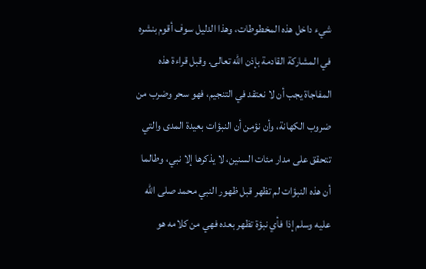شيء داخل هذه المخطوطات، وهذا الدليل سوف أقوم بنشره في المشاركة القادمة بإذن الله تعالى. وقبل قراءة هذه المفاجاة يجب أن لا نعتقد في التنجيم، فهو سحر وضرب من ضروب الكهانة، وأن نؤمن أن النبؤات بعيدة المدى والتي تتحقق على مدار مئات السنين، لا يذكرها إلا نبي، وطالما أن هذه النبؤات لم تظهر قبل ظهور النبي محمد صلى الله عليه وسلم إذا فأي نبؤة تظهر بعده فهي من كلامه هو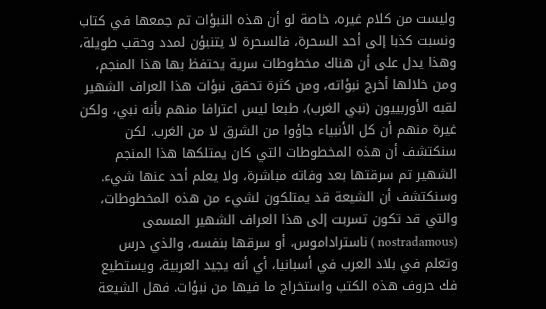وليست من كلام غيره، خاصة لو أن هذه النبؤات تم جمعها في كتاب ونسبت كذبا إلى أحد السحرة، فالسحرة لا يتنبؤن لمدد وحقب طويلة، وهذا يدل على أن هناك مخطوطات سرية يحتفظ بها هذا المنجم، ومن خلالها أخرج نبؤاته، ومن كثرة تحقق نبؤات هذا العراف الشهير لقبه الأوربييون (نبي الغرب)، طبعا ليس اعترافا منهم بأنه نبي، ولكن غيرة منهم أن كل الأنبياء جاؤوا من الشرق لا من الغرب. لكن سنكتشف أن هذه المخطوطات التي كان يمتلكها هذا المنجم الشهير تم سرقتها بعد وفاته مباشرة، ولا يعلم أحد عنها شيء. وسنكتشف أن الشيعة قد يمتلكون لشيء من هذه المخطوطات، والتي قد تكون تسربت إلى هذا العراف الشهير المسمى (nostradamous ) ناستراداموس، أو سرقها بنفسه، والذي درس وتعلم في بلاد العرب في أسبانيا، أي أنه يجيد العربية، ويستطيع فك حروف هذه الكتب واستخراج ما فيها من نبؤات. فهل الشيعة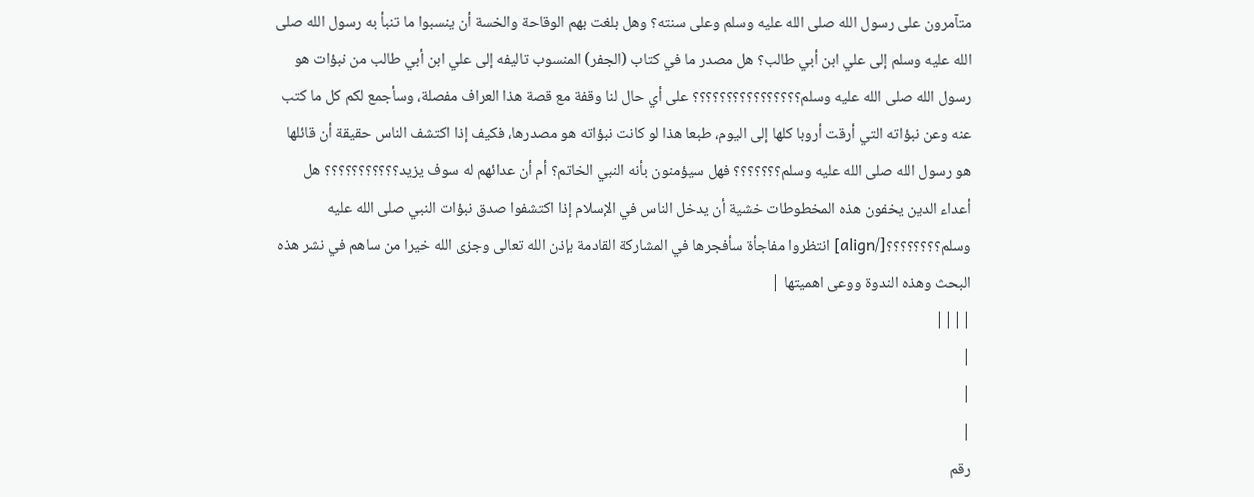متآمرون على رسول الله صلى الله عليه وسلم وعلى سنته؟ وهل بلغت بهم الوقاحة والخسة أن ينسبوا ما تنبأ به رسول الله صلى الله عليه وسلم إلى علي ابن أبي طالب؟ هل مصدر ما في كتاب (الجفر) المنسوب تاليفه إلى علي ابن أبي طالب من نبؤات هو رسول الله صلى الله عليه وسلم؟؟؟؟؟؟؟؟؟؟؟؟؟؟؟؟ على أي حال لنا وقفة مع قصة هذا العراف مفصلة، وسأجمع لكم كل ما كتب عنه وعن نبؤاته التي أرقت أروبا كلها إلى اليوم، طبعا هذا لو كانت نبؤاته هو مصدرها، فكيف إذا اكتشف الناس حقيقة أن قائلها هو رسول الله صلى الله عليه وسلم؟؟؟؟؟؟؟ فهل سيؤمنون بأنه النبي الخاتم؟ أم أن عدائهم له سوف يزيد؟؟؟؟؟؟؟؟؟؟؟ هل أعداء الدين يخفون هذه المخطوطات خشية أن يدخل الناس في الإسلام إذا اكتشفوا صدق نبؤات النبي صلى الله عليه وسلم؟؟؟؟؟؟؟؟[/align] انتظروا مفاجأة سأفجرها في المشاركة القادمة بإذن الله تعالى وجزى الله خيرا من ساهم في نشر هذه البحث وهذه الندوة ووعى اهميتها |
||||
|
|
|
رقم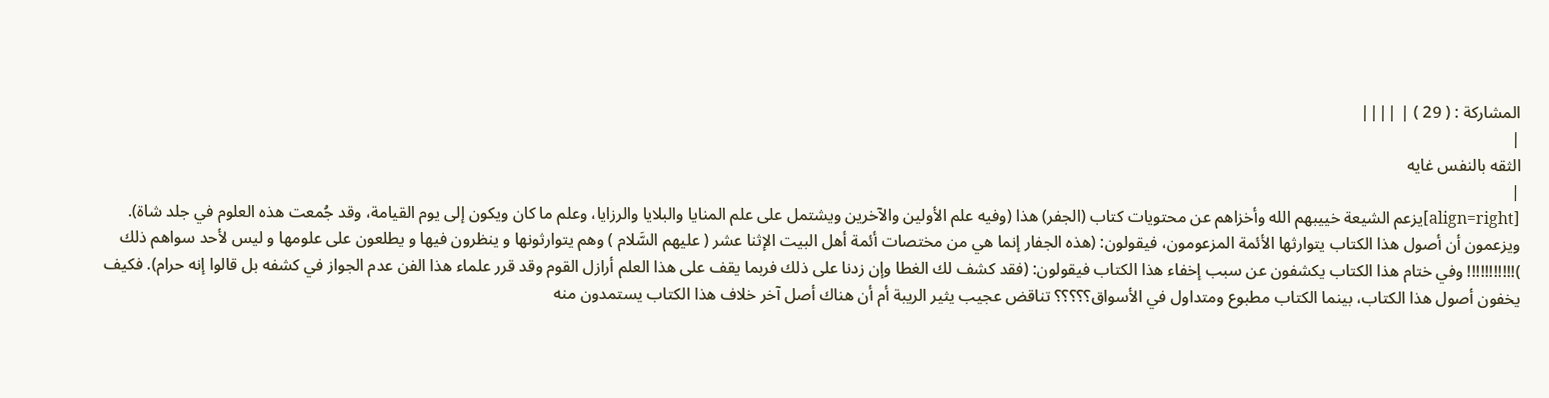المشاركة : ( 29 ) | ||||
|
الثقه بالنفس غايه
|
[align=right]يزعم الشيعة خييبهم الله وأخزاهم عن محتويات كتاب (الجفر) هذا (وفيه علم الأولين والآخرين ويشتمل على علم المنايا والبلايا والرزايا، وعلم ما كان ويكون إلى يوم القيامة، وقد جُمعت هذه العلوم في جلد شاة).
ويزعمون أن أصول هذا الكتاب يتوارثها الأئمة المزعومون، فيقولون: (هذه الجفار إنما هي من مختصات أئمة أهل البيت الإثنا عشر ( عليهم السَّلام ) وهم يتوارثونها و ينظرون فيها و يطلعون على علومها و ليس لأحد سواهم ذلك )!!!!!!!!!!! وفي ختام هذا الكتاب يكشفون عن سبب إخفاء هذا الكتاب فيقولون: (فقد كشف لك الغطا وإن زدنا على ذلك فربما يقف على هذا العلم أرازل القوم وقد قرر علماء هذا الفن عدم الجواز في كشفه بل قالوا إنه حرام). فكيف يخفون أصول هذا الكتاب، بينما الكتاب مطبوع ومتداول في الأسواق؟؟؟؟؟ تناقض عجيب يثير الريبة أم أن هناك أصل آخر خلاف هذا الكتاب يستمدون منه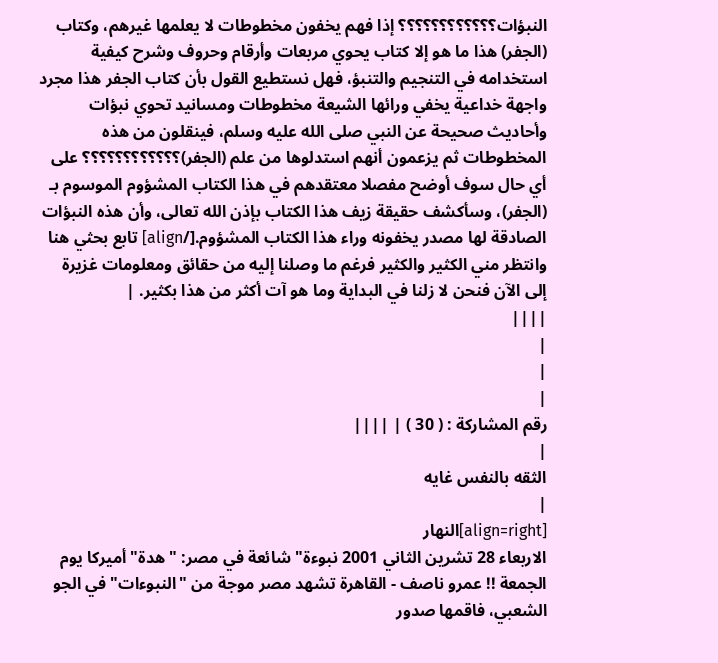النبؤات؟؟؟؟؟؟؟؟؟؟؟؟ إذا فهم يخفون مخطوطات لا يعلمها غيرهم، وكتاب (الجفر) هذا ما هو إلا كتاب يحوي مربعات وأرقام وحروف وشرح كيفية استخدامه في التنجيم والتنبؤ، فهل نستطيع القول بأن كتاب الجفر هذا مجرد واجهة خداعية يخفي ورائها الشيعة مخطوطات ومسانيد تحوي نبؤات وأحاديث صحيحة عن النبي صلى الله عليه وسلم، فينقلون من هذه المخطوطات ثم يزعمون أنهم استدلوها من علم (الجفر)؟؟؟؟؟؟؟؟؟؟؟؟ على أي حال سوف أوضح مفصلا معتقدهم في هذا الكتاب المشؤوم الموسوم بـ (الجفر)، وسأكشف حقيقة زيف هذا الكتاب بإذن الله تعالى، وأن هذه النبؤات الصادقة لها مصدر يخفونه وراء هذا الكتاب المشؤوم.[/align] تابع بحثي هنا وانتظر مني الكثير والكثير فرغم ما وصلنا إليه من حقائق ومعلومات غزيرة إلى الآن فنحن لا زلنا في البداية وما هو آت أكثر من هذا بكثير. |
||||
|
|
|
رقم المشاركة : ( 30 ) | ||||
|
الثقه بالنفس غايه
|
[align=right]النهار
الاربعاء 28 تشرين الثاني 2001 نبوءة" شائعة في مصر: "هدة" أميركا يوم الجمعة !! عمرو ناصف - القاهرة تشهد مصر موجة من "النبوءات" في الجو الشعبي، فاقمها صدور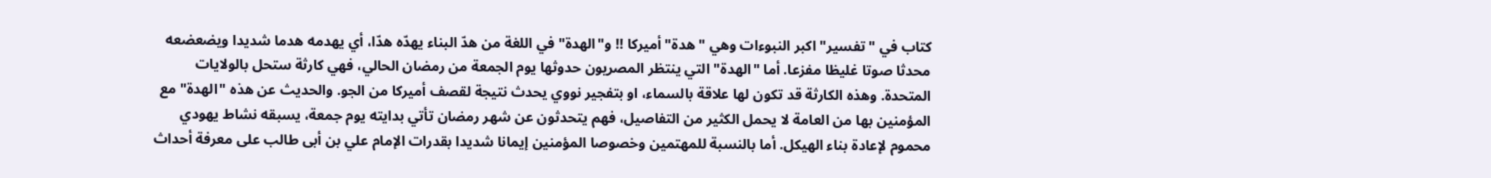كتاب في "تفسير" اكبر النبوءات وهي "هدة" أميركا !! و"الهدة" في اللغة من هدّ البناء يهدّه هدّا، أي يهدمه هدما شديدا ويضعضعه محدثا صوتا غليظا مفزعا. أما "الهدة" التي ينتظر المصريون حدوثها يوم الجمعة من رمضان الحالي، فهي كارثة ستحل بالولايات المتحدة. وهذه الكارثة قد تكون لها علاقة بالسماء، او بتفجير نووي يحدث نتيجة لقصف أميركا من الجو. والحديث عن هذه "الهدة" مع المؤمنين بها من العامة لا يحمل الكثير من التفاصيل، فهم يتحدثون عن شهر رمضان تأتي بدايته يوم جمعة، يسبقه نشاط يهودي محموم لإعادة بناء الهيكل. أما بالنسبة للمهتمين وخصوصا المؤمنين إيمانا شديدا بقدرات الإمام علي بن أبى طالب على معرفة أحداث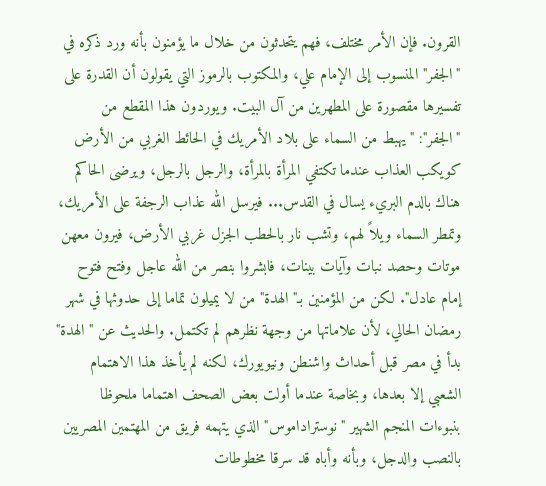القرون. فإن الأمر مختلف، فهم يتحدثون من خلال ما يؤمنون بأنه ورد ذكره في "الجفر" المنسوب إلى الإمام علي، والمكتوب بالرموز التي يقولون أن القدرة على تفسيرها مقصورة على المطهرين من آل البيت. ويوردون هذا المقطع من "الجفر": "يهبط من السماء على بلاد الأمريك في الحائط الغربي من الأرض كويكب العذاب عندما تكتفي المرأة بالمرأة، والرجل بالرجل، ويرضى الحاكم هناك بالدم البريء يسال في القدس... فيرسل الله عذاب الرجفة على الأمريك، وتمطر السماء ويلاً لهم، وتشب نار بالحطب الجزل غربي الأرض، فيرون معهن موتات وحصد نبات وآيات بينات، فابشروا بنصر من الله عاجل وفتح فتوح إمام عادل". لكن من المؤمنين بـ"الهدة" من لا يميلون تماما إلى حدوثها في شهر رمضان الحالي، لأن علاماتها من وجهة نظرهم لم تكتمل. والحديث عن "الهدة" بدأ في مصر قبل أحداث واشنطن ونيويورك، لكنه لم يأخذ هذا الاهتمام الشعبي إلا بعدها، وبخاصة عندما أولت بعض الصحف اهتماما ملحوظا بنبوءات المنجم الشهير "نوستراداموس" الذي يتهمه فريق من المهتمين المصريين بالنصب والدجل، وبأنه وأباه قد سرقا مخطوطات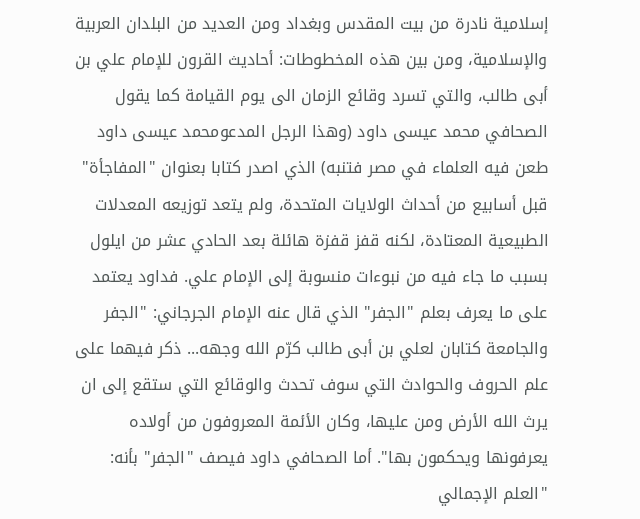إسلامية نادرة من بيت المقدس وبغداد ومن العديد من البلدان العربية والإسلامية، ومن بين هذه المخطوطات: أحاديث القرون للإمام علي بن أبى طالب، والتي تسرد وقائع الزمان الى يوم القيامة كما يقول الصحافي محمد عيسى داود (وهذا الرجل المدعومحمد عيسى داود طعن فيه العلماء في مصر فتنبه) الذي اصدر كتابا بعنوان "المفاجأة" قبل أسابيع من أحداث الولايات المتحدة، ولم يتعد توزيعه المعدلات الطبيعية المعتادة، لكنه قفز قفزة هائلة بعد الحادي عشر من ايلول بسبب ما جاء فيه من نبوءات منسوبة إلى الإمام علي. فداود يعتمد على ما يعرف بعلم "الجفر" الذي قال عنه الإمام الجرجاني: "الجفر والجامعة كتابان لعلي بن أبى طالب كرّم الله وجهه... ذكر فيهما على علم الحروف والحوادث التي سوف تحدث والوقائع التي ستقع إلى ان يرث الله الأرض ومن عليها، وكان الأئمة المعروفون من أولاده يعرفونها ويحكمون بها". أما الصحافي داود فيصف "الجفر" بأنه: "العلم الإجمالي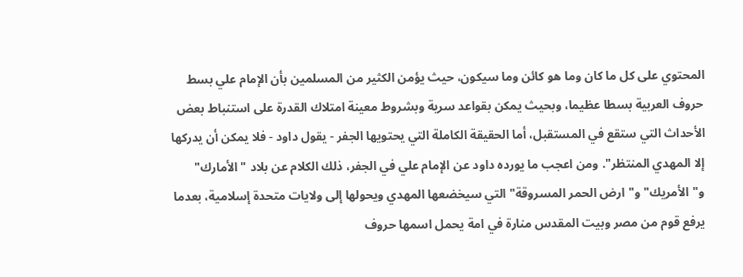المحتوي على كل ما كان وما هو كائن وما سيكون، حيث يؤمن الكثير من المسلمين بأن الإمام علي بسط حروف العربية بسطا عظيما، وبحيث يمكن بقواعد سرية وبشروط معينة امتلاك القدرة على استنباط بعض الأحداث التي ستقع في المستقبل، أما الحقيقة الكاملة التي يحتويها الجفر - يقول داود - فلا يمكن أن يدركها إلا المهدي المنتظر". ومن اعجب ما يورده داود عن الإمام علي في الجفر، ذلك الكلام عن بلاد "الأمارك" و"الأمريك" و"ارض الحمر المسروقة" التي سيخضعها المهدي ويحولها إلى ولايات متحدة إسلامية، بعدما يرفع قوم من مصر وبيت المقدس منارة في امة يحمل اسمها حروف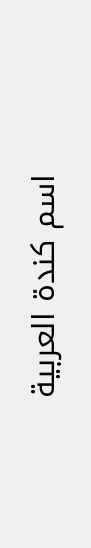اسم كندة العربية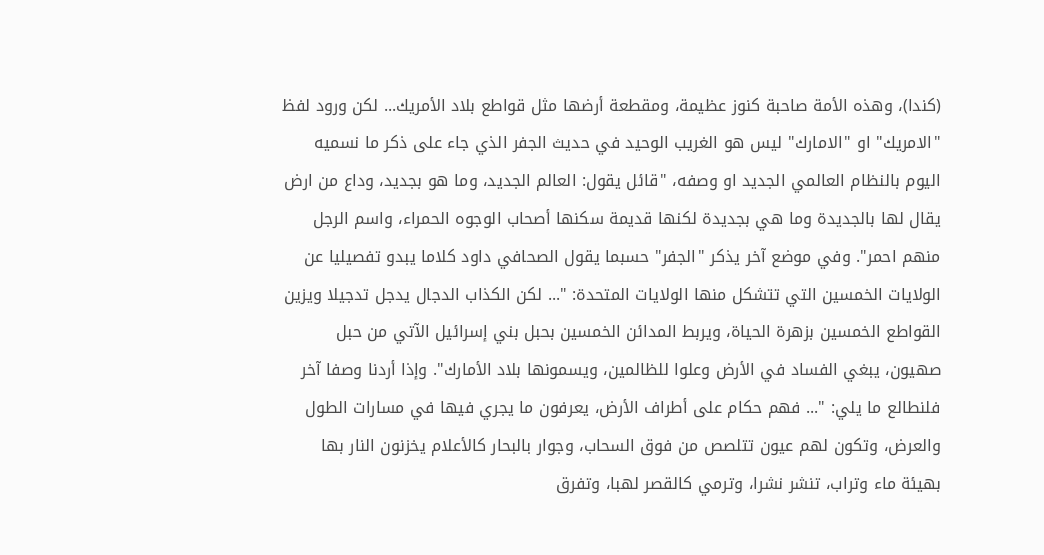(كندا)، وهذه الأمة صاحبة كنوز عظيمة، ومقطعة أرضها مثل قواطع بلاد الأمريك... لكن ورود لفظ "الامريك" او "الامارك" ليس هو الغريب الوحيد في حديث الجفر الذي جاء على ذكر ما نسميه اليوم بالنظام العالمي الجديد او وصفه، "قائل يقول: العالم الجديد، وما هو بجديد، وداع من ارض يقال لها بالجديدة وما هي بجديدة لكنها قديمة سكنها أصحاب الوجوه الحمراء، واسم الرجل منهم احمر". وفي موضع آخر يذكر "الجفر" حسبما يقول الصحافي داود كلاما يبدو تفصيليا عن الولايات الخمسين التي تتشكل منها الولايات المتحدة: "... لكن الكذاب الدجال يدجل تدجيلا ويزين القواطع الخمسين بزهرة الحياة، ويربط المدائن الخمسين بحبل بني إسرائيل الآتي من حبل صهيون، يبغي الفساد في الأرض وعلوا للظالمين، ويسمونها بلاد الأمارك". وإذا أردنا وصفا آخر فلنطالع ما يلي: "... فهم حكام على أطراف الأرض، يعرفون ما يجري فيها في مسارات الطول والعرض، وتكون لهم عيون تتلصص من فوق السحاب، وجوار بالبحار كالأعلام يخزنون النار بها بهيئة ماء وتراب، تنشر نشرا، وترمي كالقصر لهبا، وتفرق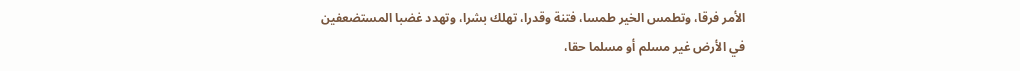الأمر فرقا، وتطمس الخير طمسا، فتنة وقدرا، تهلك بشرا، وتهدد غضبا المستضعفين في الأرض غير مسلم أو مسلما حقا،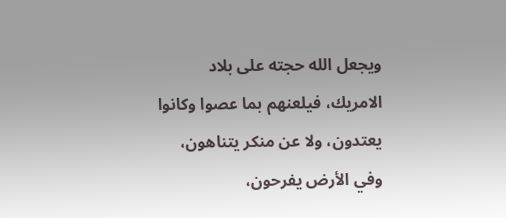ويجعل الله حجته على بلاد الامريك، فيلعنهم بما عصوا وكانوا يعتدون، ولا عن منكر يتناهون، وفي الأرض يفرحون،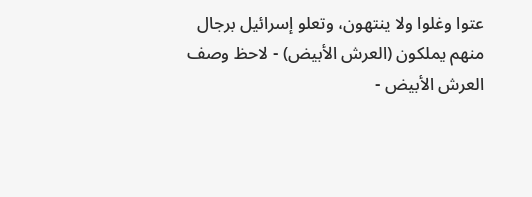عتوا وغلوا ولا ينتهون، وتعلو إسرائيل برجال منهم يملكون (العرش الأبيض) - لاحظ وصف العرش الأبيض -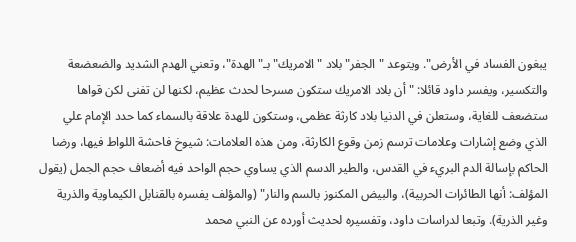يبغون الفساد في الأرض". ويتوعد "الجفر" بلاد "الامريك" بـ"الهدة"، وتعني الهدم الشديد والضعضعة والتكسير، ويفسر داود قائلا: "أن بلاد الامريك ستكون مسرحا لحدث عظيم، لكنها لن تفنى لكن قواها ستضعف للغاية، وستعلن في الدنيا بلاد كارثة عظمى، وستكون للهدة علاقة بالسماء كما حدد الإمام علي الذي وضع إشارات وعلامات ترسم زمن وقوع الكارثة، ومن هذه العلامات: شيوخ فاحشة اللواط فيها، ورضا الحاكم بإسالة الدم البريء في القدس، والطير الدسم الذي يساوي حجم الواحد فيه أضعاف حجم الجمل (يقول المؤلف: أنها الطائرات الحربية)، والبيض المكنوز بالسم والنار" (والمؤلف يفسره بالقنابل الكيماوية والذرية وغير الذرية). وتبعا لدراسات داود، وتفسيره لحديث أورده عن النبي محمد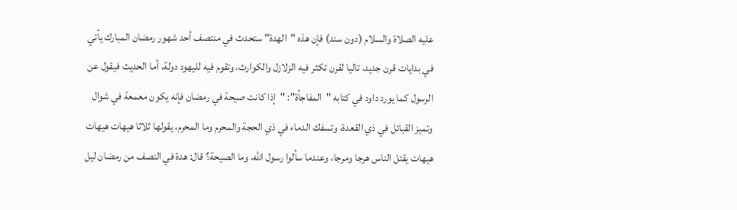عليه الصلاة والسلام (دون سند) فإن هذه "الهدة" ستحدث في منتصف أحد شهور رمضان المبارك يأتي في بدايات قرن جديد، تاليا لقرن تكثر فيه الزلازل والكوارث، وتقوم فيه لليهود دولة، أما الحديث فيقول عن الرسول كما يورد داود في كتابه "المفاجأة": "إذا كانت صيحة في رمضان فإنه يكون معمعة في شوال وتميز القبائل في ذي القعدة، وتسفك الدماء في ذي الحجة والمحرم وما المحرم، يقولها ثلاثا هيهات هيهات هيهات يقتل الناس هرجا ومرجا، وعندما سألوا رسول الله، وما الصيحة؟ قال: هدة في النصف من رمضان ليل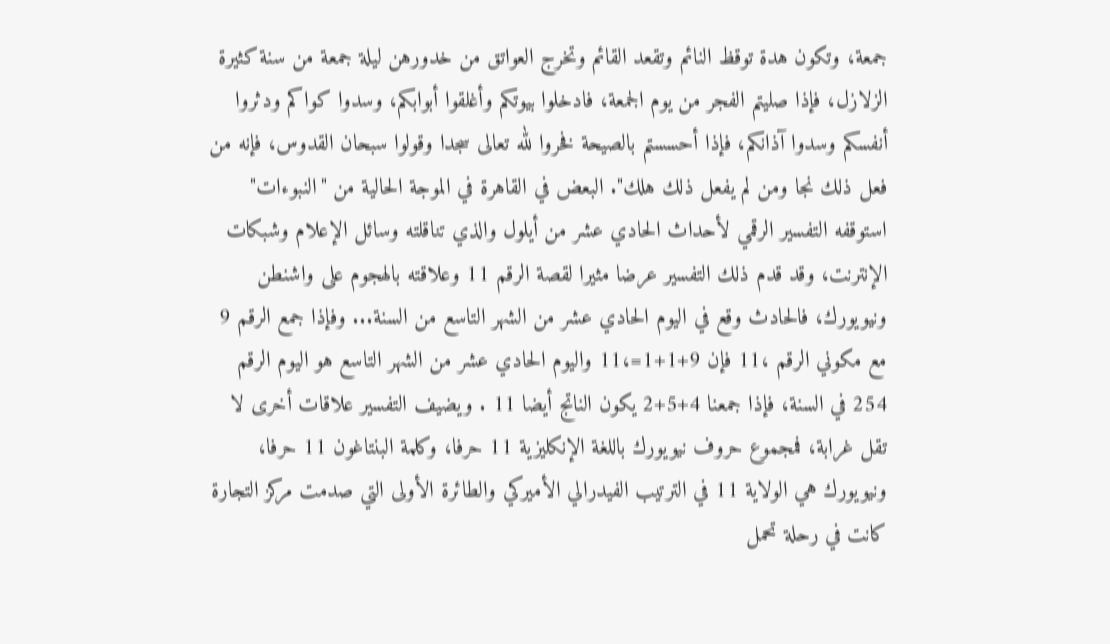جمعة، وتكون هدة توقظ النائم وتقعد القائم وتخرج العواتق من خدورهن ليلة جمعة من سنة كثيرة الزلازل، فإذا صليتم الفجر من يوم الجمعة، فادخلوا بيوتكم وأغلقوا أبوابكم، وسدوا كواكم ودثروا أنفسكم وسدوا آذانكم، فإذا أحسستم بالصيحة فخروا لله تعالى سجدا وقولوا سبحان القدوس، فإنه من فعل ذلك نجا ومن لم يفعل ذلك هلك". البعض في القاهرة في الموجة الحالية من "النبوءات" استوقفه التفسير الرقمي لأحداث الحادي عشر من أيلول والذي تناقلته وسائل الإعلام وشبكات الإنترنت، وقد قدم ذلك التفسير عرضا مثيرا لقصة الرقم 11 وعلاقته بالهجوم على واشنطن ونيويورك، فالحادث وقع في اليوم الحادي عشر من الشهر التاسع من السنة... وفإذا جمع الرقم 9 مع مكوني الرقم ،11 فإن 9+1+1=،11 واليوم الحادي عشر من الشهر التاسع هو اليوم الرقم 254 في السنة، فإذا جمعنا 4+5+2 يكون الناتج أيضا 11 . ويضيف التفسير علاقات أخرى لا تقل غرابة، فمجموع حروف نيويورك باللغة الإنكليزية 11 حرفا، وكلمة البنتاغون 11 حرفا، ونيويورك هي الولاية 11 في الترتيب الفيدرالي الأميركي والطائرة الأولى التي صدمت مركز التجارة كانت في رحلة تحمل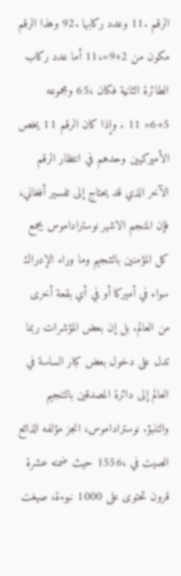الرقم .11 وعدد ركابها .92 وهذا الرقم مكون من 2+9=،11 أما عدد ركاب الطائرة الثانية فكان ،65 ومجموعه 5+6= 11 . وإذا كان الرقم 11 يخص الأميركيين وحدهم في انتظار الرقم الآخر الذي قد يحتاج إلى تفسير أفغاني، فإن المنجم الاشهر نوستراداموس يجمع كل المؤمنين بالتنجيم وما وراء الإدراك سواء في أميركا أو في أي بقعة أخرى من العالم. بل إن بعض المؤشرات ربما تدل على دخول بعض كبار الساسة في العالم إلى دائرة المصدقين بالتنجيم والتنبؤ. نوستراداموس، انجز مؤلفه الذائع الصيت في ،1556 حيث ضمنه عشرة قرون تحتوى على 1000 نبوءة، صيغت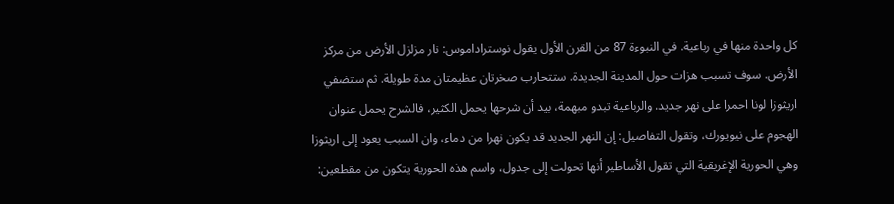كل واحدة منها في رباعية. في النبوءة 87 من القرن الأول يقول نوستراداموس: نار مزلزل الأرض من مركز الأرض. سوف تسبب هزات حول المدينة الجديدة. ستتحارب صخرتان عظيمتان مدة طويلة. ثم ستضفي اريثوزا لونا احمرا على نهر جديد. والرباعية تبدو مبهمة، بيد أن شرحها يحمل الكثير، فالشرح يحمل عنوان الهجوم على نيويورك، وتقول التفاصيل: إن النهر الجديد قد يكون نهرا من دماء، وان السبب يعود إلى اريثوزا وهي الحورية الإغريقية التي تقول الأساطير أنها تحولت إلى جدول، واسم هذه الحورية يتكون من مقطعين: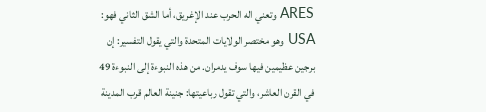ARES وتعني اله الحرب عند الإغريق، أما الشق الثاني فهو: USA وهو مختصر الولايات المتحدة والتي يقول التفسير: إن برجين عظيمين فيها سوف يدمران. من هذه النبوءة إلى النبوءة 49 في القرن العاشر، والتي تقول رباعيتها: جنينة العالم قرب المدينة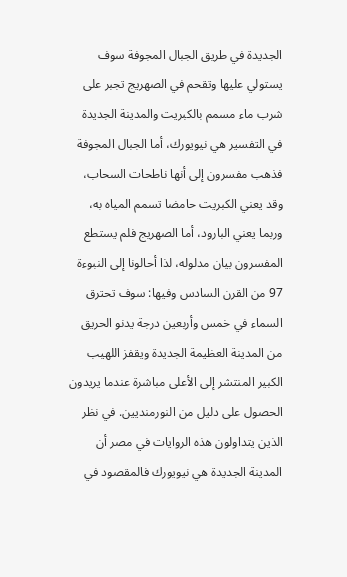الجديدة في طريق الجبال المجوفة سوف يستولي عليها وتقحم في الصهريج تجبر على شرب ماء مسمم بالكبريت والمدينة الجديدة في التفسير هي نيويورك، أما الجبال المجوفة فذهب مفسرون إلى أنها ناطحات السحاب، وقد يعني الكبريت حامضا تسمم المياه به، وربما يعني البارود، أما الصهريج فلم يستطع المفسرون بيان مدلوله، لذا أحالونا إلى النبوءة 97 من القرن السادس وفيها: سوف تحترق السماء في خمس وأربعين درجة يدنو الحريق من المدينة العظيمة الجديدة ويقفز اللهيب الكبير المنتشر إلى الأعلى مباشرة عندما يريدون الحصول على دليل من النورمنديين. في نظر الذين يتداولون هذه الروايات في مصر أن المدينة الجديدة هي نيويورك فالمقصود في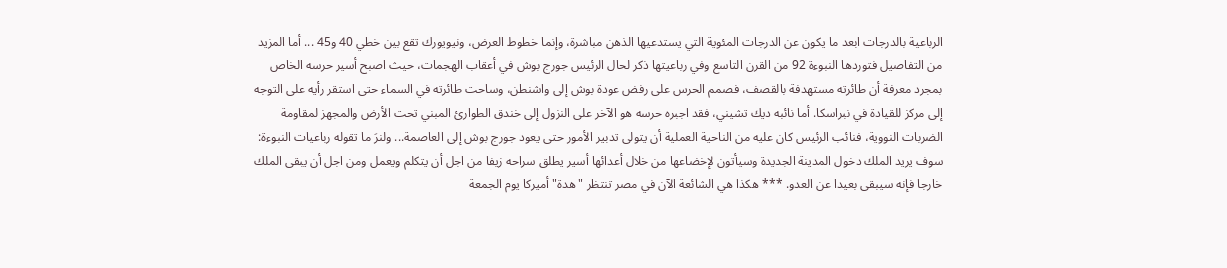الرباعية بالدرجات ابعد ما يكون عن الدرجات المئوية التي يستدعيها الذهن مباشرة، وإنما خطوط العرض، ونيويورك تقع بين خطي 40 و45 ... أما المزيد من التفاصيل فتوردها النبوءة 92 من القرن التاسع وفي رباعيتها ذكر لحال الرئيس جورج بوش في أعقاب الهجمات، حيث اصبح أسير حرسه الخاص بمجرد معرفة أن طائرته مستهدفة بالقصف، فصمم الحرس على رفض عودة بوش إلى واشنطن، وساحت طائرته في السماء حتى استقر رأيه على التوجه إلى مركز للقيادة في نبراسكا. أما نائبه ديك تشيني، فقد اجبره حرسه هو الآخر على النزول إلى خندق الطوارئ المبني تحت الأرض والمجهز لمقاومة الضربات النووية، فنائب الرئيس كان عليه من الناحية العملية أن يتولى تدبير الأمور حتى يعود جورج بوش إلى العاصمة... ولنرَ ما تقوله رباعيات النبوءة: سوف يريد الملك دخول المدينة الجديدة وسيأتون لإخضاعها من خلال أعدائها أسير يطلق سراحه زيفا من اجل أن يتكلم ويعمل ومن اجل أن يبقى الملك خارجا فإنه سيبقى بعيدا عن العدو. *** هكذا هي الشائعة الآن في مصر تنتظر "هدة" أميركا يوم الجمعة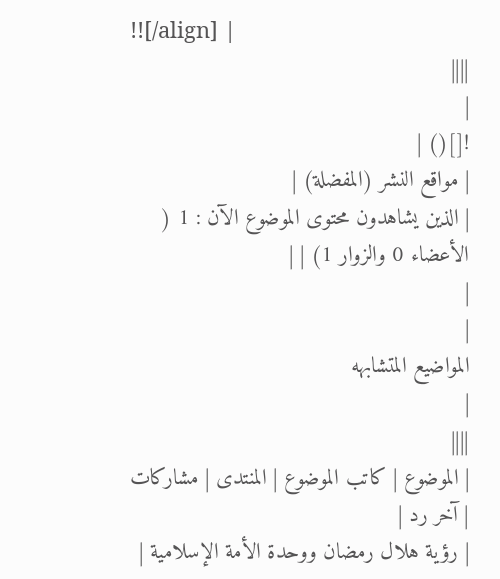!![/align] |
||||
|
![]() |
| مواقع النشر (المفضلة) |
| الذين يشاهدون محتوى الموضوع الآن : 1 ( الأعضاء 0 والزوار 1) | |
|
|
المواضيع المتشابهه
|
||||
| الموضوع | كاتب الموضوع | المنتدى | مشاركات | آخر رد |
| رؤية هلال رمضان ووحدة الأمة الإسلامية |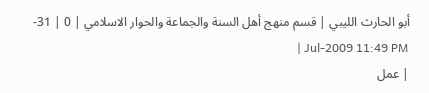أبو الحارث الليبي | قسم منهج أهل السنة والجماعة والحوار الاسلامي | 0 | 31-Jul-2009 11:49 PM |
| عمل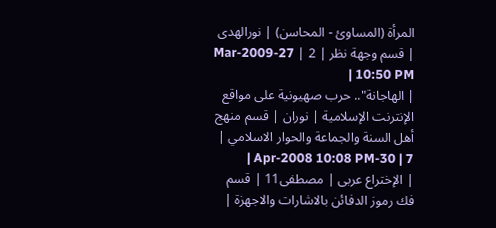المرأة (المساوئ - المحاسن) | نورالهدى | قسم وجهة نظر | 2 | 27-Mar-2009 10:50 PM |
| الهاجانة".. حرب صهيونية على مواقع الإنترنت الإسلامية | نوران | قسم منهج أهل السنة والجماعة والحوار الاسلامي | 7 | 30-Apr-2008 10:08 PM |
| الإختراع عربى | مصطفى11 | قسم فك رموز الدفائن بالاشارات والاجهزة |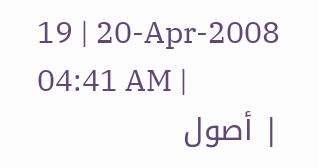19 | 20-Apr-2008 04:41 AM |
| أصول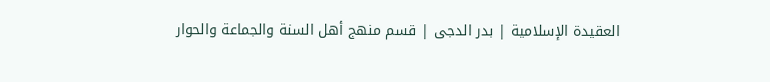العقيدة الإسلامية | بدر الدجى | قسم منهج أهل السنة والجماعة والحوار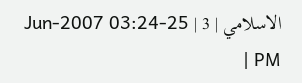الاسلامي | 3 | 25-Jun-2007 03:24 PM |